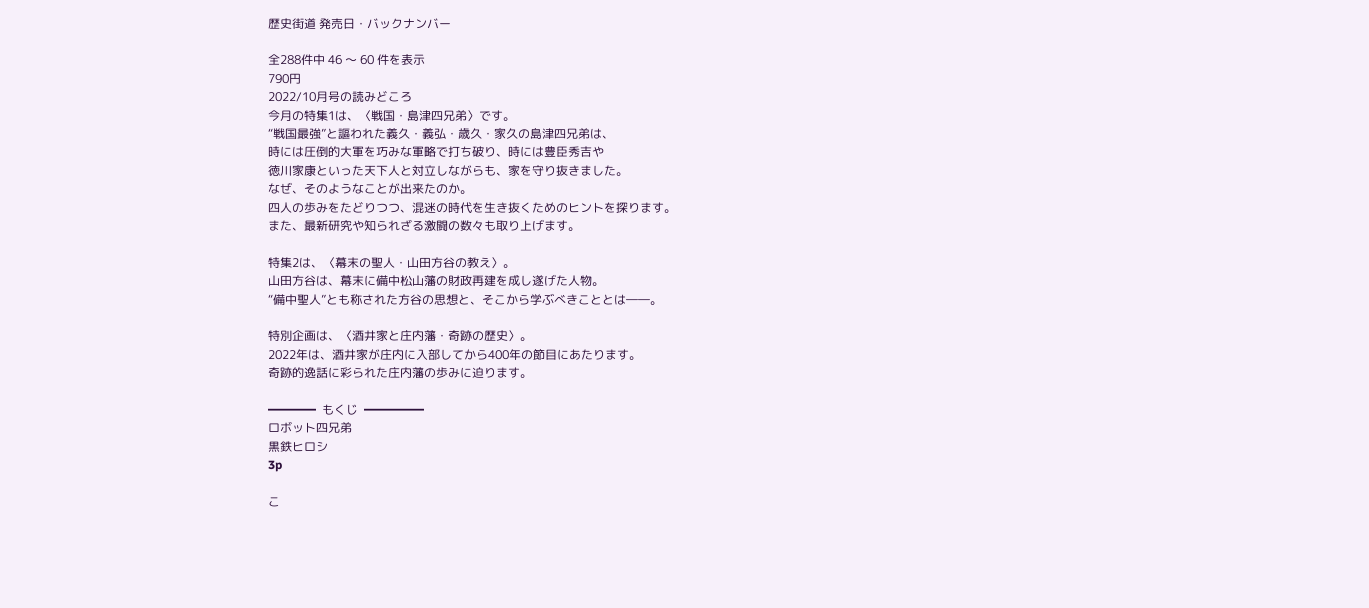歴史街道 発売日・バックナンバー

全288件中 46 〜 60 件を表示
790円
2022/10月号の読みどころ
今月の特集1は、〈戦国・島津四兄弟〉です。
“戦国最強”と謳われた義久・義弘・歳久・家久の島津四兄弟は、
時には圧倒的大軍を巧みな軍略で打ち破り、時には豊臣秀吉や
徳川家康といった天下人と対立しながらも、家を守り抜きました。
なぜ、そのようなことが出来たのか。
四人の歩みをたどりつつ、混迷の時代を生き抜くためのヒントを探ります。
また、最新研究や知られざる激闘の数々も取り上げます。

特集2は、〈幕末の聖人・山田方谷の教え〉。
山田方谷は、幕末に備中松山藩の財政再建を成し遂げた人物。
“備中聖人”とも称された方谷の思想と、そこから学ぶべきこととは――。

特別企画は、〈酒井家と庄内藩・奇跡の歴史〉。
2022年は、酒井家が庄内に入部してから400年の節目にあたります。
奇跡的逸話に彩られた庄内藩の歩みに迫ります。

━━━━  もくじ  ━━━━━
ロボット四兄弟
黒鉄ヒロシ
3p

こ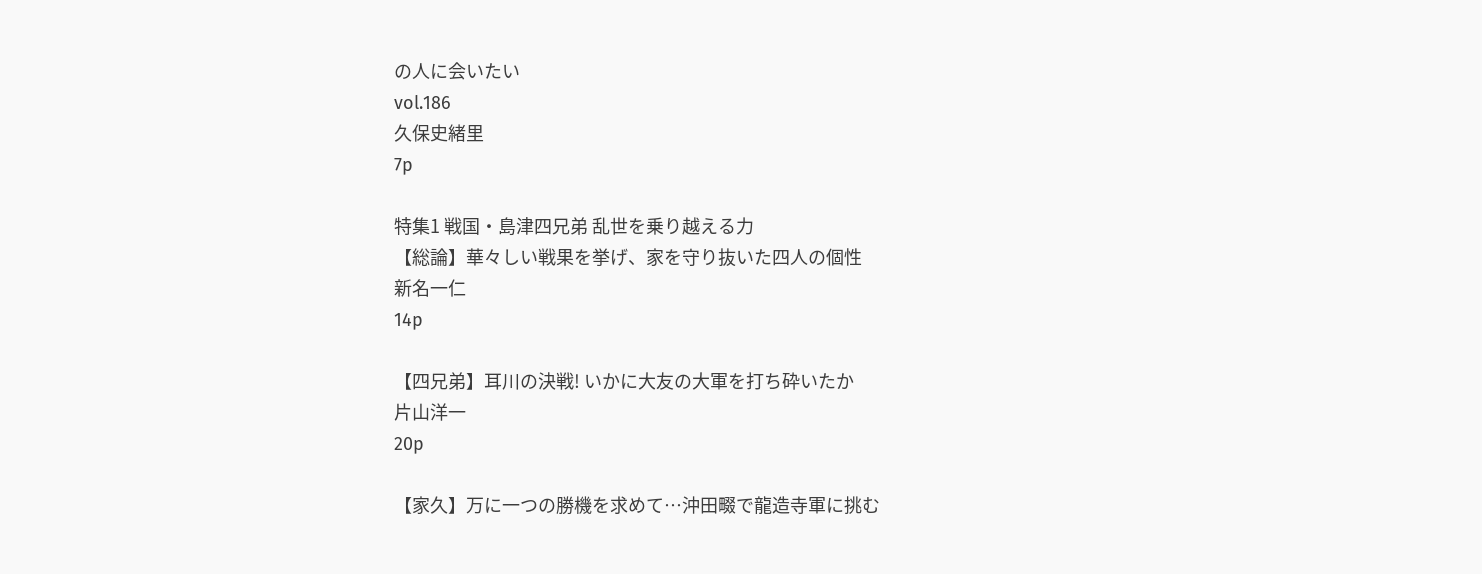の人に会いたい
vol.186
久保史緒里
7p

特集1 戦国・島津四兄弟 乱世を乗り越える力
【総論】華々しい戦果を挙げ、家を守り抜いた四人の個性
新名一仁
14p

【四兄弟】耳川の決戦! いかに大友の大軍を打ち砕いたか
片山洋一
20p

【家久】万に一つの勝機を求めて…沖田畷で龍造寺軍に挑む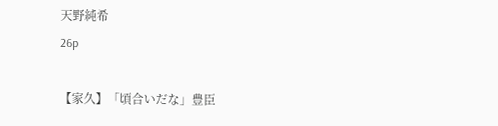天野純希
26p

【家久】「頃合いだな」豊臣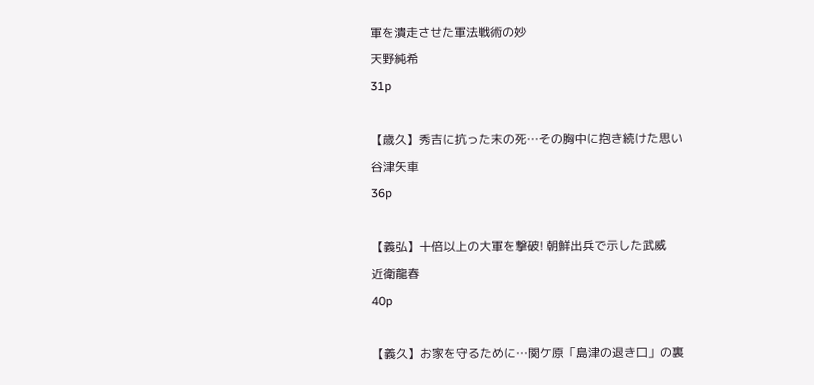軍を潰走させた軍法戦術の妙
天野純希
31p

【歳久】秀吉に抗った末の死…その胸中に抱き続けた思い
谷津矢車
36p

【義弘】十倍以上の大軍を撃破! 朝鮮出兵で示した武威
近衛龍春
40p

【義久】お家を守るために…関ケ原「島津の退き口」の裏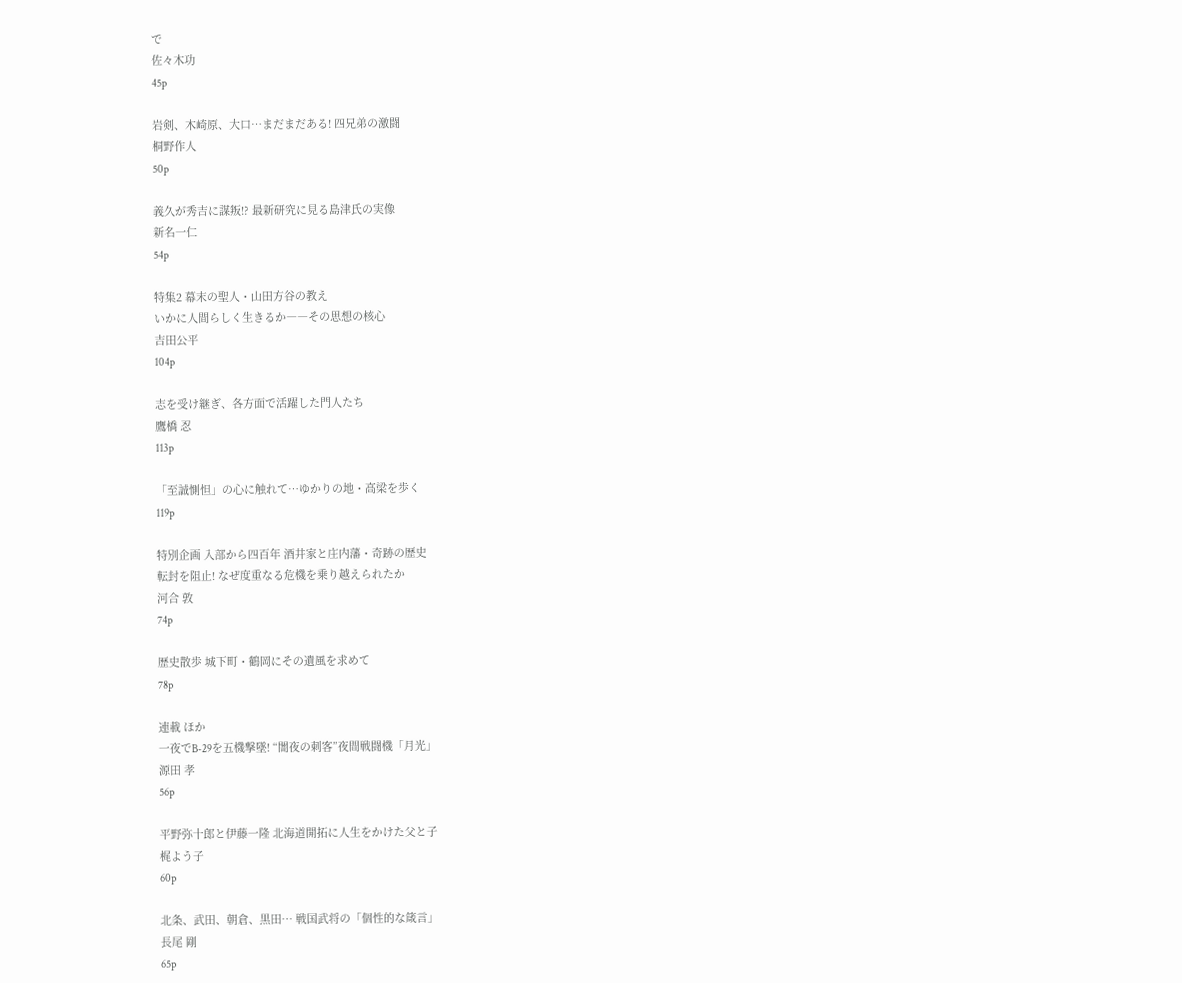で
佐々木功
45p

岩剣、木崎原、大口…まだまだある! 四兄弟の激闘
桐野作人
50p

義久が秀吉に謀叛!? 最新研究に見る島津氏の実像
新名一仁
54p

特集2 幕末の聖人・山田方谷の教え
いかに人間らしく生きるか――その思想の核心
吉田公平
104p

志を受け継ぎ、各方面で活躍した門人たち
鷹橋 忍
113p

「至誠惻怛」の心に触れて…ゆかりの地・高梁を歩く
119p

特別企画 入部から四百年 酒井家と庄内藩・奇跡の歴史
転封を阻止! なぜ度重なる危機を乗り越えられたか
河合 敦
74p

歴史散歩 城下町・鶴岡にその遺風を求めて
78p

連載 ほか
一夜でB-29を五機撃墜! “闇夜の刺客”夜間戦闘機「月光」
源田 孝
56p

平野弥十郎と伊藤一隆 北海道開拓に人生をかけた父と子
梶よう子
60p

北条、武田、朝倉、黒田… 戦国武将の「個性的な箴言」
長尾 剛
65p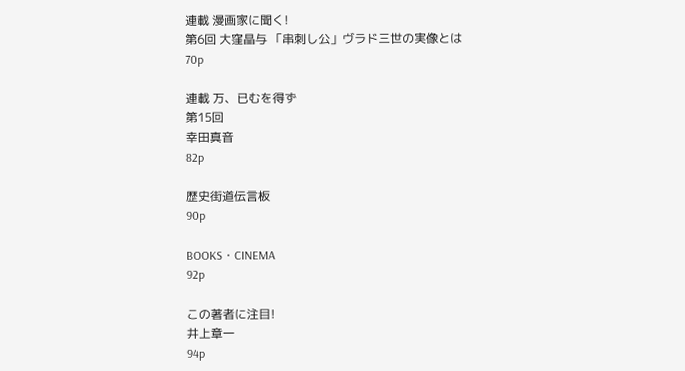連載 漫画家に聞く!
第6回 大窪晶与 「串刺し公」ヴラド三世の実像とは
70p

連載 万、已むを得ず
第15回
幸田真音
82p

歴史街道伝言板
90p

BOOKS・CINEMA
92p

この著者に注目!
井上章一
94p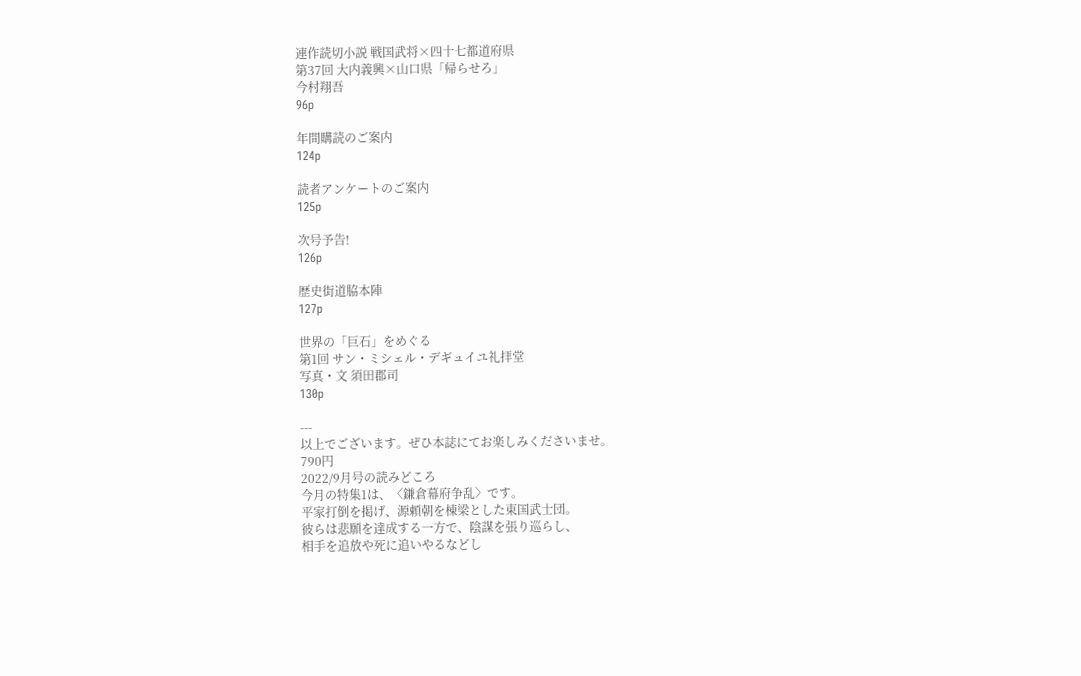連作読切小説 戦国武将×四十七都道府県
第37回 大内義興×山口県「帰らせろ」
今村翔吾
96p

年間購読のご案内
124p

読者アンケートのご案内
125p

次号予告!
126p

歴史街道脇本陣
127p

世界の「巨石」をめぐる
第1回 サン・ミシェル・デギュイユ礼拝堂
写真・文 須田郡司
130p

---
以上でございます。ぜひ本誌にてお楽しみくださいませ。
790円
2022/9月号の読みどころ
今月の特集1は、〈鎌倉幕府争乱〉です。
平家打倒を掲げ、源頼朝を棟梁とした東国武士団。
彼らは悲願を達成する一方で、陰謀を張り巡らし、
相手を追放や死に追いやるなどし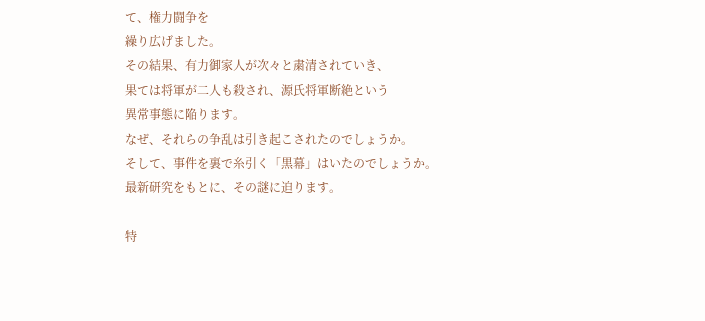て、権力闘争を
繰り広げました。
その結果、有力御家人が次々と粛清されていき、
果ては将軍が二人も殺され、源氏将軍断絶という
異常事態に陥ります。
なぜ、それらの争乱は引き起こされたのでしょうか。
そして、事件を裏で糸引く「黒幕」はいたのでしょうか。
最新研究をもとに、その謎に迫ります。

特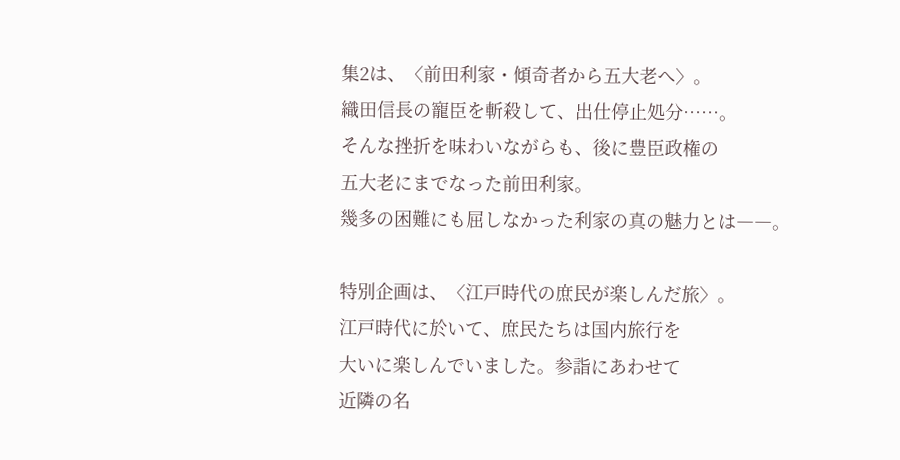集2は、〈前田利家・傾奇者から五大老へ〉。
織田信長の寵臣を斬殺して、出仕停止処分……。
そんな挫折を味わいながらも、後に豊臣政権の
五大老にまでなった前田利家。
幾多の困難にも屈しなかった利家の真の魅力とは――。

特別企画は、〈江戸時代の庶民が楽しんだ旅〉。
江戸時代に於いて、庶民たちは国内旅行を
大いに楽しんでいました。参詣にあわせて
近隣の名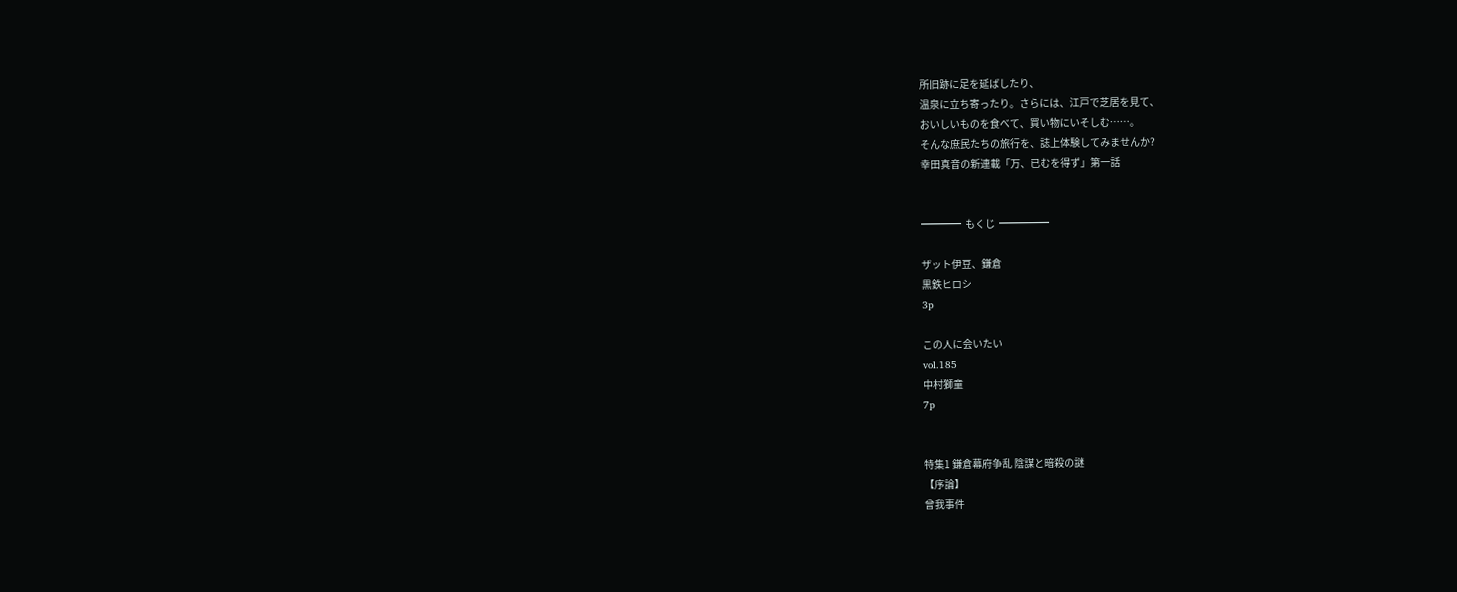所旧跡に足を延ばしたり、
温泉に立ち寄ったり。さらには、江戸で芝居を見て、
おいしいものを食べて、買い物にいそしむ……。
そんな庶民たちの旅行を、誌上体験してみませんか?
幸田真音の新連載「万、已むを得ず」第一話


━━━━  もくじ  ━━━━━

ザット伊豆、鎌倉
黒鉄ヒロシ
3p

この人に会いたい
vol.185
中村獅童
7p


特集1 鎌倉幕府争乱 陰謀と暗殺の謎
【序論】
曾我事件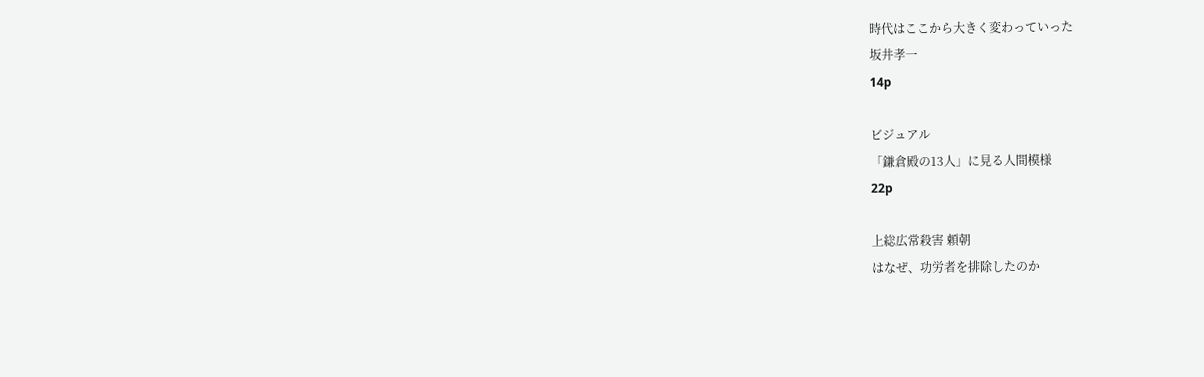時代はここから大きく変わっていった
坂井孝一
14p

ビジュアル
「鎌倉殿の13人」に見る人間模様
22p

上総広常殺害 頼朝
はなぜ、功労者を排除したのか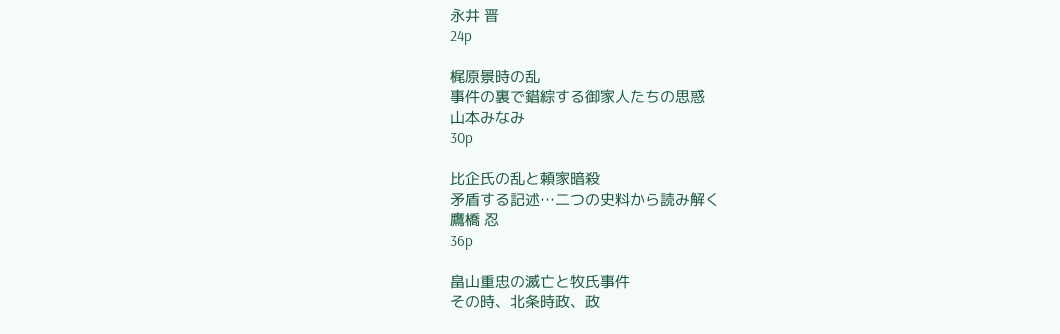永井 晋
24p

梶原景時の乱
事件の裏で錯綜する御家人たちの思惑
山本みなみ
30p

比企氏の乱と頼家暗殺
矛盾する記述…二つの史料から読み解く
鷹橋 忍
36p

畠山重忠の滅亡と牧氏事件
その時、北条時政、政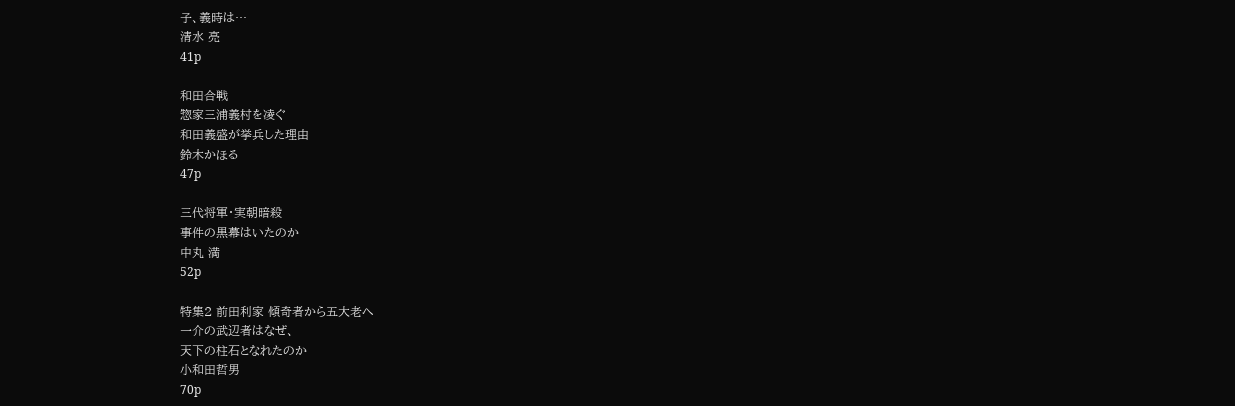子、義時は…
清水 亮
41p

和田合戦
惣家三浦義村を凌ぐ
和田義盛が挙兵した理由
鈴木かほる
47p

三代将軍・実朝暗殺
事件の黒幕はいたのか
中丸 満
52p

特集2 前田利家 傾奇者から五大老へ
一介の武辺者はなぜ、
天下の柱石となれたのか
小和田哲男
70p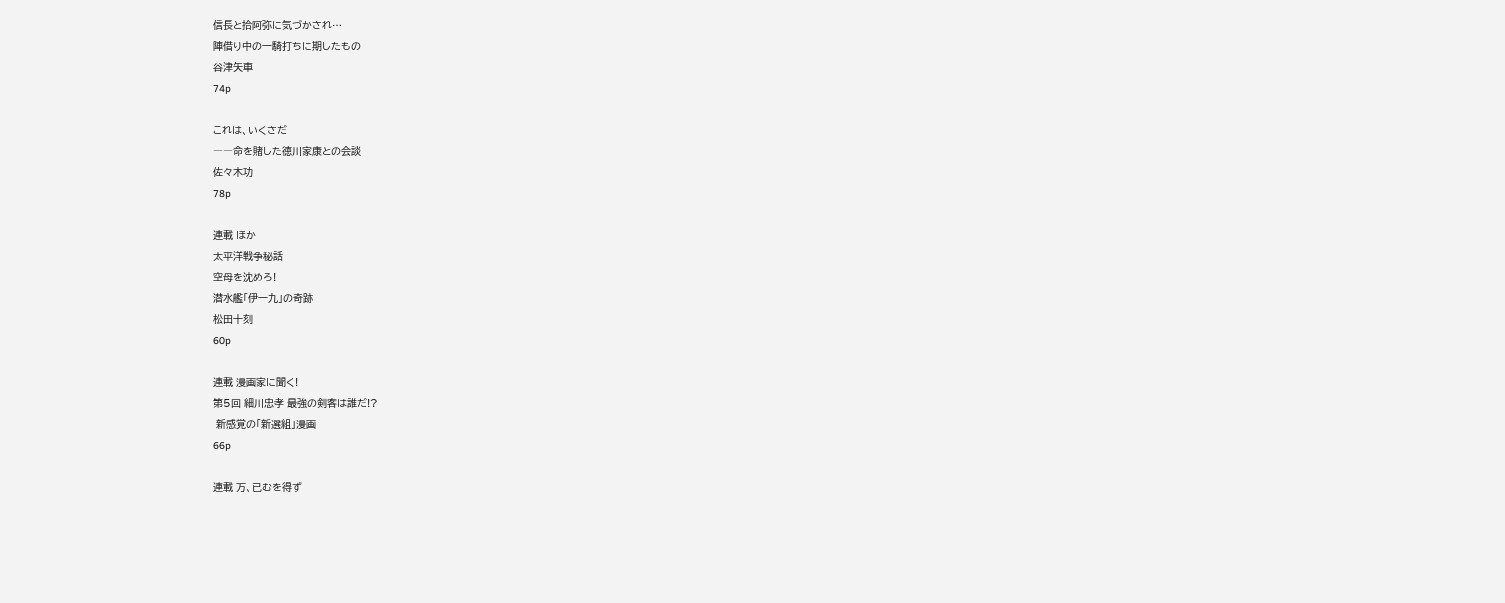信長と拾阿弥に気づかされ…
陣借り中の一騎打ちに期したもの
谷津矢車
74p

これは、いくさだ
――命を賭した徳川家康との会談
佐々木功
78p

連載 ほか
太平洋戦争秘話
空母を沈めろ!
潜水艦「伊一九」の奇跡
松田十刻
60p

連載 漫画家に聞く!
第5回 細川忠孝 最強の剣客は誰だ!?
 新感覚の「新選組」漫画
66p

連載 万、已むを得ず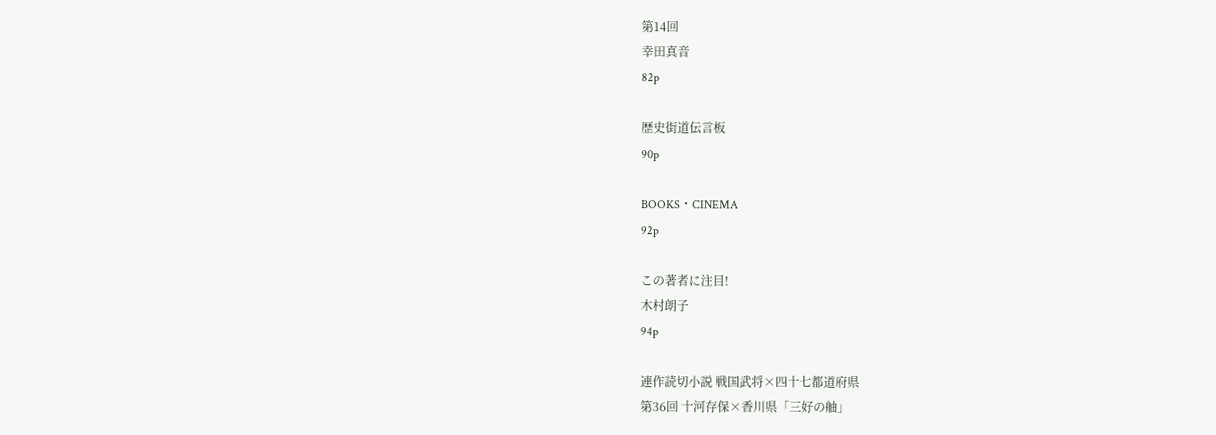第14回
幸田真音
82p

歴史街道伝言板
90p

BOOKS・CINEMA
92p

この著者に注目!
木村朗子
94p

連作読切小説 戦国武将×四十七都道府県
第36回 十河存保×香川県「三好の舳」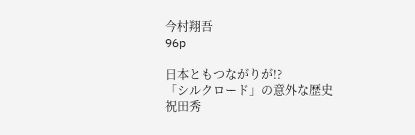今村翔吾
96p

日本ともつながりが!?
「シルクロード」の意外な歴史
祝田秀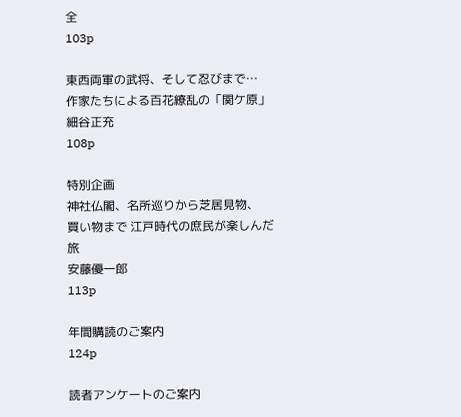全
103p

東西両軍の武将、そして忍びまで…
作家たちによる百花繚乱の「関ケ原」
細谷正充
108p

特別企画
神社仏閣、名所巡りから芝居見物、
買い物まで 江戸時代の庶民が楽しんだ旅
安藤優一郎
113p

年間購読のご案内
124p

読者アンケートのご案内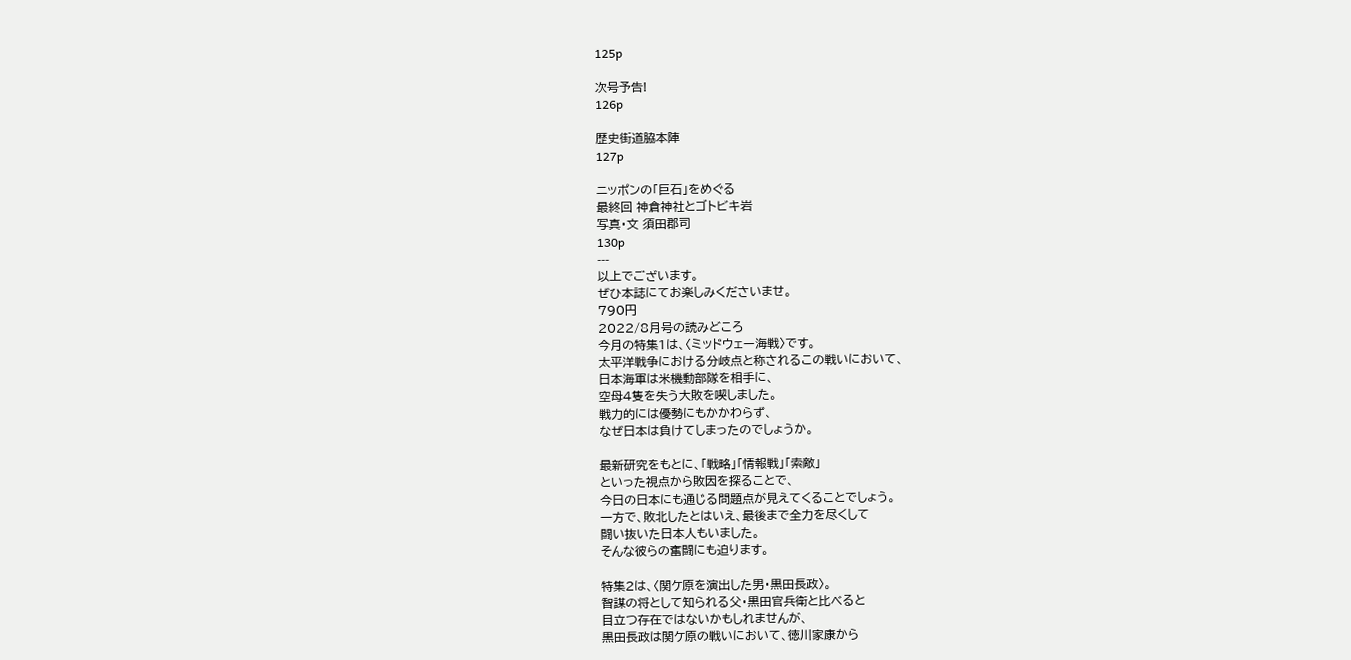125p

次号予告!
126p

歴史街道脇本陣
127p

ニッポンの「巨石」をめぐる
最終回 神倉神社とゴトビキ岩
写真・文 須田郡司
130p
---
以上でございます。
ぜひ本誌にてお楽しみくださいませ。
790円
2022/8月号の読みどころ
今月の特集1は、〈ミッドウェー海戦〉です。
太平洋戦争における分岐点と称されるこの戦いにおいて、
日本海軍は米機動部隊を相手に、
空母4隻を失う大敗を喫しました。
戦力的には優勢にもかかわらず、
なぜ日本は負けてしまったのでしょうか。

最新研究をもとに、「戦略」「情報戦」「索敵」
といった視点から敗因を探ることで、
今日の日本にも通じる問題点が見えてくることでしょう。
一方で、敗北したとはいえ、最後まで全力を尽くして
闘い抜いた日本人もいました。
そんな彼らの奮闘にも迫ります。

特集2は、〈関ケ原を演出した男・黒田長政〉。
智謀の将として知られる父・黒田官兵衛と比べると
目立つ存在ではないかもしれませんが、
黒田長政は関ケ原の戦いにおいて、徳川家康から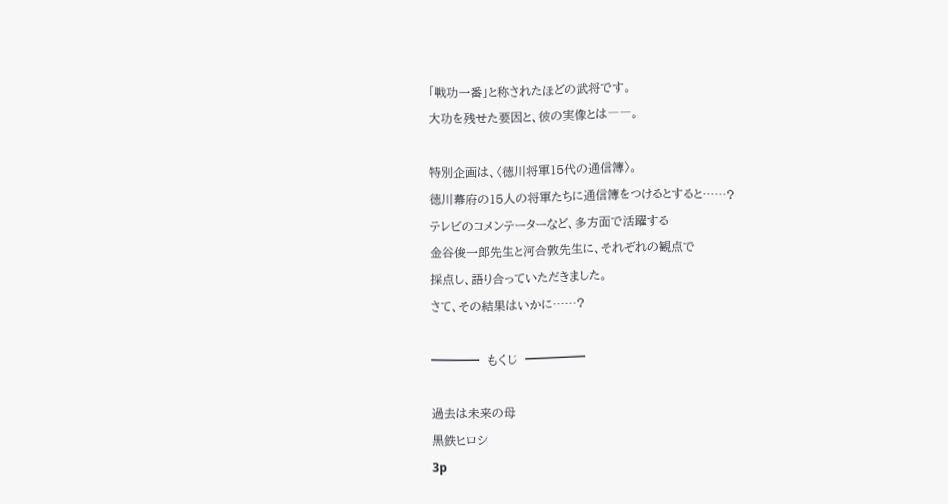「戦功一番」と称されたほどの武将です。
大功を残せた要因と、彼の実像とは――。

特別企画は、〈徳川将軍15代の通信簿〉。
徳川幕府の15人の将軍たちに通信簿をつけるとすると……?
テレビのコメンテーターなど、多方面で活躍する
金谷俊一郎先生と河合敦先生に、それぞれの観点で
採点し、語り合っていただきました。
さて、その結果はいかに……?

━━━━  もくじ  ━━━━━

過去は未来の母
黒鉄ヒロシ
3p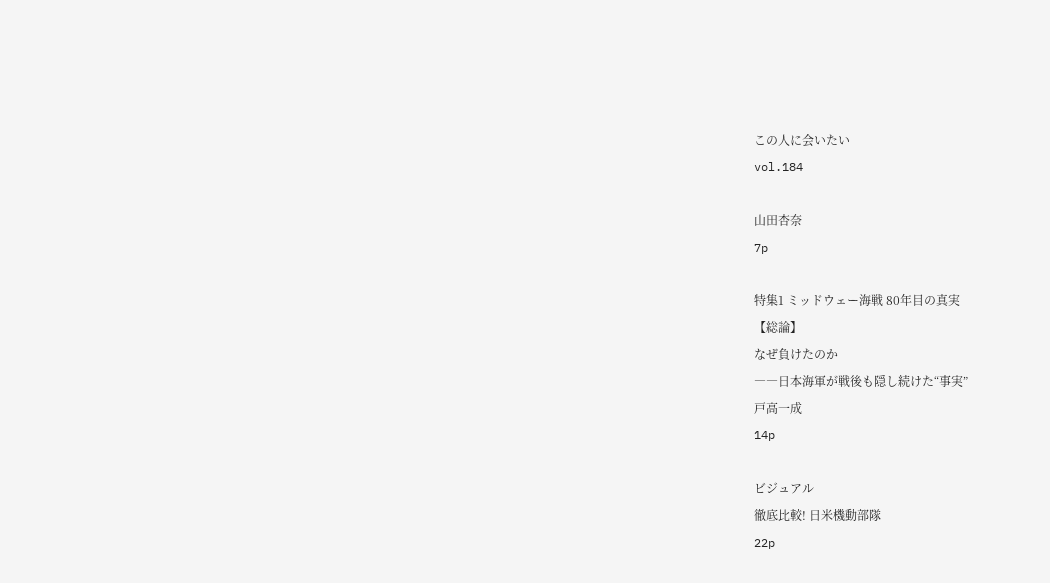この人に会いたい
vol.184

山田杏奈
7p

特集1 ミッドウェー海戦 80年目の真実
【総論】
なぜ負けたのか
――日本海軍が戦後も隠し続けた“事実”
戸高一成
14p

ビジュアル
徹底比較! 日米機動部隊
22p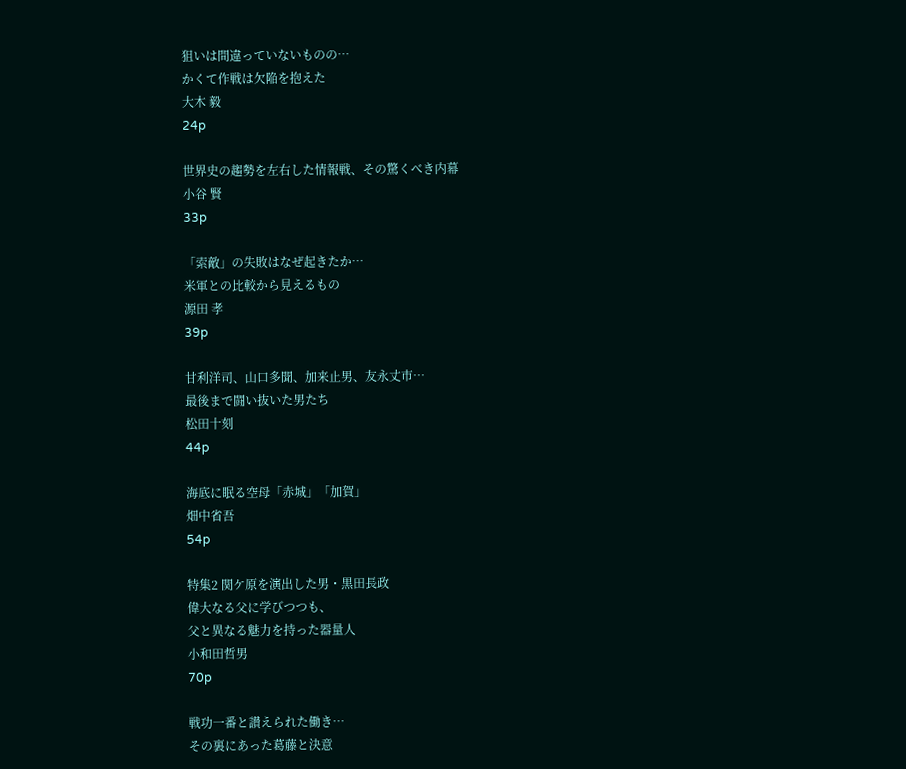狙いは間違っていないものの…
かくて作戦は欠陥を抱えた
大木 毅
24p

世界史の趨勢を左右した情報戦、その驚くべき内幕
小谷 賢
33p

「索敵」の失敗はなぜ起きたか…
米軍との比較から見えるもの
源田 孝
39p

甘利洋司、山口多聞、加来止男、友永丈市…
最後まで闘い抜いた男たち
松田十刻
44p

海底に眠る空母「赤城」「加賀」
畑中省吾
54p

特集2 関ケ原を演出した男・黒田長政
偉大なる父に学びつつも、
父と異なる魅力を持った器量人
小和田哲男
70p

戦功一番と讃えられた働き…
その裏にあった葛藤と決意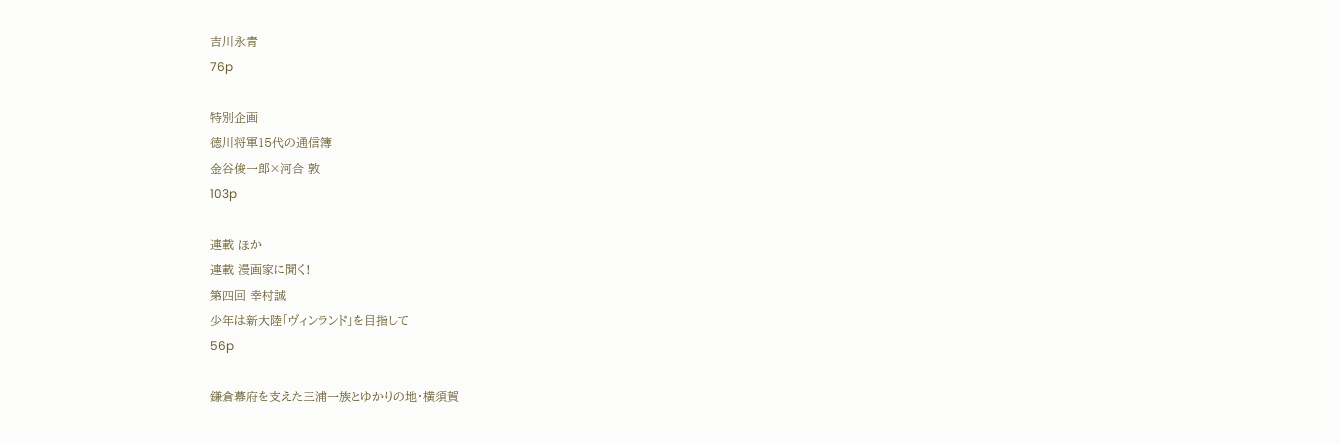吉川永青
76p

特別企画
徳川将軍15代の通信簿
金谷俊一郎×河合 敦
103p

連載 ほか
連載 漫画家に聞く!
第四回 幸村誠
少年は新大陸「ヴィンランド」を目指して
56p

鎌倉幕府を支えた三浦一族とゆかりの地・横須賀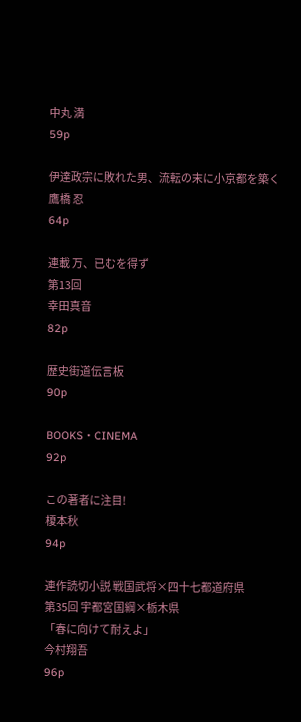中丸 満
59p

伊達政宗に敗れた男、流転の末に小京都を築く
鷹橋 忍
64p

連載 万、已むを得ず
第13回
幸田真音
82p

歴史街道伝言板
90p

BOOKS・CINEMA
92p

この著者に注目!
榎本秋
94p

連作読切小説 戦国武将×四十七都道府県
第35回 宇都宮国綱×栃木県
「春に向けて耐えよ」
今村翔吾
96p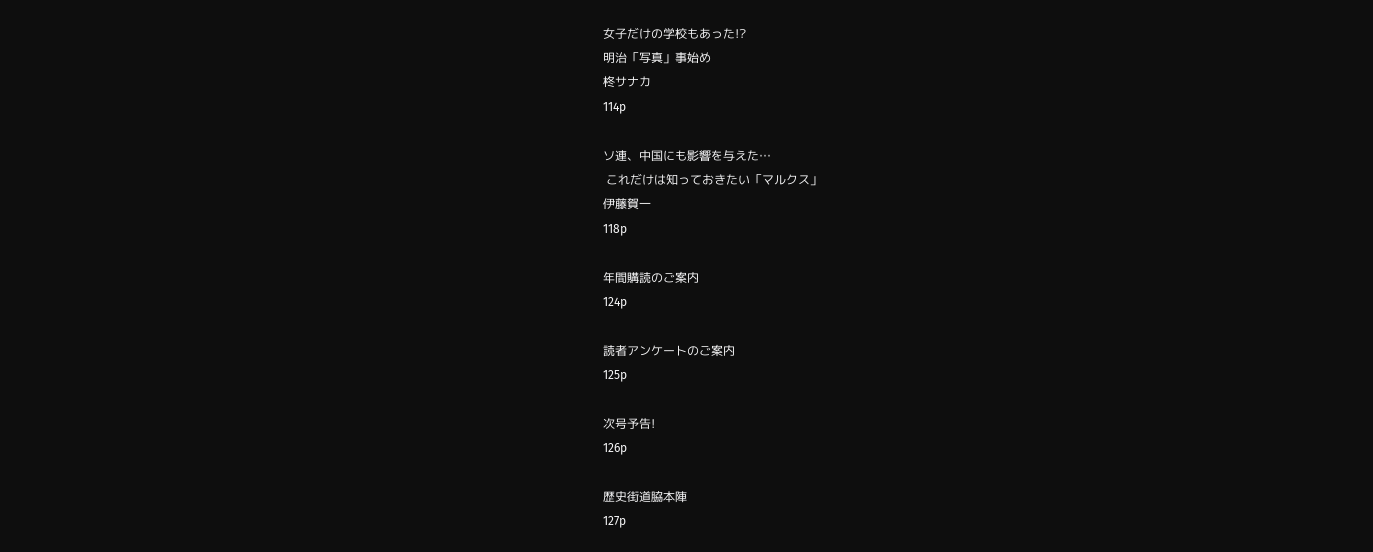女子だけの学校もあった!?
明治「写真」事始め
柊サナカ
114p

ソ連、中国にも影響を与えた…
 これだけは知っておきたい「マルクス」
伊藤賀一
118p

年間購読のご案内
124p

読者アンケートのご案内
125p

次号予告!
126p

歴史街道脇本陣
127p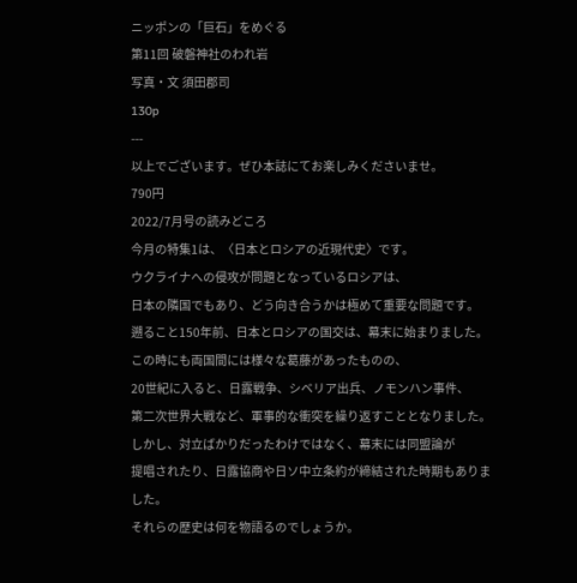ニッポンの「巨石」をめぐる
第11回 破磐神社のわれ岩
写真・文 須田郡司
130p
---
以上でございます。ぜひ本誌にてお楽しみくださいませ。
790円
2022/7月号の読みどころ
今月の特集1は、〈日本とロシアの近現代史〉です。
ウクライナへの侵攻が問題となっているロシアは、
日本の隣国でもあり、どう向き合うかは極めて重要な問題です。
遡ること150年前、日本とロシアの国交は、幕末に始まりました。
この時にも両国間には様々な葛藤があったものの、
20世紀に入ると、日露戦争、シベリア出兵、ノモンハン事件、
第二次世界大戦など、軍事的な衝突を繰り返すこととなりました。
しかし、対立ばかりだったわけではなく、幕末には同盟論が
提唱されたり、日露協商や日ソ中立条約が締結された時期もありました。
それらの歴史は何を物語るのでしょうか。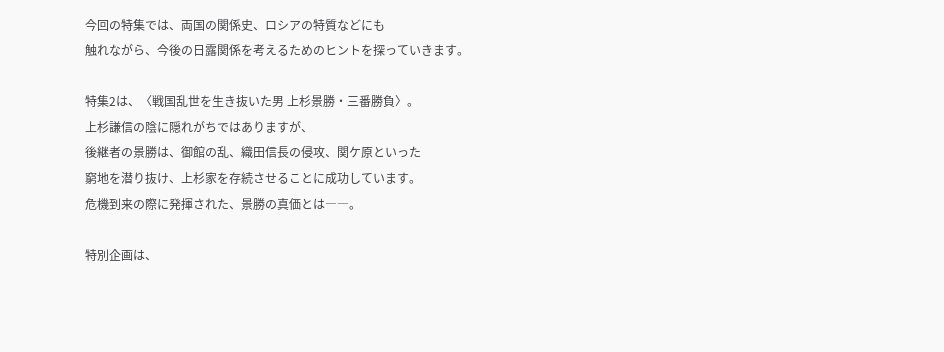今回の特集では、両国の関係史、ロシアの特質などにも
触れながら、今後の日露関係を考えるためのヒントを探っていきます。

特集2は、〈戦国乱世を生き抜いた男 上杉景勝・三番勝負〉。
上杉謙信の陰に隠れがちではありますが、
後継者の景勝は、御館の乱、織田信長の侵攻、関ケ原といった
窮地を潜り抜け、上杉家を存続させることに成功しています。
危機到来の際に発揮された、景勝の真価とは――。

特別企画は、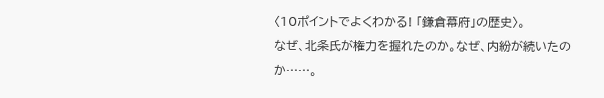〈10ポイントでよくわかる! 「鎌倉幕府」の歴史〉。
なぜ、北条氏が権力を握れたのか。なぜ、内紛が続いたのか……。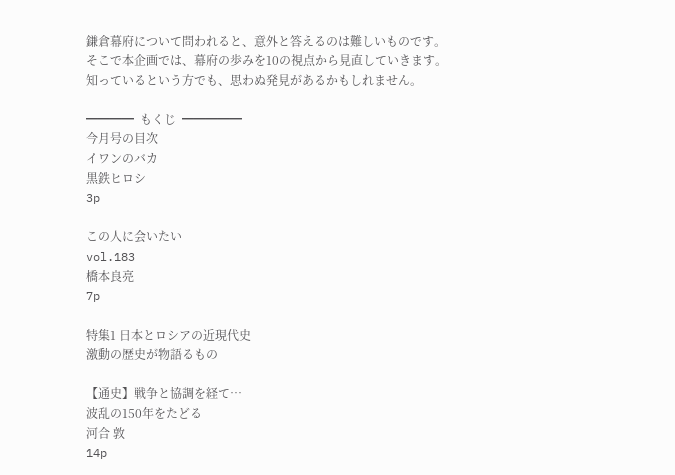鎌倉幕府について問われると、意外と答えるのは難しいものです。
そこで本企画では、幕府の歩みを10の視点から見直していきます。
知っているという方でも、思わぬ発見があるかもしれません。

━━━━  もくじ  ━━━━━
今月号の目次
イワンのバカ
黒鉄ヒロシ
3p

この人に会いたい
vol.183
橋本良亮
7p

特集1 日本とロシアの近現代史
激動の歴史が物語るもの

【通史】戦争と協調を経て…
波乱の150年をたどる
河合 敦
14p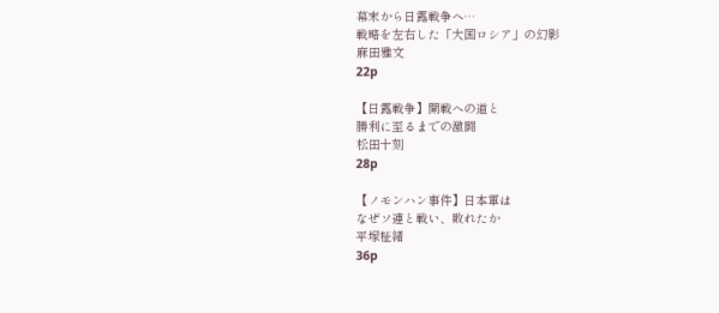幕末から日露戦争へ…
戦略を左右した「大国ロシア」の幻影
麻田雅文
22p

【日露戦争】開戦への道と
勝利に至るまでの激闘
松田十刻
28p

【ノモンハン事件】日本軍は
なぜソ連と戦い、敗れたか
平塚柾緒
36p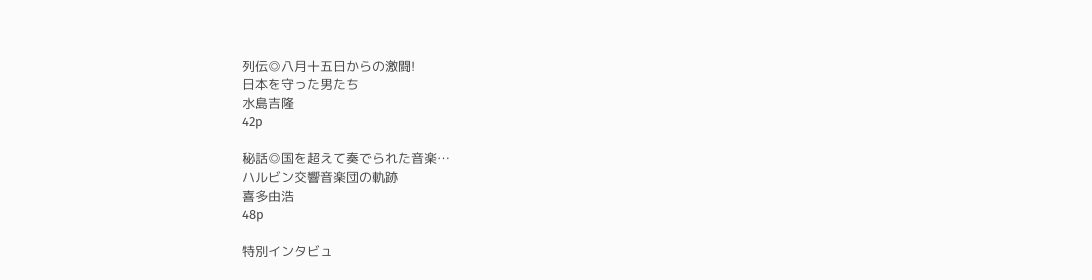列伝◎八月十五日からの激闘!
日本を守った男たち
水島吉隆
42p

秘話◎国を超えて奏でられた音楽…
ハルビン交響音楽団の軌跡
喜多由浩
48p

特別インタビュ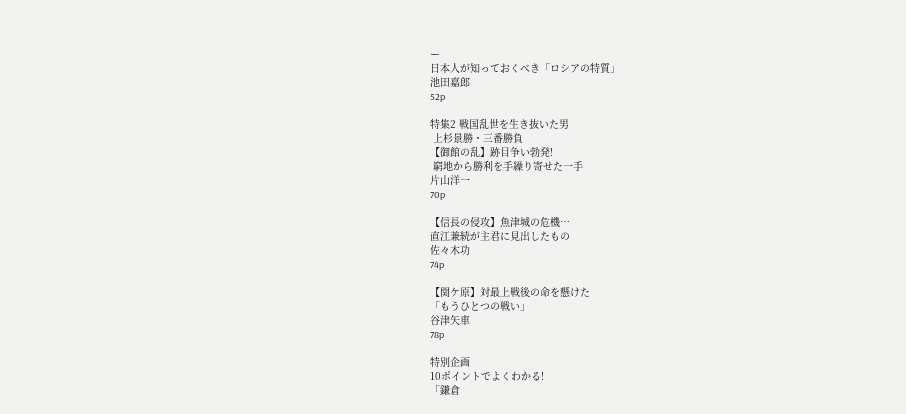ー
日本人が知っておくべき「ロシアの特質」
池田嘉郎
52p

特集2 戦国乱世を生き抜いた男
 上杉景勝・三番勝負
【御館の乱】跡目争い勃発!
 窮地から勝利を手繰り寄せた一手
片山洋一
70p

【信長の侵攻】魚津城の危機…
直江兼続が主君に見出したもの
佐々木功
74p

【関ケ原】対最上戦後の命を懸けた
「もうひとつの戦い」
谷津矢車
78p

特別企画
10ポイントでよくわかる!
「鎌倉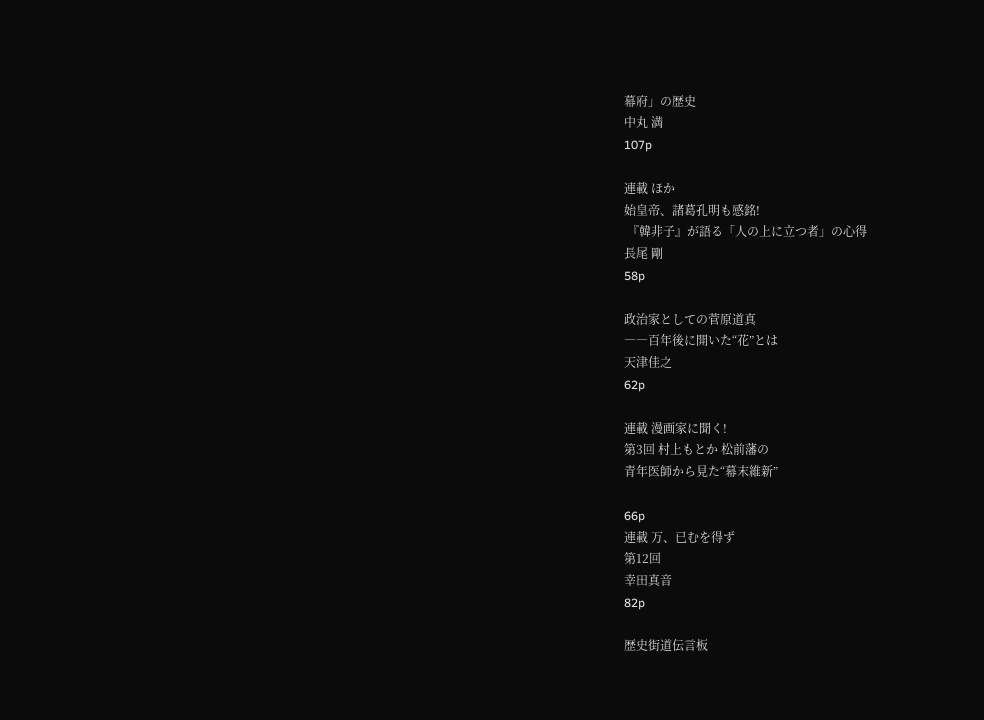幕府」の歴史
中丸 満
107p

連載 ほか
始皇帝、諸葛孔明も感銘!
 『韓非子』が語る「人の上に立つ者」の心得
長尾 剛
58p

政治家としての菅原道真
――百年後に開いた“花”とは
天津佳之
62p

連載 漫画家に聞く!
第3回 村上もとか 松前藩の
青年医師から見た“幕末維新”

66p
連載 万、已むを得ず
第12回
幸田真音
82p

歴史街道伝言板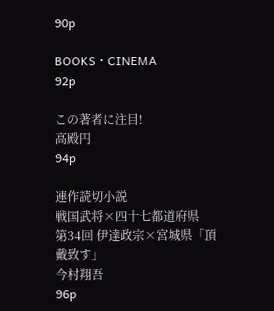90p

BOOKS・CINEMA
92p

この著者に注目!
高殿円
94p

連作読切小説
戦国武将×四十七都道府県
第34回 伊達政宗×宮城県「頂戴致す」
今村翔吾
96p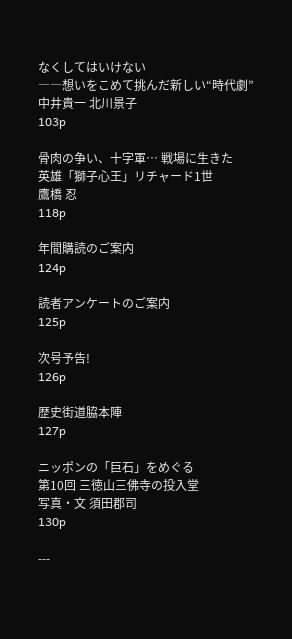なくしてはいけない
――想いをこめて挑んだ新しい“時代劇”
中井貴一 北川景子
103p

骨肉の争い、十字軍… 戦場に生きた
英雄「獅子心王」リチャード1世
鷹橋 忍
118p

年間購読のご案内
124p

読者アンケートのご案内
125p

次号予告!
126p

歴史街道脇本陣
127p

ニッポンの「巨石」をめぐる
第10回 三徳山三佛寺の投入堂
写真・文 須田郡司
130p

---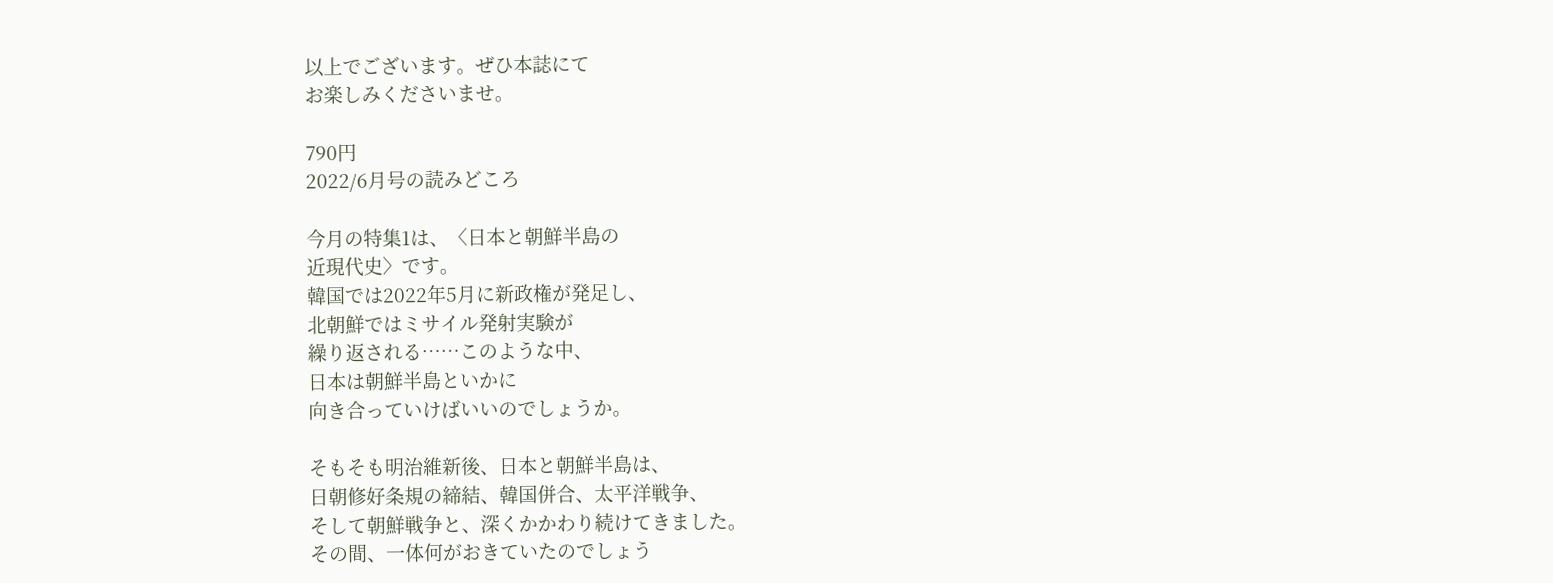以上でございます。ぜひ本誌にて
お楽しみくださいませ。

790円
2022/6月号の読みどころ

今月の特集1は、〈日本と朝鮮半島の
近現代史〉です。
韓国では2022年5月に新政権が発足し、
北朝鮮ではミサイル発射実験が
繰り返される……このような中、
日本は朝鮮半島といかに
向き合っていけばいいのでしょうか。

そもそも明治維新後、日本と朝鮮半島は、
日朝修好条規の締結、韓国併合、太平洋戦争、
そして朝鮮戦争と、深くかかわり続けてきました。
その間、一体何がおきていたのでしょう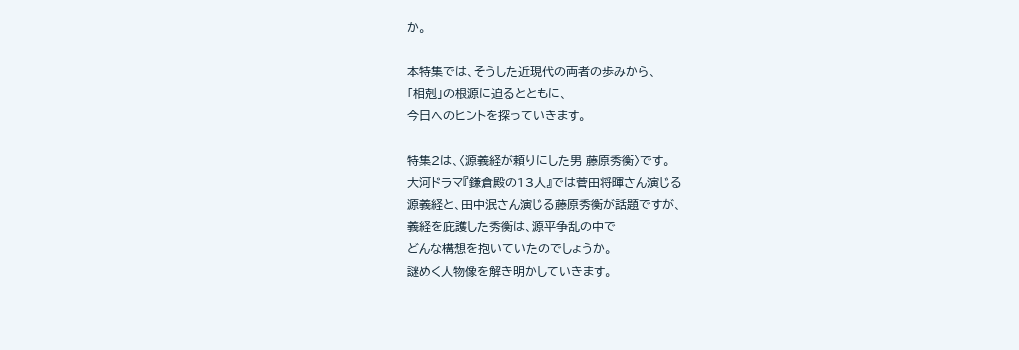か。

本特集では、そうした近現代の両者の歩みから、
「相剋」の根源に迫るとともに、
今日へのヒントを探っていきます。

特集2は、〈源義経が頼りにした男 藤原秀衡〉です。
大河ドラマ『鎌倉殿の13人』では菅田将暉さん演じる
源義経と、田中泯さん演じる藤原秀衡が話題ですが、
義経を庇護した秀衡は、源平争乱の中で
どんな構想を抱いていたのでしょうか。
謎めく人物像を解き明かしていきます。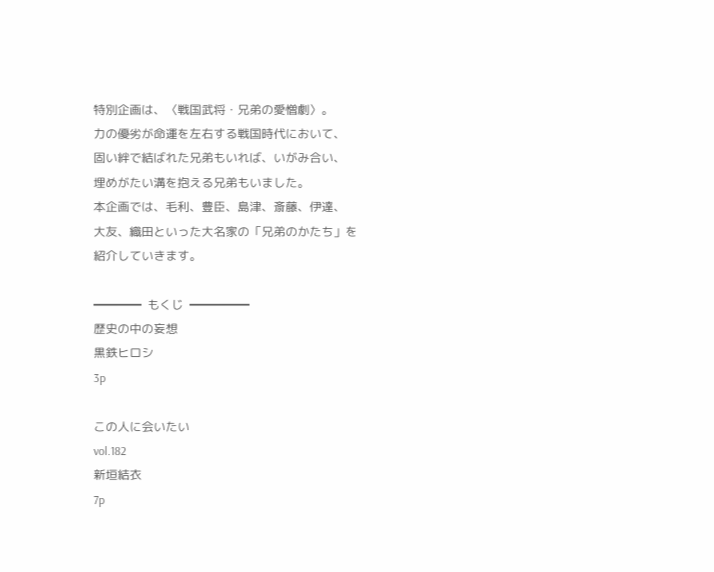特別企画は、〈戦国武将・兄弟の愛憎劇〉。
力の優劣が命運を左右する戦国時代において、
固い絆で結ばれた兄弟もいれば、いがみ合い、
埋めがたい溝を抱える兄弟もいました。
本企画では、毛利、豊臣、島津、斎藤、伊達、
大友、織田といった大名家の「兄弟のかたち」を
紹介していきます。

━━━━  もくじ  ━━━━━
歴史の中の妄想
黒鉄ヒロシ
3p

この人に会いたい
vol.182
新垣結衣
7p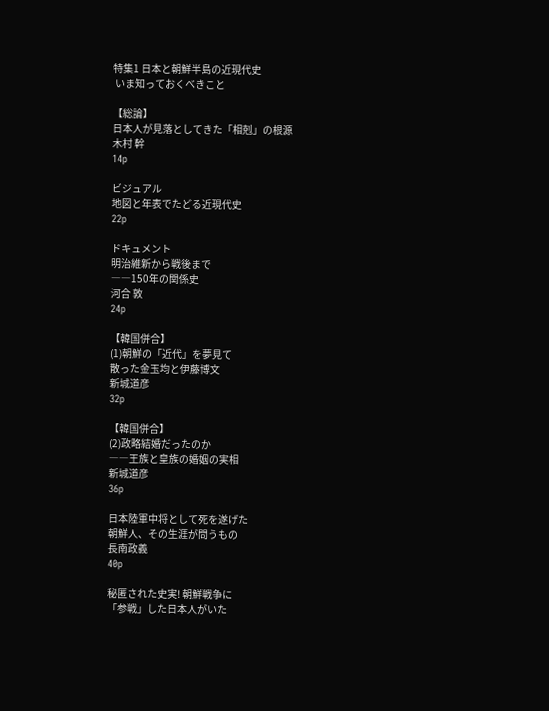特集1 日本と朝鮮半島の近現代史
 いま知っておくべきこと

【総論】
日本人が見落としてきた「相剋」の根源
木村 幹
14p

ビジュアル
地図と年表でたどる近現代史
22p

ドキュメント
明治維新から戦後まで
――150年の関係史
河合 敦
24p

【韓国併合】
(1)朝鮮の「近代」を夢見て
散った金玉均と伊藤博文
新城道彦
32p

【韓国併合】
(2)政略結婚だったのか
――王族と皇族の婚姻の実相
新城道彦
36p

日本陸軍中将として死を遂げた
朝鮮人、その生涯が問うもの
長南政義
40p

秘匿された史実! 朝鮮戦争に
「参戦」した日本人がいた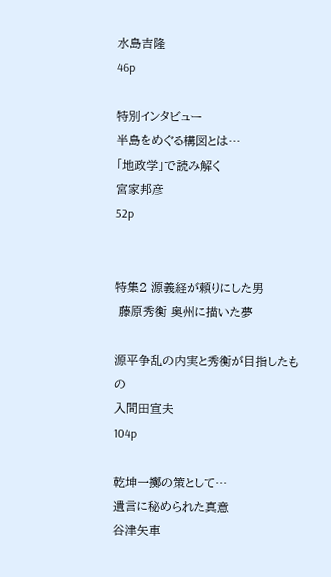水島吉隆
46p

特別インタビュー
半島をめぐる構図とは…
「地政学」で読み解く
宮家邦彦
52p


特集2 源義経が頼りにした男
 藤原秀衡 奥州に描いた夢

源平争乱の内実と秀衡が目指したもの
入間田宣夫
104p

乾坤一擲の策として…
遺言に秘められた真意
谷津矢車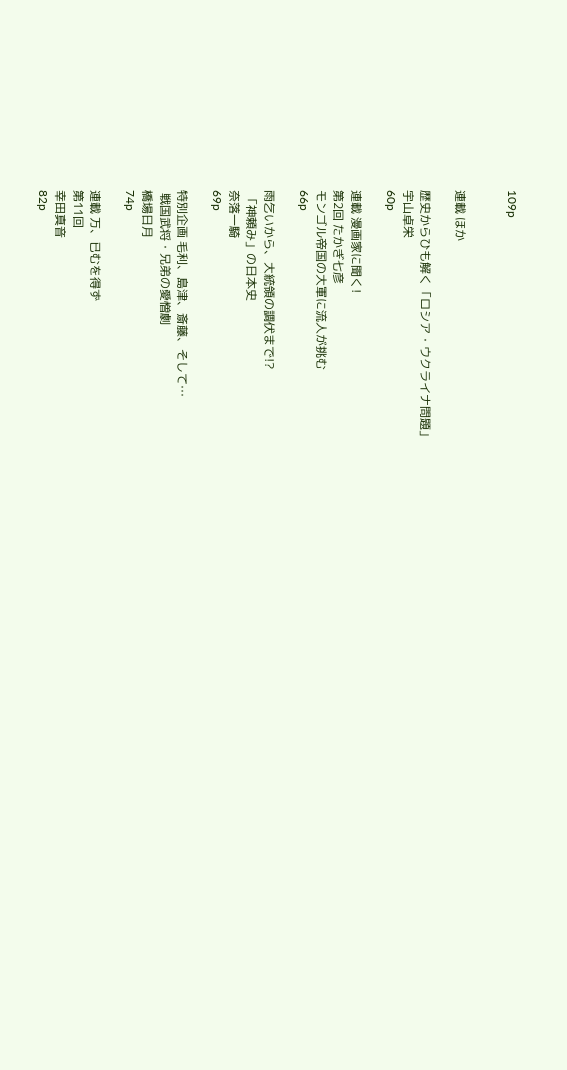109p


連載 ほか

歴史からひも解く「ロシア・ウクライナ問題」
宇山卓栄
60p

連載 漫画家に聞く!
第2回 たかぎ七彦
モンゴル帝国の大軍に流人が挑む
66p

雨乞いから、大統領の調伏まで!?
 「神頼み」の日本史
奈落一騎
69p

特別企画 毛利、島津、斎藤、そして…
 戦国武将・兄弟の愛憎劇
橋場日月
74p

連載 万、已むを得ず
第11回
幸田真音
82p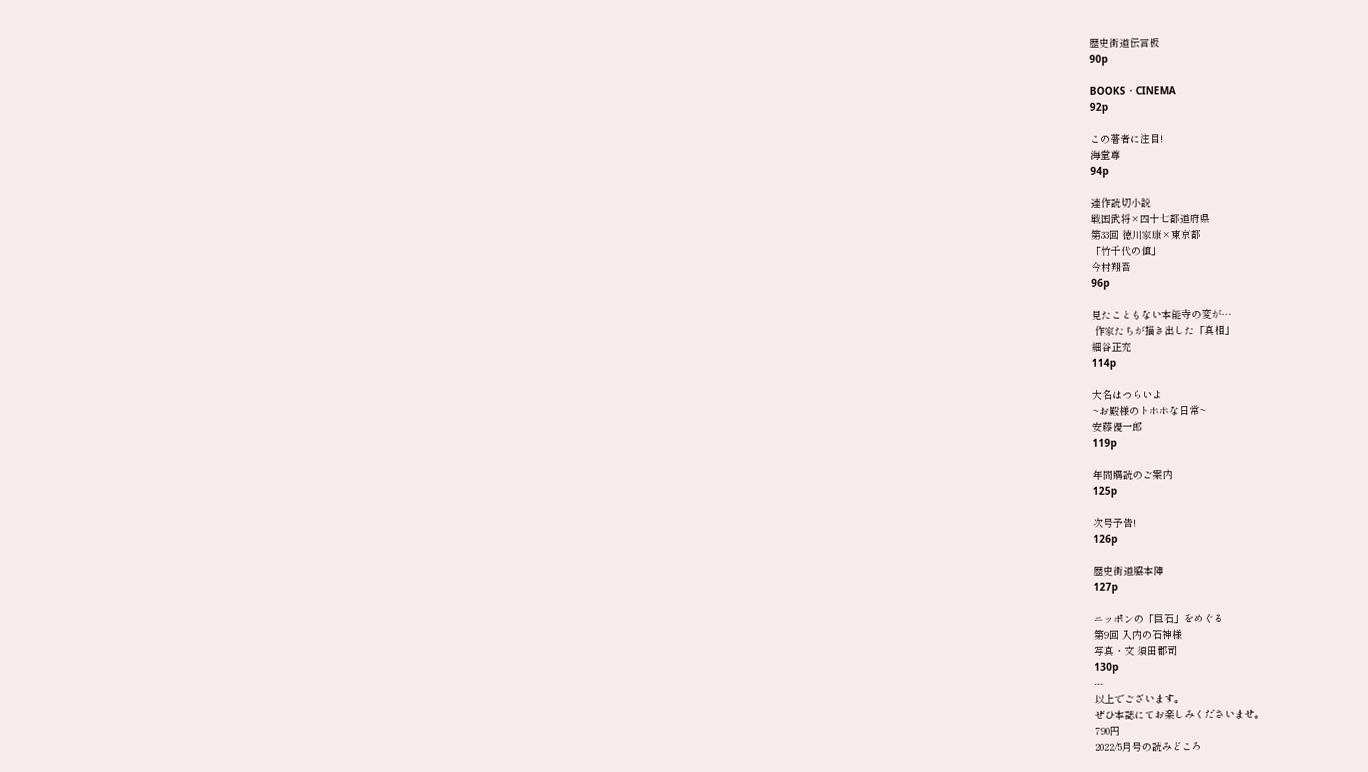歴史街道伝言板
90p

BOOKS・CINEMA
92p

この著者に注目!
海堂尊
94p

連作読切小説
戦国武将×四十七都道府県
第33回 徳川家康×東京都
「竹千代の値」
今村翔吾
96p

見たこともない本能寺の変が…
 作家たちが描き出した「真相」
細谷正充
114p

大名はつらいよ
~お殿様のトホホな日常~
安藤優一郎
119p

年間購読のご案内
125p

次号予告!
126p

歴史街道脇本陣
127p

ニッポンの「巨石」をめぐる
第9回 入内の石神様
写真・文 須田郡司
130p
---
以上でございます。
ぜひ本誌にてお楽しみくださいませ。
790円
2022/5月号の読みどころ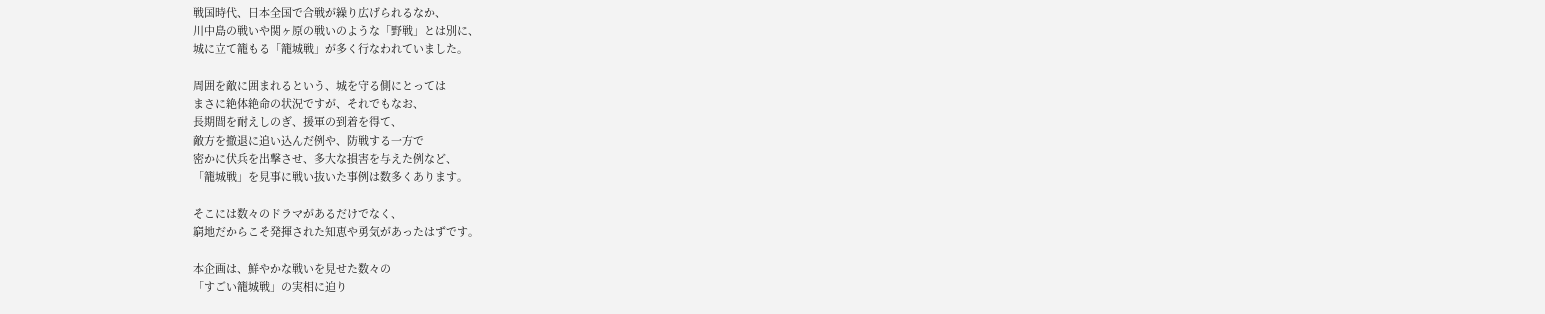戦国時代、日本全国で合戦が繰り広げられるなか、
川中島の戦いや関ヶ原の戦いのような「野戦」とは別に、
城に立て籠もる「籠城戦」が多く行なわれていました。

周囲を敵に囲まれるという、城を守る側にとっては
まさに絶体絶命の状況ですが、それでもなお、
長期間を耐えしのぎ、援軍の到着を得て、
敵方を撤退に追い込んだ例や、防戦する一方で
密かに伏兵を出撃させ、多大な損害を与えた例など、
「籠城戦」を見事に戦い抜いた事例は数多くあります。

そこには数々のドラマがあるだけでなく、
窮地だからこそ発揮された知恵や勇気があったはずです。

本企画は、鮮やかな戦いを見せた数々の
「すごい籠城戦」の実相に迫り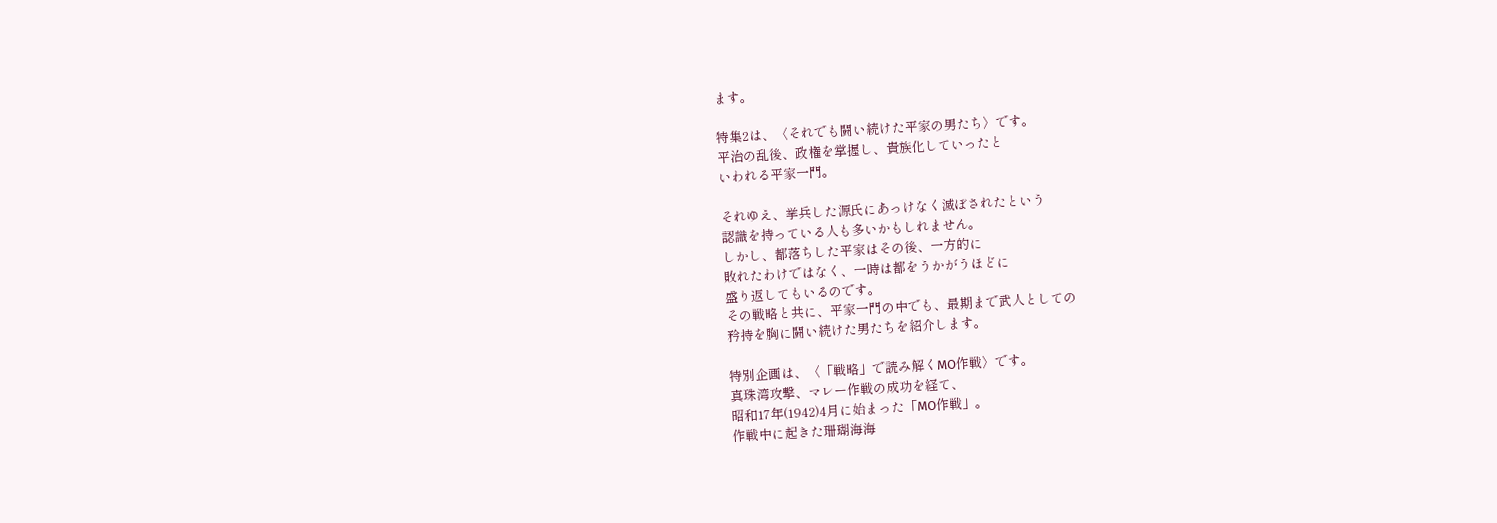ます。

特集2は、〈それでも闘い続けた平家の男たち〉です。
平治の乱後、政権を掌握し、貴族化していったと
いわれる平家一門。

それゆえ、挙兵した源氏にあっけなく滅ぼされたという
認識を持っている人も多いかもしれません。
しかし、都落ちした平家はその後、一方的に
敗れたわけではなく、一時は都をうかがうほどに
盛り返してもいるのです。
その戦略と共に、平家一門の中でも、最期まで武人としての
矜持を胸に闘い続けた男たちを紹介します。

特別企画は、〈「戦略」で読み解くMO作戦〉です。
真珠湾攻撃、マレー作戦の成功を経て、
昭和17年(1942)4月に始まった「MO作戦」。
作戦中に起きた珊瑚海海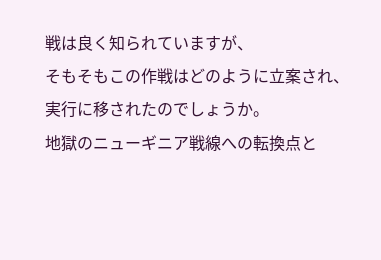戦は良く知られていますが、
そもそもこの作戦はどのように立案され、
実行に移されたのでしょうか。
地獄のニューギニア戦線への転換点と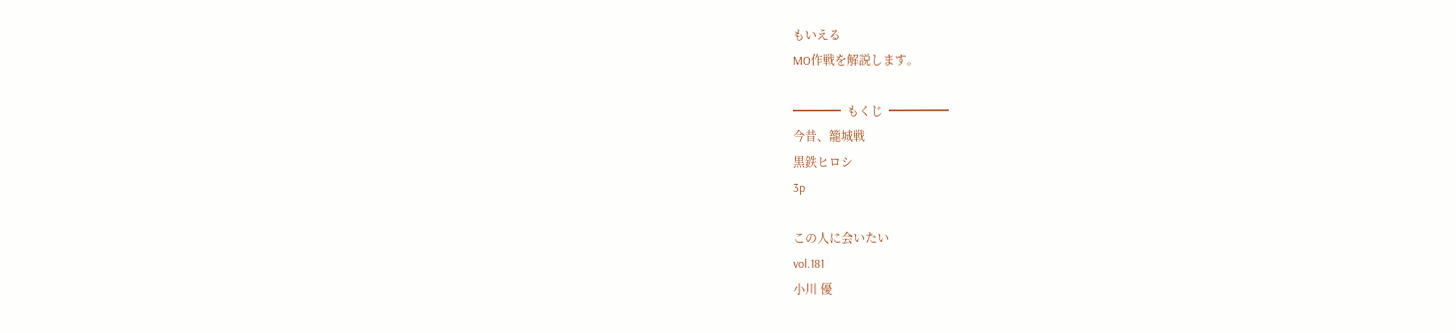もいえる
MO作戦を解説します。

━━━━  もくじ  ━━━━━
今昔、籠城戦
黒鉄ヒロシ
3p

この人に会いたい
vol.181
小川 優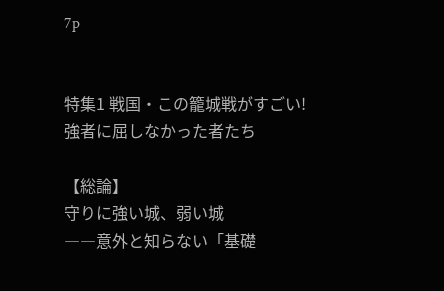7p


特集1 戦国・この籠城戦がすごい!
強者に屈しなかった者たち

【総論】
守りに強い城、弱い城
――意外と知らない「基礎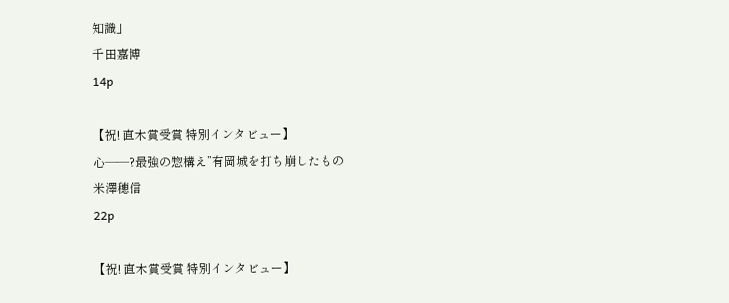知識」
千田嘉博
14p

【祝! 直木賞受賞 特別インタビュー】
心――?最強の惣構え”有岡城を打ち崩したもの
米澤穂信
22p

【祝! 直木賞受賞 特別インタビュー】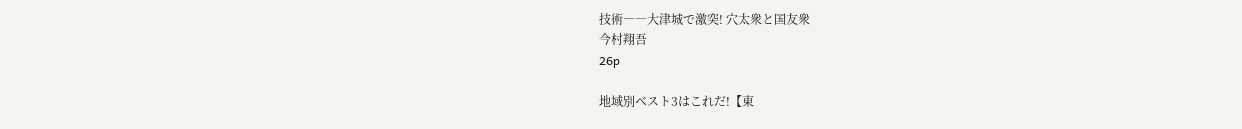技術――大津城で激突! 穴太衆と国友衆
今村翔吾
26p

地域別ベスト3はこれだ!【東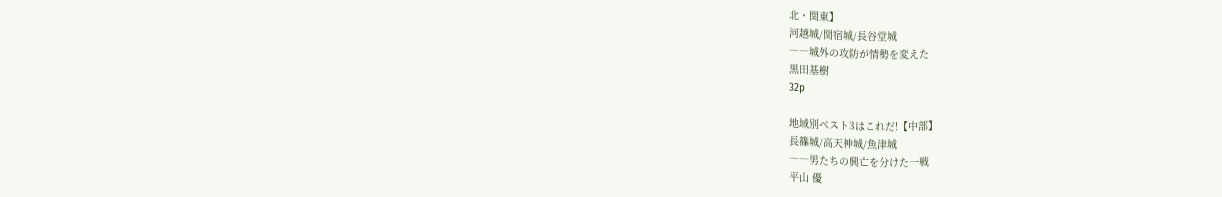北・関東】
河越城/関宿城/長谷堂城
――城外の攻防が情勢を変えた
黒田基樹
32p

地域別ベスト3はこれだ!【中部】
長篠城/高天神城/魚津城
――男たちの興亡を分けた一戦
平山 優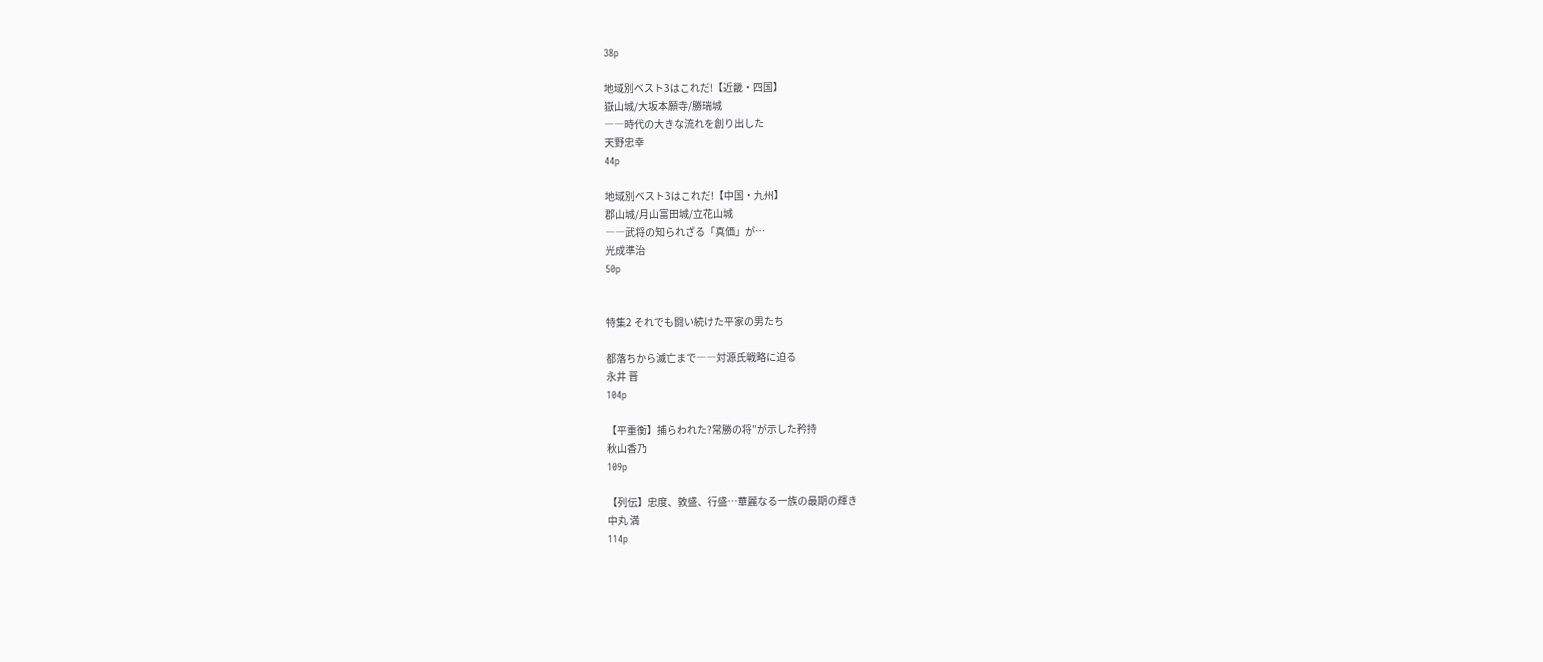38p

地域別ベスト3はこれだ!【近畿・四国】
嶽山城/大坂本願寺/勝瑞城
――時代の大きな流れを創り出した
天野忠幸
44p

地域別ベスト3はこれだ!【中国・九州】
郡山城/月山富田城/立花山城
――武将の知られざる「真価」が…
光成準治
50p


特集2 それでも闘い続けた平家の男たち

都落ちから滅亡まで――対源氏戦略に迫る
永井 晋
104p

【平重衡】捕らわれた?常勝の将”が示した矜持
秋山香乃
109p

【列伝】忠度、敦盛、行盛…華麗なる一族の最期の輝き
中丸 満
114p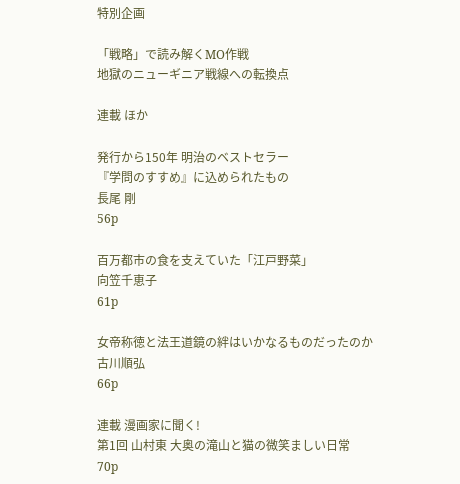特別企画

「戦略」で読み解くMO作戦
地獄のニューギニア戦線への転換点

連載 ほか

発行から150年 明治のベストセラー
『学問のすすめ』に込められたもの
長尾 剛
56p

百万都市の食を支えていた「江戸野菜」
向笠千恵子
61p

女帝称徳と法王道鏡の絆はいかなるものだったのか
古川順弘
66p

連載 漫画家に聞く!
第1回 山村東 大奥の滝山と猫の微笑ましい日常
70p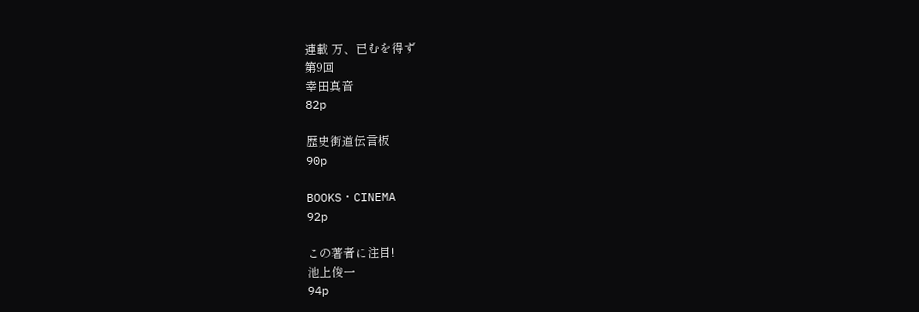連載 万、已むを得ず
第9回
幸田真音
82p

歴史街道伝言板
90p

BOOKS・CINEMA
92p

この著者に注目!
池上俊一
94p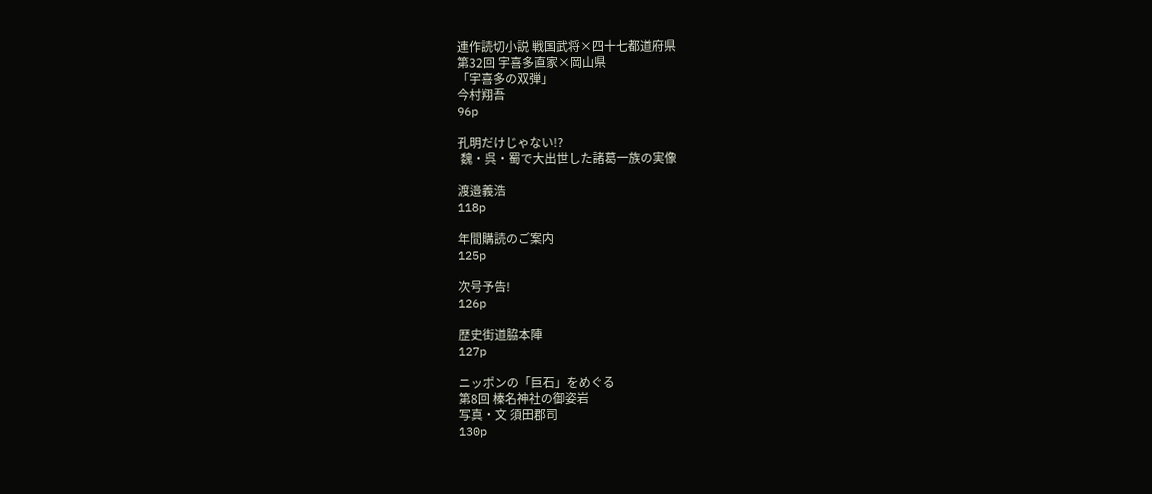連作読切小説 戦国武将×四十七都道府県
第32回 宇喜多直家×岡山県
「宇喜多の双弾」
今村翔吾
96p

孔明だけじゃない!?
 魏・呉・蜀で大出世した諸葛一族の実像

渡邉義浩
118p

年間購読のご案内
125p

次号予告!
126p

歴史街道脇本陣
127p

ニッポンの「巨石」をめぐる
第8回 榛名神社の御姿岩
写真・文 須田郡司
130p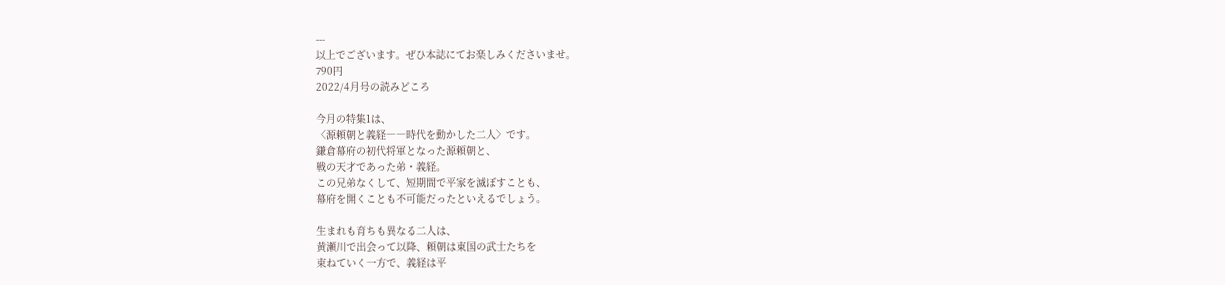---
以上でございます。ぜひ本誌にてお楽しみくださいませ。
790円
2022/4月号の読みどころ

今月の特集1は、
〈源頼朝と義経――時代を動かした二人〉です。
鎌倉幕府の初代将軍となった源頼朝と、
戦の天才であった弟・義経。
この兄弟なくして、短期間で平家を滅ぼすことも、
幕府を開くことも不可能だったといえるでしょう。

生まれも育ちも異なる二人は、
黄瀬川で出会って以降、頼朝は東国の武士たちを
束ねていく一方で、義経は平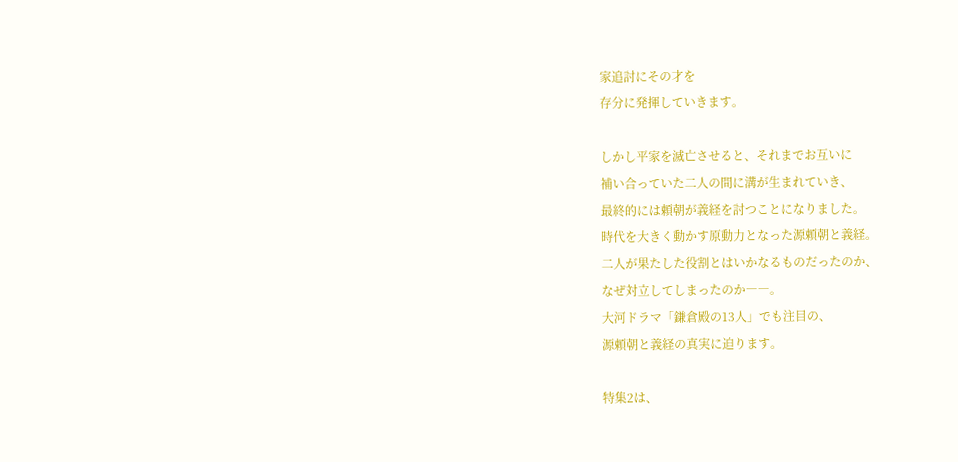家追討にその才を
存分に発揮していきます。

しかし平家を滅亡させると、それまでお互いに
補い合っていた二人の間に溝が生まれていき、
最終的には頼朝が義経を討つことになりました。
時代を大きく動かす原動力となった源頼朝と義経。
二人が果たした役割とはいかなるものだったのか、
なぜ対立してしまったのか――。
大河ドラマ「鎌倉殿の13人」でも注目の、
源頼朝と義経の真実に迫ります。

特集2は、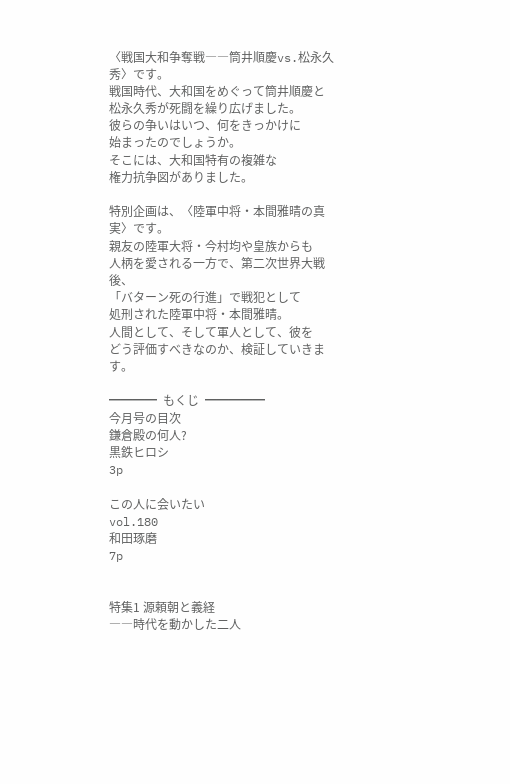〈戦国大和争奪戦――筒井順慶vs.松永久秀〉です。
戦国時代、大和国をめぐって筒井順慶と
松永久秀が死闘を繰り広げました。
彼らの争いはいつ、何をきっかけに
始まったのでしょうか。
そこには、大和国特有の複雑な
権力抗争図がありました。

特別企画は、〈陸軍中将・本間雅晴の真実〉です。
親友の陸軍大将・今村均や皇族からも
人柄を愛される一方で、第二次世界大戦後、
「バターン死の行進」で戦犯として
処刑された陸軍中将・本間雅晴。
人間として、そして軍人として、彼を
どう評価すべきなのか、検証していきます。

━━━━  もくじ  ━━━━━
今月号の目次
鎌倉殿の何人?
黒鉄ヒロシ
3p

この人に会いたい
vol.180
和田琢磨
7p


特集1 源頼朝と義経
――時代を動かした二人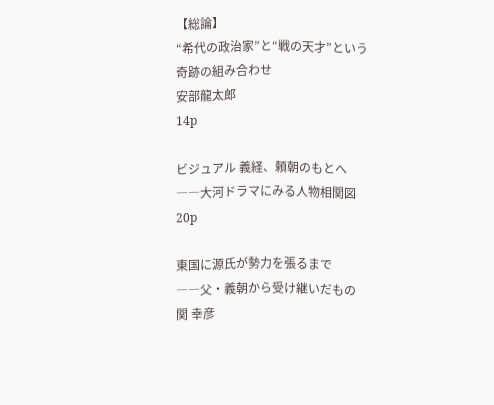【総論】
“希代の政治家”と“戦の天才”という
奇跡の組み合わせ
安部龍太郎
14p

ビジュアル 義経、頼朝のもとへ
――大河ドラマにみる人物相関図
20p

東国に源氏が勢力を張るまで
――父・義朝から受け継いだもの
関 幸彦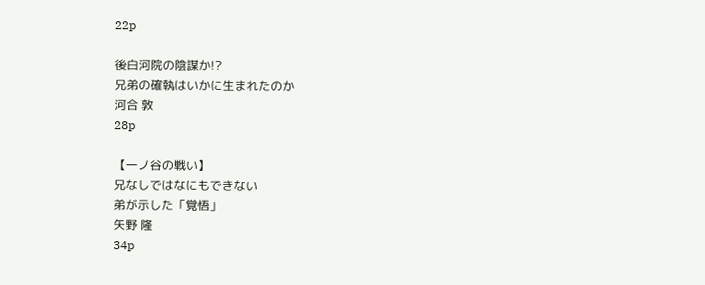22p

後白河院の陰謀か!?
兄弟の確執はいかに生まれたのか
河合 敦
28p

【一ノ谷の戦い】
兄なしではなにもできない
弟が示した「覚悟」
矢野 隆
34p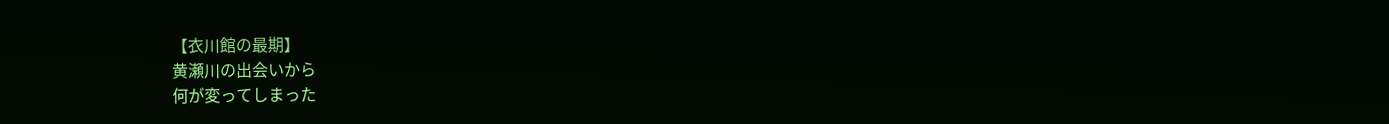【衣川館の最期】
黄瀬川の出会いから
何が変ってしまった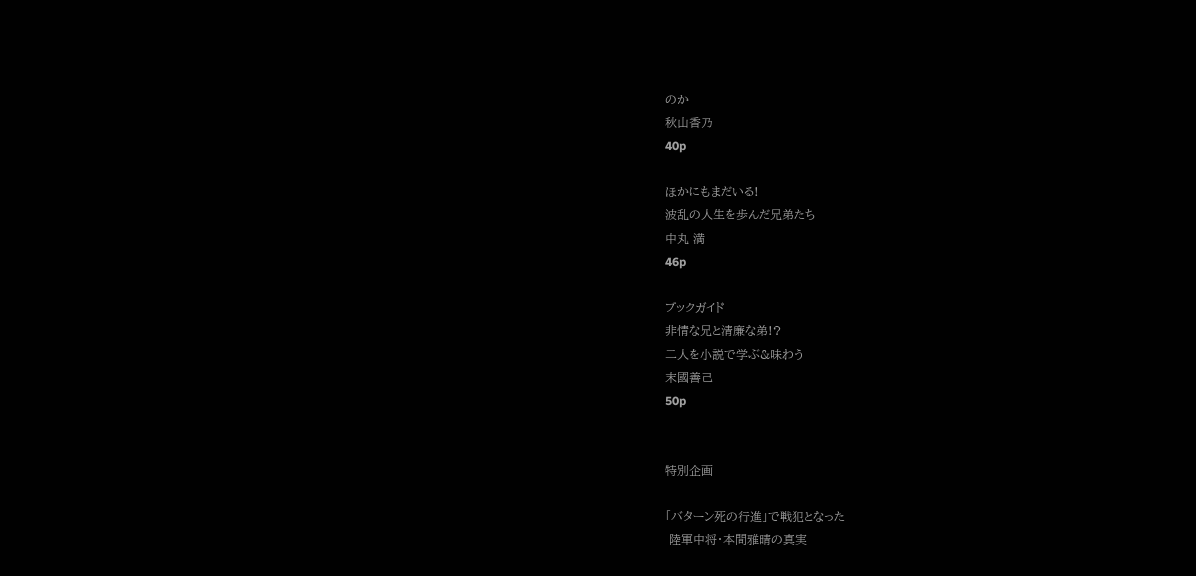のか
秋山香乃
40p

ほかにもまだいる!
波乱の人生を歩んだ兄弟たち
中丸 満
46p

ブックガイド
非情な兄と清廉な弟!?
二人を小説で学ぶ&味わう
末國善己
50p


特別企画

「バターン死の行進」で戦犯となった
 陸軍中将・本間雅晴の真実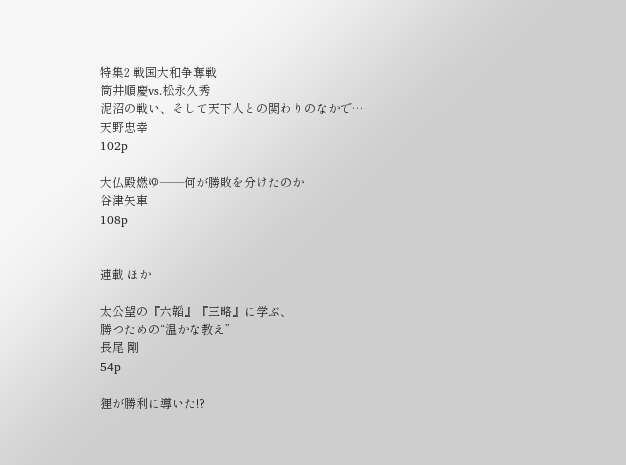特集2 戦国大和争奪戦
筒井順慶vs.松永久秀
泥沼の戦い、そして天下人との関わりのなかで…
天野忠幸
102p

大仏殿燃ゆ――何が勝敗を分けたのか
谷津矢車
108p


連載 ほか

太公望の『六韜』『三略』に学ぶ、
勝つための“温かな教え”
長尾 剛
54p

狸が勝利に導いた!?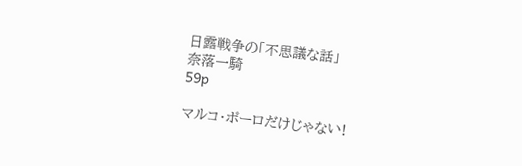日露戦争の「不思議な話」
奈落一騎
59p

マルコ・ポーロだけじゃない!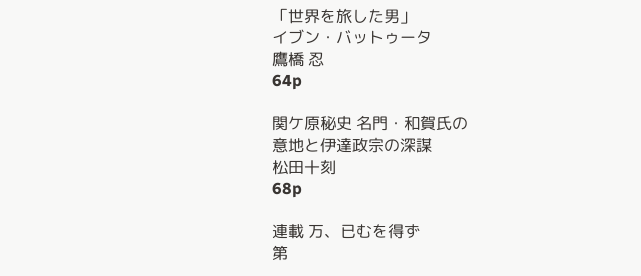「世界を旅した男」
イブン・バットゥータ
鷹橋 忍
64p

関ケ原秘史 名門・和賀氏の
意地と伊達政宗の深謀
松田十刻
68p

連載 万、已むを得ず
第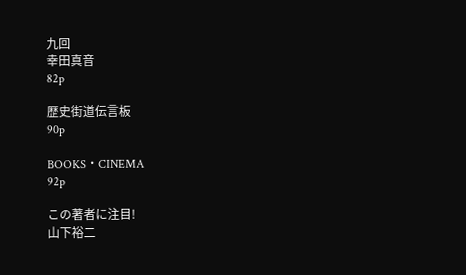九回
幸田真音
82p

歴史街道伝言板
90p

BOOKS・CINEMA
92p

この著者に注目!
山下裕二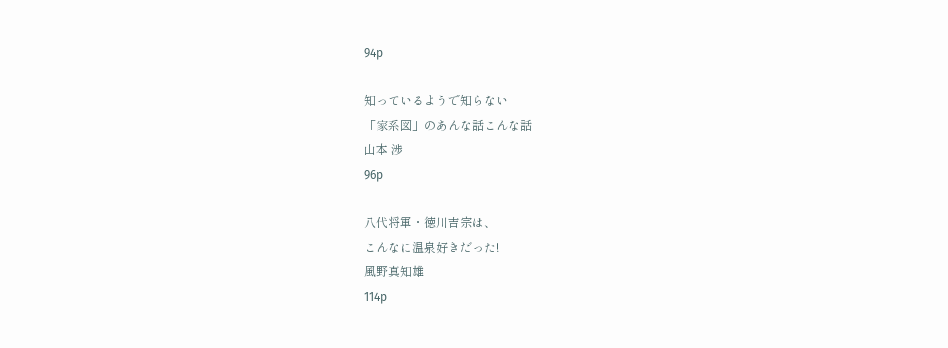94p

知っているようで知らない
「家系図」のあんな話こんな話
山本 渉
96p

八代将軍・徳川吉宗は、
こんなに温泉好きだった!
風野真知雄
114p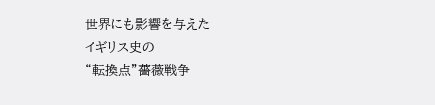世界にも影響を与えた
イギリス史の
“転換点”薔薇戦争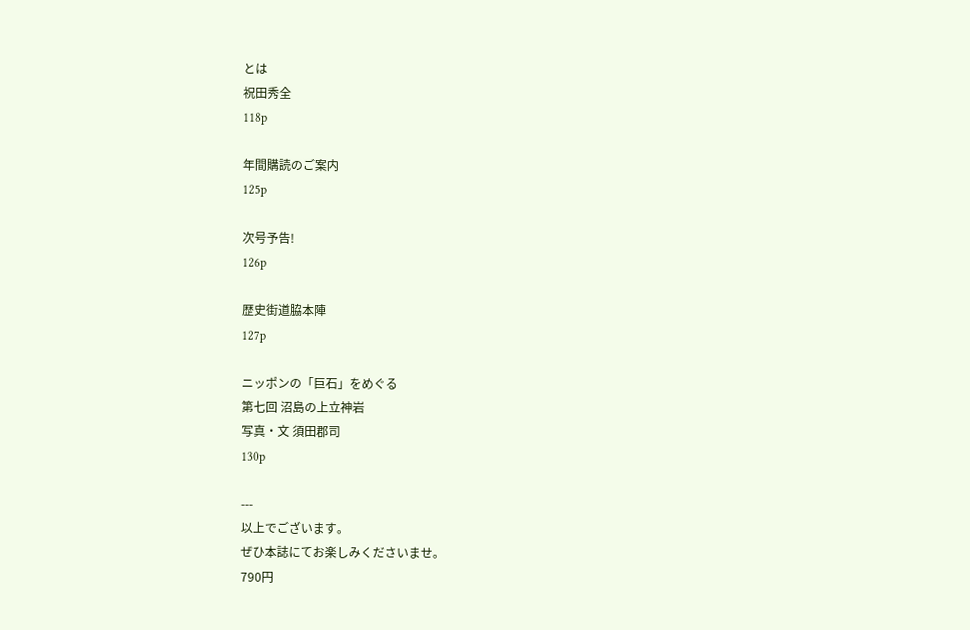とは
祝田秀全
118p

年間購読のご案内
125p

次号予告!
126p

歴史街道脇本陣
127p

ニッポンの「巨石」をめぐる
第七回 沼島の上立神岩
写真・文 須田郡司
130p

---
以上でございます。
ぜひ本誌にてお楽しみくださいませ。
790円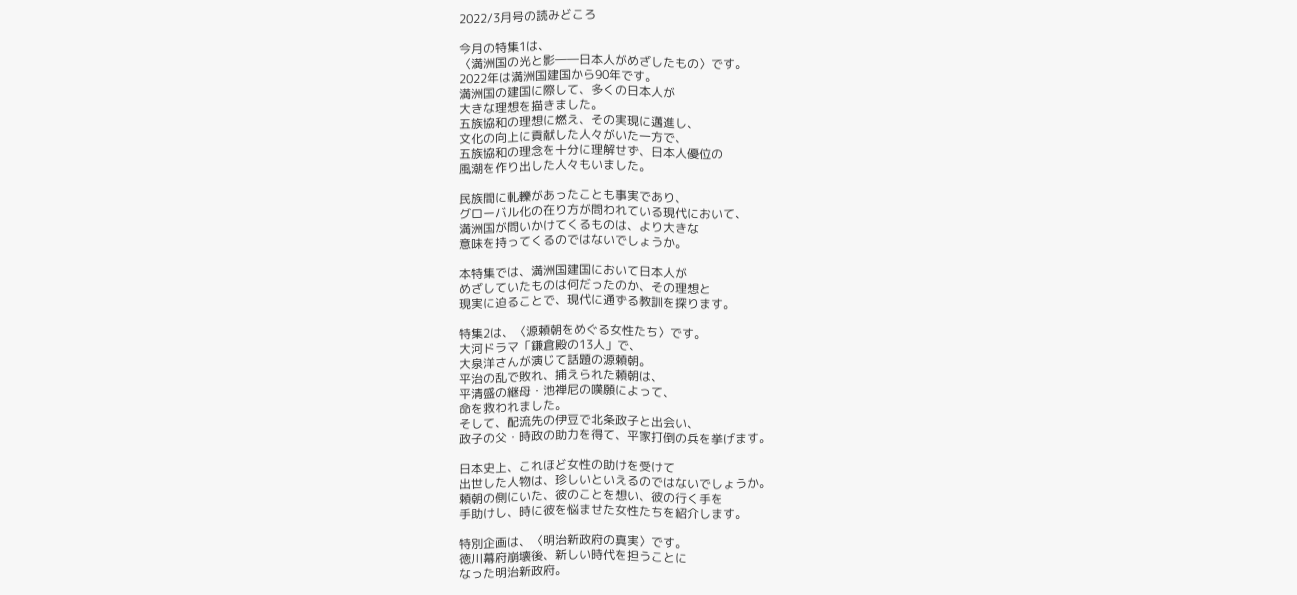2022/3月号の読みどころ

今月の特集1は、
〈満洲国の光と影――日本人がめざしたもの〉です。
2022年は満洲国建国から90年です。
満洲国の建国に際して、多くの日本人が
大きな理想を描きました。
五族協和の理想に燃え、その実現に邁進し、
文化の向上に貢献した人々がいた一方で、
五族協和の理念を十分に理解せず、日本人優位の
風潮を作り出した人々もいました。

民族間に軋轢があったことも事実であり、
グローバル化の在り方が問われている現代において、
満洲国が問いかけてくるものは、より大きな
意味を持ってくるのではないでしょうか。

本特集では、満洲国建国において日本人が
めざしていたものは何だったのか、その理想と
現実に迫ることで、現代に通ずる教訓を探ります。

特集2は、〈源頼朝をめぐる女性たち〉です。
大河ドラマ「鎌倉殿の13人」で、
大泉洋さんが演じて話題の源頼朝。
平治の乱で敗れ、捕えられた頼朝は、
平清盛の継母・池禅尼の嘆願によって、
命を救われました。
そして、配流先の伊豆で北条政子と出会い、
政子の父・時政の助力を得て、平家打倒の兵を挙げます。

日本史上、これほど女性の助けを受けて
出世した人物は、珍しいといえるのではないでしょうか。
頼朝の側にいた、彼のことを想い、彼の行く手を
手助けし、時に彼を悩ませた女性たちを紹介します。

特別企画は、〈明治新政府の真実〉です。
徳川幕府崩壊後、新しい時代を担うことに
なった明治新政府。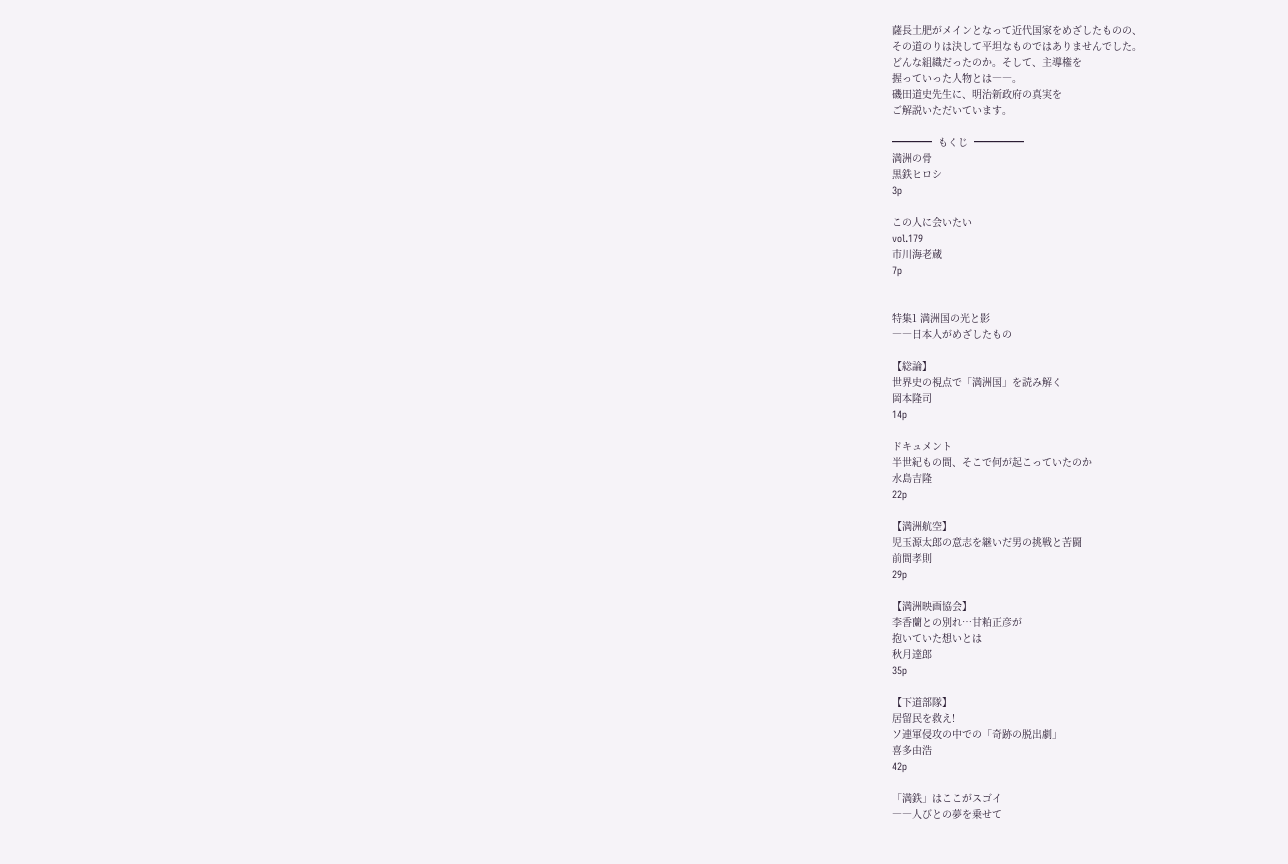薩長土肥がメインとなって近代国家をめざしたものの、
その道のりは決して平坦なものではありませんでした。
どんな組織だったのか。そして、主導権を
握っていった人物とは――。
磯田道史先生に、明治新政府の真実を
ご解説いただいています。

━━━━  もくじ  ━━━━━
満洲の骨
黒鉄ヒロシ
3p

この人に会いたい
vol.179
市川海老蔵
7p


特集1 満洲国の光と影
――日本人がめざしたもの

【総論】
世界史の視点で「満洲国」を読み解く
岡本隆司
14p

ドキュメント
半世紀もの間、そこで何が起こっていたのか
水島吉隆
22p

【満洲航空】
児玉源太郎の意志を継いだ男の挑戦と苦闘
前間孝則
29p

【満洲映画協会】
李香蘭との別れ…甘粕正彦が
抱いていた想いとは
秋月達郎
35p

【下道部隊】
居留民を救え!
ソ連軍侵攻の中での「奇跡の脱出劇」
喜多由浩
42p

「満鉄」はここがスゴイ
――人びとの夢を乗せて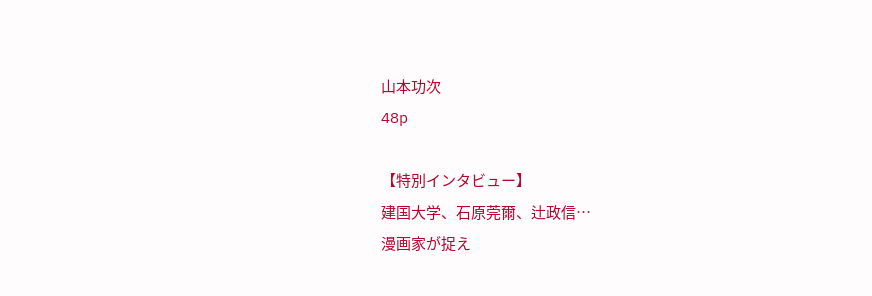山本功次
48p

【特別インタビュー】
建国大学、石原莞爾、辻政信…
漫画家が捉え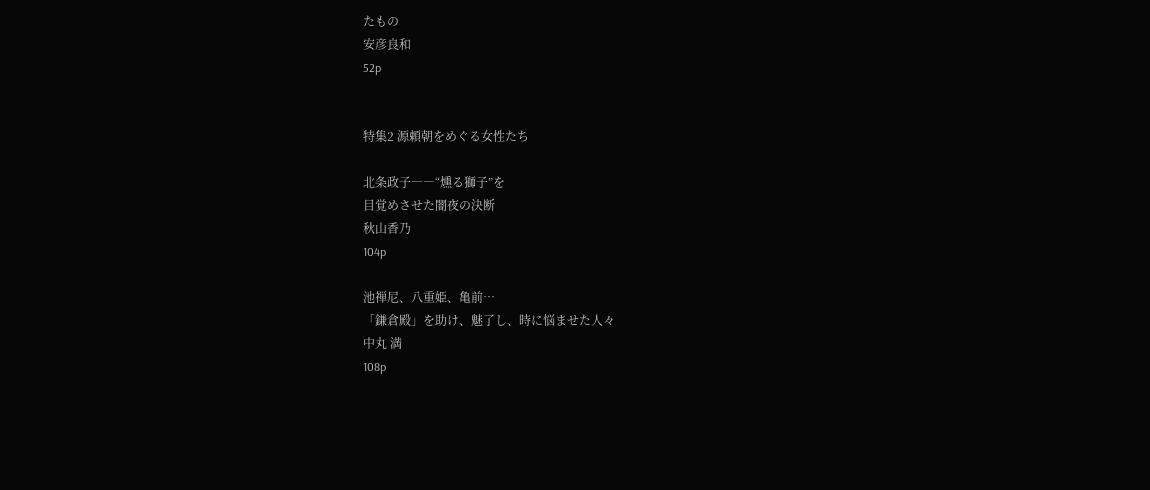たもの
安彦良和
52p


特集2 源頼朝をめぐる女性たち

北条政子――“燻る獅子”を
目覚めさせた闇夜の決断
秋山香乃
104p

池禅尼、八重姫、亀前…
「鎌倉殿」を助け、魅了し、時に悩ませた人々
中丸 満
108p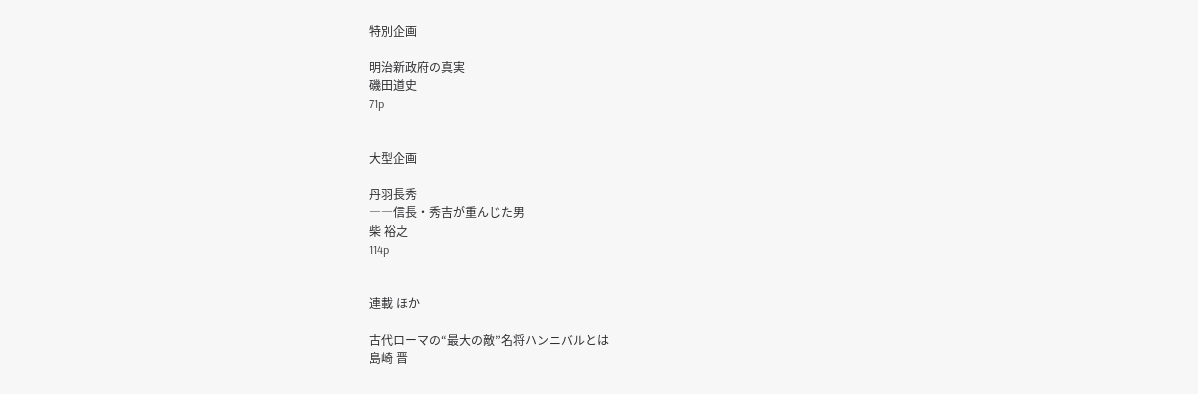特別企画

明治新政府の真実
磯田道史
71p


大型企画

丹羽長秀
――信長・秀吉が重んじた男
柴 裕之
114p


連載 ほか

古代ローマの“最大の敵”名将ハンニバルとは
島崎 晋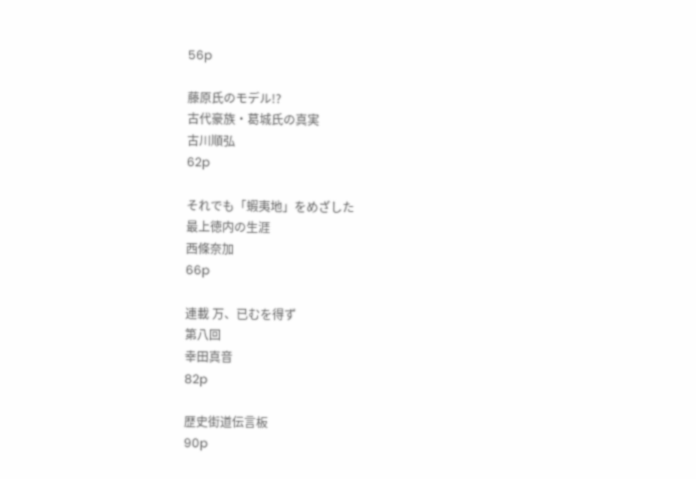56p

藤原氏のモデル!?
古代豪族・葛城氏の真実
古川順弘
62p

それでも「蝦夷地」をめざした
最上徳内の生涯
西條奈加
66p

連載 万、已むを得ず
第八回
幸田真音
82p

歴史街道伝言板
90p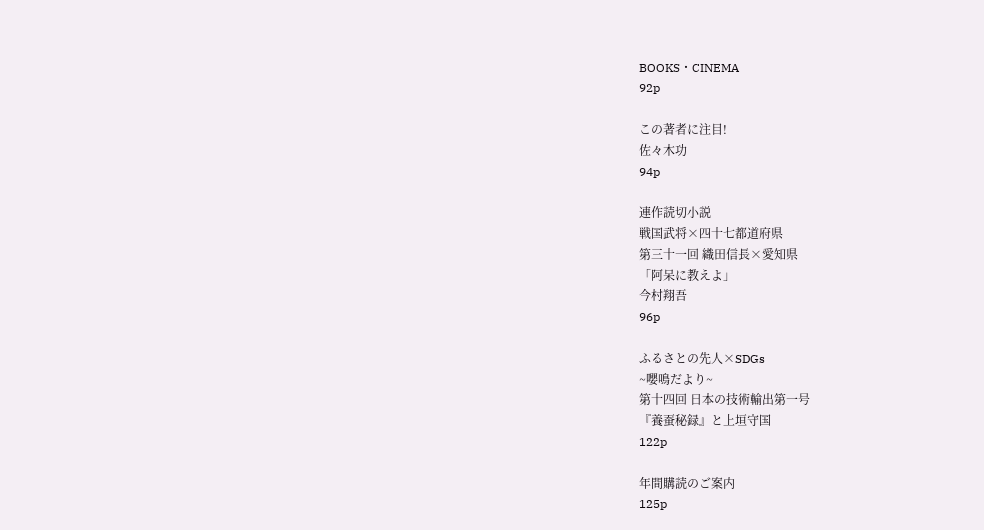BOOKS・CINEMA
92p

この著者に注目!
佐々木功
94p

連作読切小説
戦国武将×四十七都道府県
第三十一回 織田信長×愛知県
「阿呆に教えよ」
今村翔吾
96p

ふるさとの先人×SDGs
~嚶鳴だより~
第十四回 日本の技術輸出第一号
『養蚕秘録』と上垣守国
122p

年間購読のご案内
125p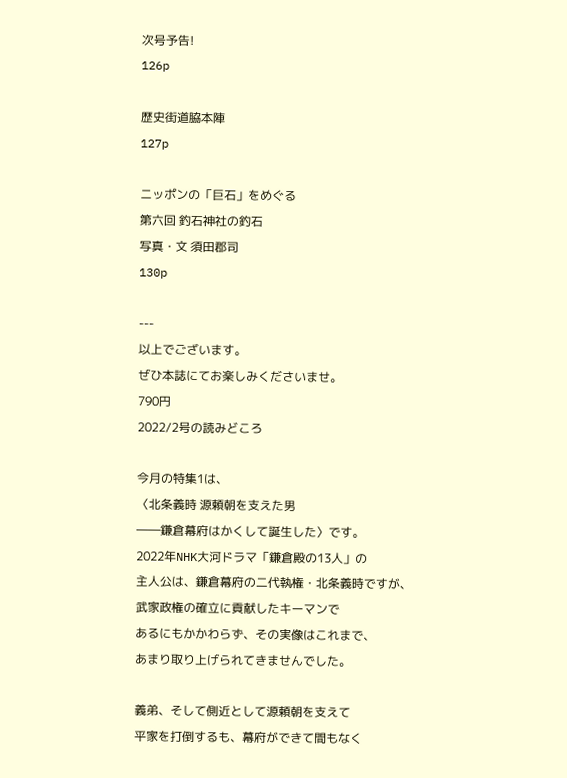次号予告!
126p

歴史街道脇本陣
127p

ニッポンの「巨石」をめぐる
第六回 釣石神社の釣石
写真・文 須田郡司
130p

---
以上でございます。
ぜひ本誌にてお楽しみくださいませ。
790円
2022/2号の読みどころ

今月の特集1は、
〈北条義時 源頼朝を支えた男
――鎌倉幕府はかくして誕生した〉です。
2022年NHK大河ドラマ「鎌倉殿の13人」の
主人公は、鎌倉幕府の二代執権・北条義時ですが、
武家政権の確立に貢献したキーマンで
あるにもかかわらず、その実像はこれまで、
あまり取り上げられてきませんでした。

義弟、そして側近として源頼朝を支えて
平家を打倒するも、幕府ができて間もなく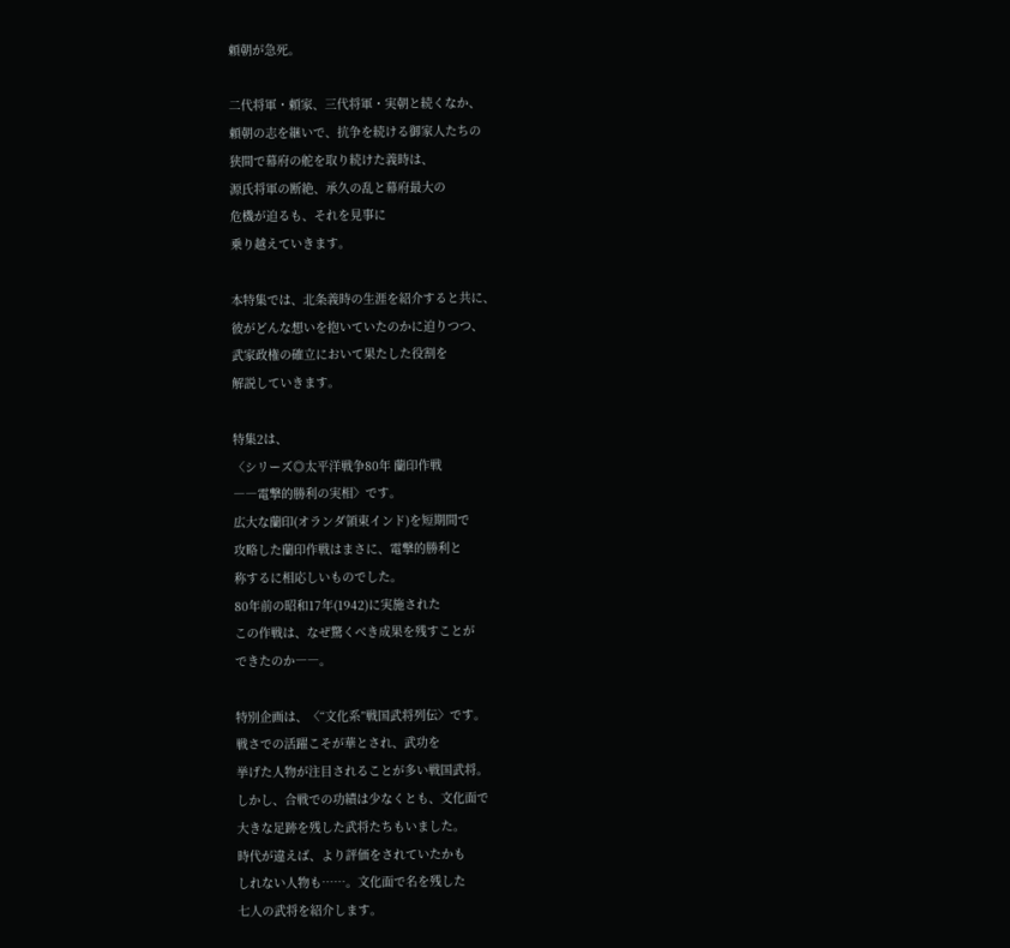頼朝が急死。

二代将軍・頼家、三代将軍・実朝と続くなか、
頼朝の志を継いで、抗争を続ける御家人たちの
狭間で幕府の舵を取り続けた義時は、
源氏将軍の断絶、承久の乱と幕府最大の
危機が迫るも、それを見事に
乗り越えていきます。

本特集では、北条義時の生涯を紹介すると共に、
彼がどんな想いを抱いていたのかに迫りつつ、
武家政権の確立において果たした役割を
解説していきます。

特集2は、
〈シリーズ◎太平洋戦争80年 蘭印作戦
――電撃的勝利の実相〉です。
広大な蘭印(オランダ領東インド)を短期間で
攻略した蘭印作戦はまさに、電撃的勝利と
称するに相応しいものでした。
80年前の昭和17年(1942)に実施された
この作戦は、なぜ驚くべき成果を残すことが
できたのか――。

特別企画は、〈“文化系”戦国武将列伝〉です。
戦さでの活躍こそが華とされ、武功を
挙げた人物が注目されることが多い戦国武将。
しかし、合戦での功績は少なくとも、文化面で
大きな足跡を残した武将たちもいました。
時代が違えば、より評価をされていたかも
しれない人物も……。文化面で名を残した
七人の武将を紹介します。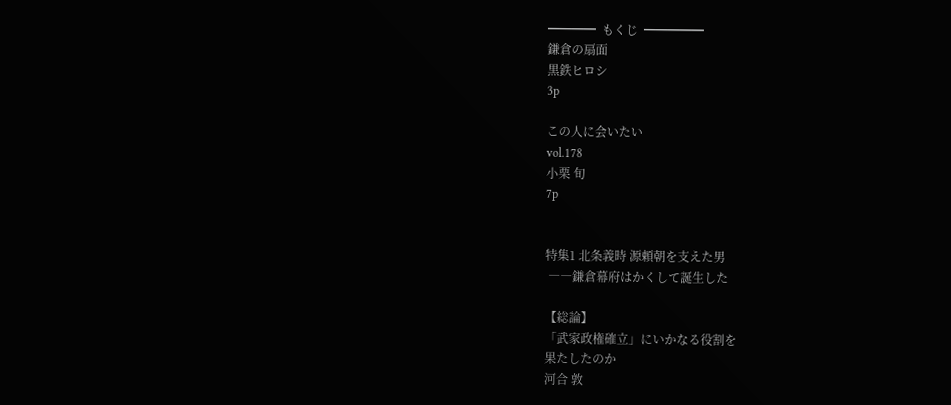━━━━  もくじ  ━━━━━
鎌倉の扇面
黒鉄ヒロシ
3p

この人に会いたい
vol.178
小栗 旬
7p


特集1 北条義時 源頼朝を支えた男
 ――鎌倉幕府はかくして誕生した

【総論】
「武家政権確立」にいかなる役割を
果たしたのか
河合 敦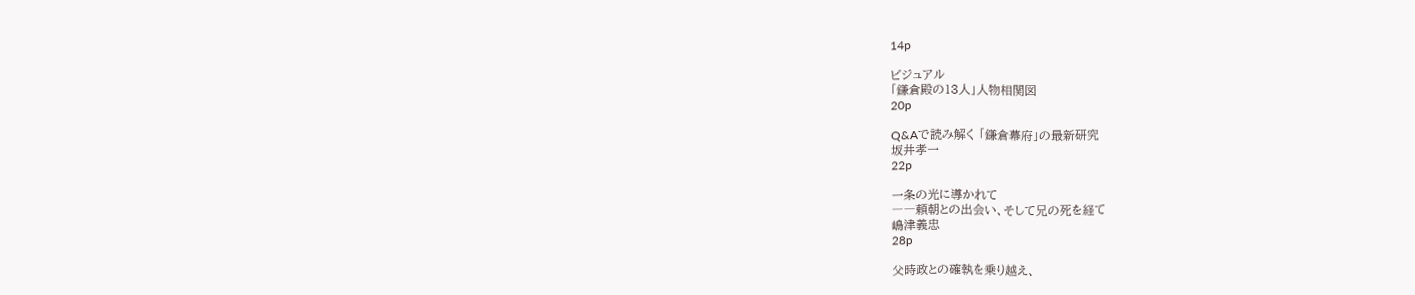14p

ビジュアル
「鎌倉殿の13人」人物相関図
20p

Q&Aで読み解く 「鎌倉幕府」の最新研究
坂井孝一
22p

一条の光に導かれて
――頼朝との出会い、そして兄の死を経て
嶋津義忠
28p

父時政との確執を乗り越え、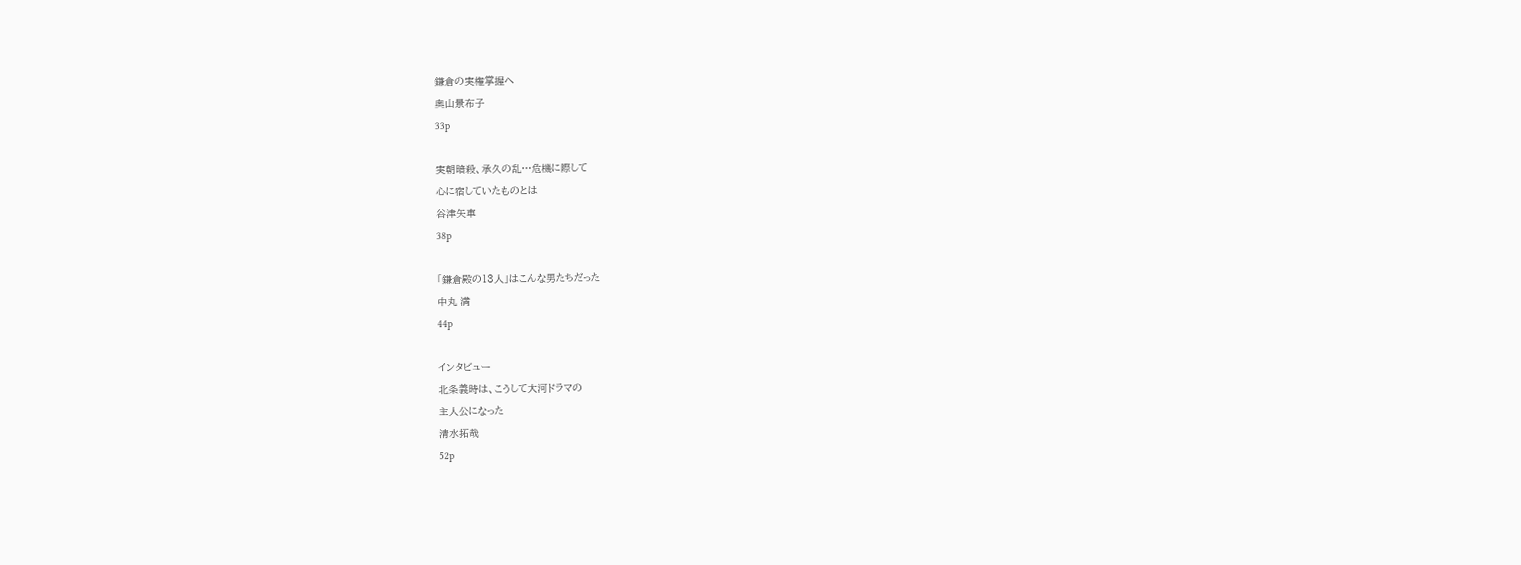鎌倉の実権掌握へ
奥山景布子
33p

実朝暗殺、承久の乱…危機に際して
心に宿していたものとは
谷津矢車
38p

「鎌倉殿の13人」はこんな男たちだった
中丸 満
44p

インタビュー
北条義時は、こうして大河ドラマの
主人公になった
清水拓哉
52p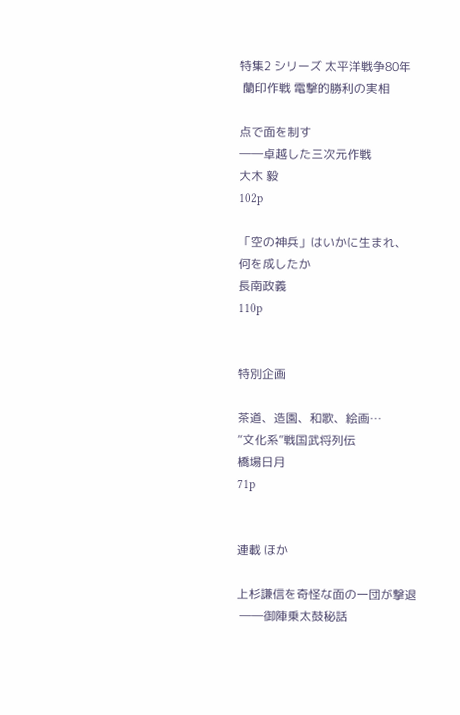特集2 シリーズ 太平洋戦争80年
 蘭印作戦 電撃的勝利の実相

点で面を制す
――卓越した三次元作戦
大木 毅
102p

「空の神兵」はいかに生まれ、
何を成したか
長南政義
110p


特別企画

茶道、造園、和歌、絵画…
“文化系”戦国武将列伝
橋場日月
71p


連載 ほか

上杉謙信を奇怪な面の一団が撃退
 ――御陣乗太鼓秘話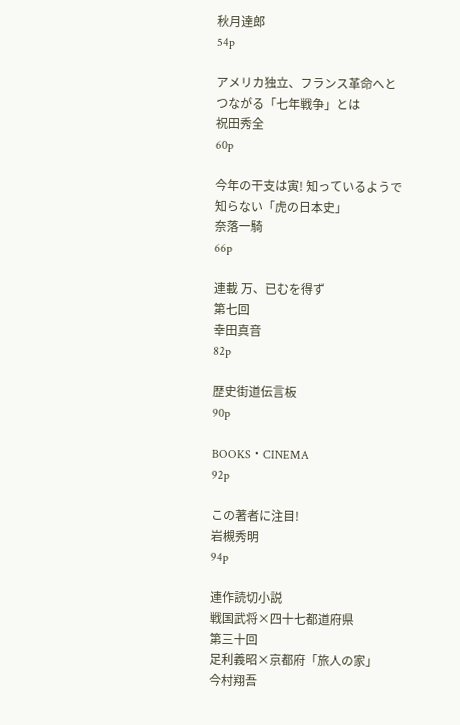秋月達郎
54p

アメリカ独立、フランス革命へと
つながる「七年戦争」とは
祝田秀全
60p

今年の干支は寅! 知っているようで
知らない「虎の日本史」
奈落一騎
66p

連載 万、已むを得ず
第七回
幸田真音
82p

歴史街道伝言板
90p

BOOKS・CINEMA
92p

この著者に注目!
岩槻秀明
94p

連作読切小説
戦国武将×四十七都道府県
第三十回
足利義昭×京都府「旅人の家」
今村翔吾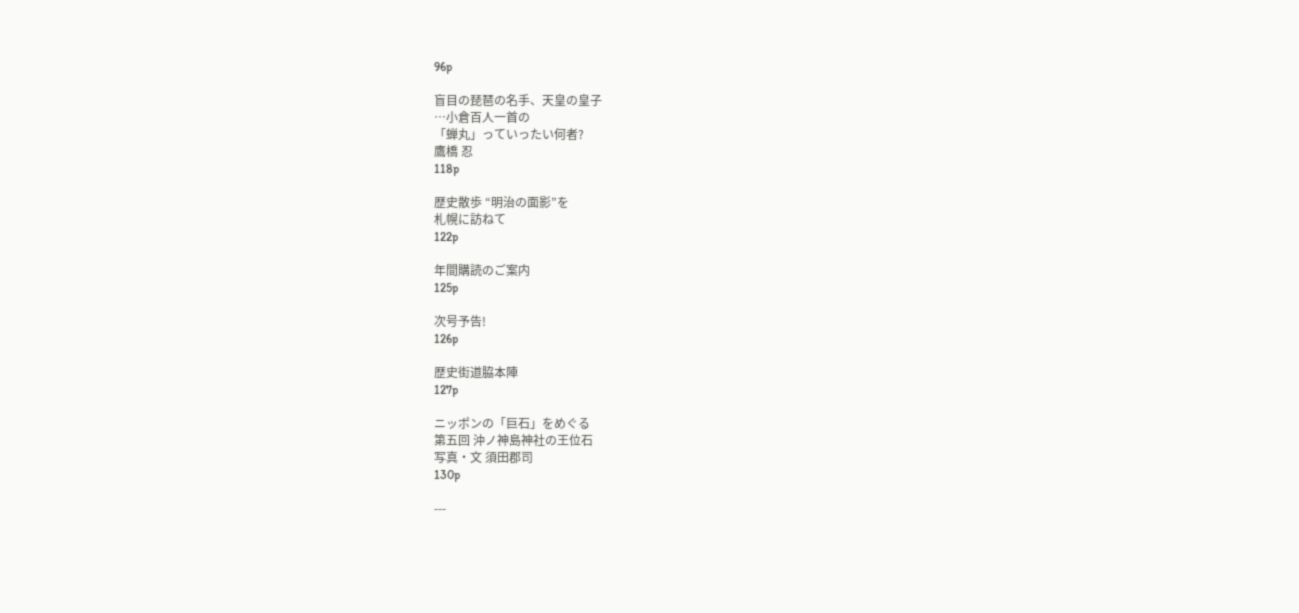96p

盲目の琵琶の名手、天皇の皇子
…小倉百人一首の
「蝉丸」っていったい何者?
鷹橋 忍
118p

歴史散歩 “明治の面影”を
札幌に訪ねて
122p

年間購読のご案内
125p

次号予告!
126p

歴史街道脇本陣
127p

ニッポンの「巨石」をめぐる
第五回 沖ノ神島神社の王位石
写真・文 須田郡司
130p

---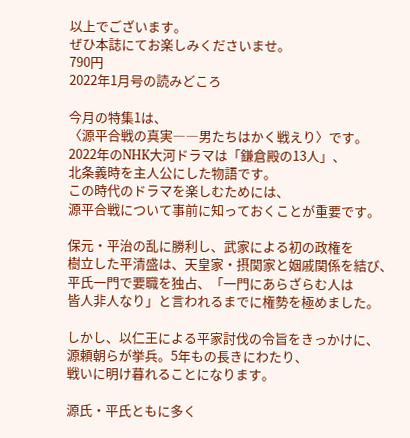以上でございます。
ぜひ本誌にてお楽しみくださいませ。
790円
2022年1月号の読みどころ

今月の特集1は、
〈源平合戦の真実――男たちはかく戦えり〉です。
2022年のNHK大河ドラマは「鎌倉殿の13人」、
北条義時を主人公にした物語です。
この時代のドラマを楽しむためには、
源平合戦について事前に知っておくことが重要です。

保元・平治の乱に勝利し、武家による初の政権を
樹立した平清盛は、天皇家・摂関家と姻戚関係を結び、
平氏一門で要職を独占、「一門にあらざらむ人は
皆人非人なり」と言われるまでに権勢を極めました。

しかし、以仁王による平家討伐の令旨をきっかけに、
源頼朝らが挙兵。5年もの長きにわたり、
戦いに明け暮れることになります。

源氏・平氏ともに多く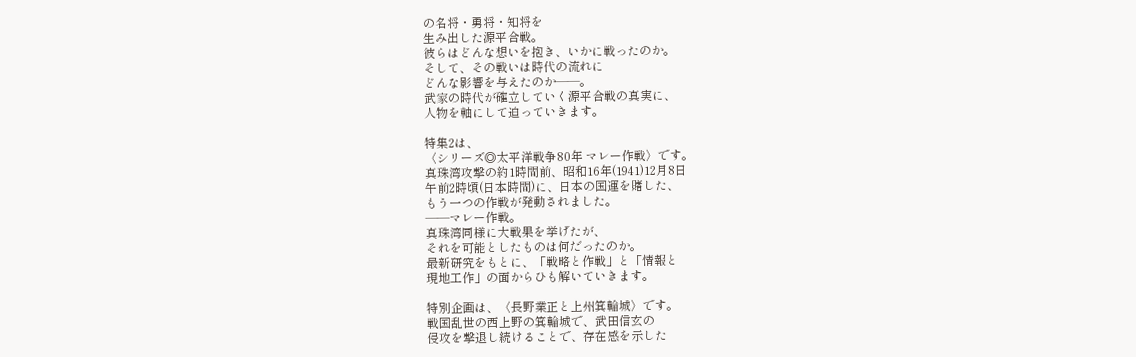の名将・勇将・知将を
生み出した源平合戦。
彼らはどんな想いを抱き、いかに戦ったのか。
そして、その戦いは時代の流れに
どんな影響を与えたのか――。
武家の時代が確立していく源平合戦の真実に、
人物を軸にして迫っていきます。

特集2は、
〈シリーズ◎太平洋戦争80年 マレー作戦〉です。
真珠湾攻撃の約1時間前、昭和16年(1941)12月8日
午前2時頃(日本時間)に、日本の国運を賭した、
もう一つの作戦が発動されました。
――マレー作戦。
真珠湾同様に大戦果を挙げたが、
それを可能としたものは何だったのか。
最新研究をもとに、「戦略と作戦」と「情報と
現地工作」の面からひも解いていきます。

特別企画は、〈長野業正と上州箕輪城〉です。
戦国乱世の西上野の箕輪城で、武田信玄の
侵攻を撃退し続けることで、存在感を示した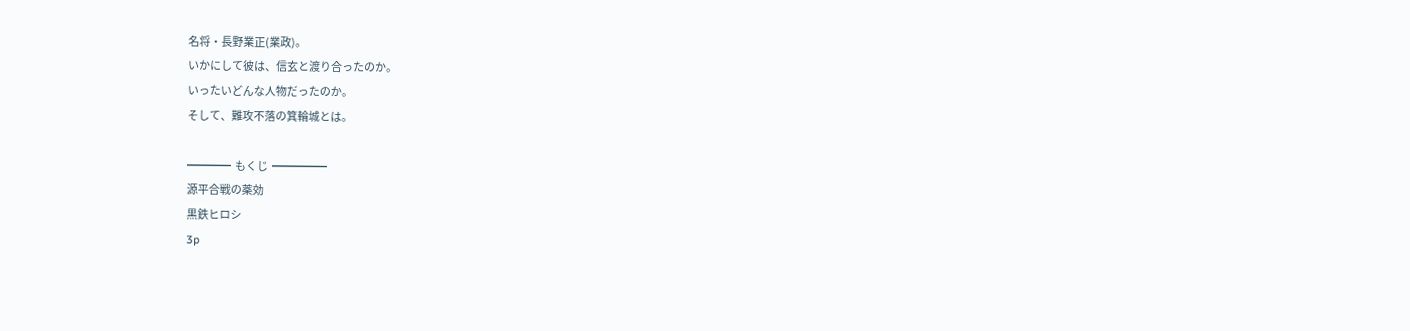名将・長野業正(業政)。
いかにして彼は、信玄と渡り合ったのか。
いったいどんな人物だったのか。
そして、難攻不落の箕輪城とは。

━━━━  もくじ  ━━━━━
源平合戦の薬効
黒鉄ヒロシ
3p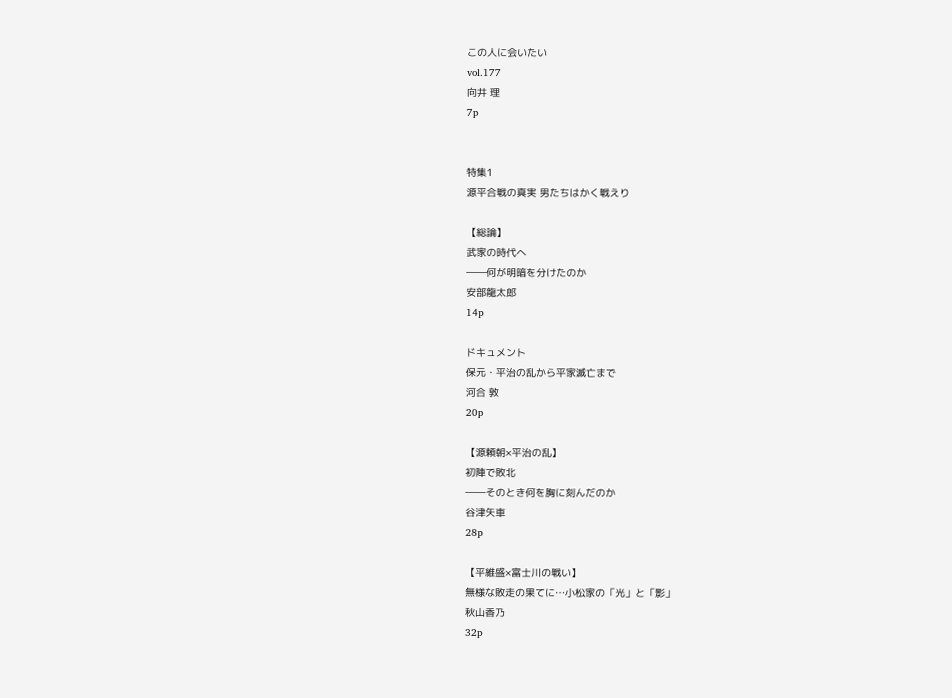この人に会いたい
vol.177
向井 理
7p


特集1
源平合戦の真実 男たちはかく戦えり

【総論】
武家の時代へ
――何が明暗を分けたのか
安部龍太郎
14p

ドキュメント
保元・平治の乱から平家滅亡まで
河合 敦
20p

【源頼朝×平治の乱】
初陣で敗北
――そのとき何を胸に刻んだのか
谷津矢車
28p

【平維盛×富士川の戦い】
無様な敗走の果てに…小松家の「光」と「影」
秋山香乃
32p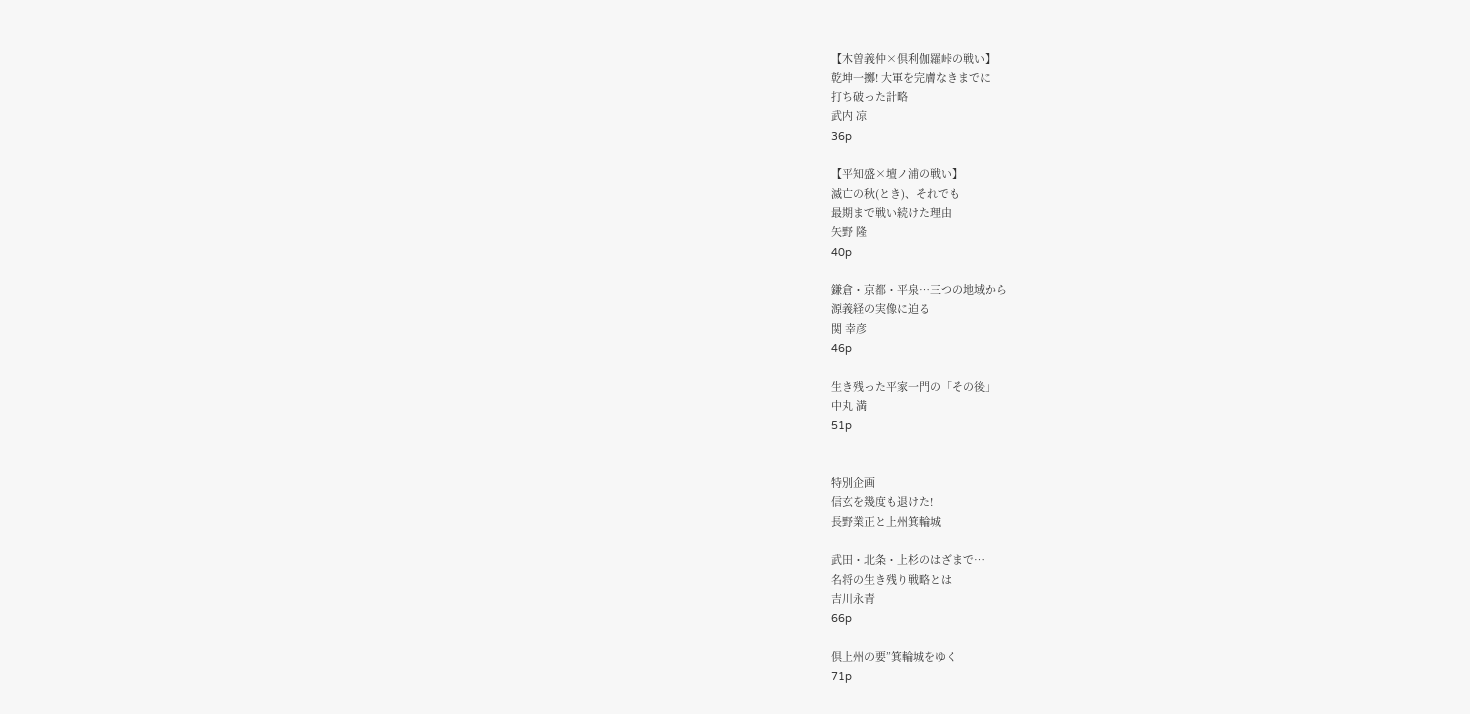【木曽義仲×倶利伽羅峠の戦い】
乾坤一擲! 大軍を完膚なきまでに
打ち破った計略
武内 凉
36p

【平知盛×壇ノ浦の戦い】
滅亡の秋(とき)、それでも
最期まで戦い続けた理由
矢野 隆
40p

鎌倉・京都・平泉…三つの地域から
源義経の実像に迫る
関 幸彦
46p

生き残った平家一門の「その後」
中丸 満
51p


特別企画
信玄を幾度も退けた!
長野業正と上州箕輪城

武田・北条・上杉のはざまで…
名将の生き残り戦略とは
吉川永青
66p

倶上州の要”箕輪城をゆく
71p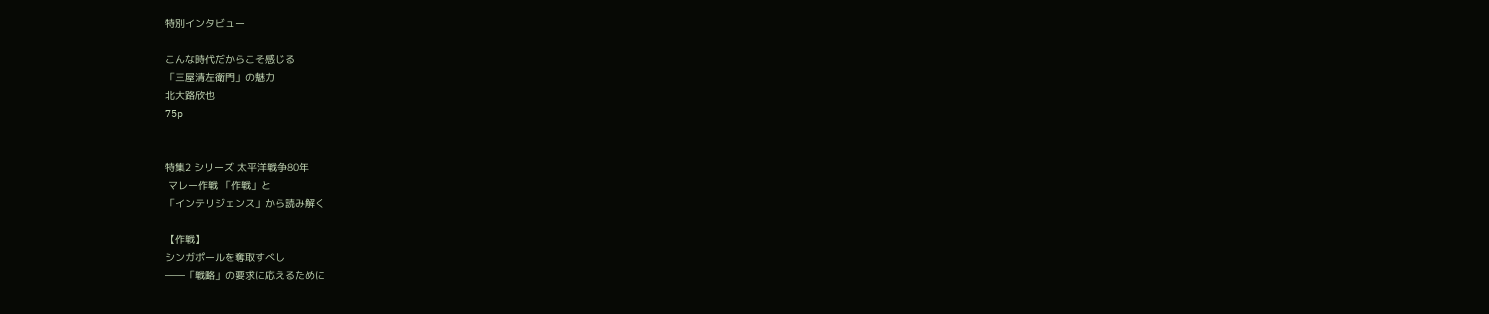特別インタビュー

こんな時代だからこそ感じる
「三屋清左衛門」の魅力
北大路欣也
75p


特集2 シリーズ 太平洋戦争80年
 マレー作戦 「作戦」と
「インテリジェンス」から読み解く

【作戦】
シンガポールを奪取すべし
――「戦略」の要求に応えるために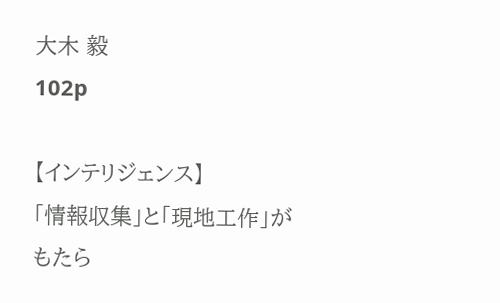大木 毅
102p

【インテリジェンス】
「情報収集」と「現地工作」が
もたら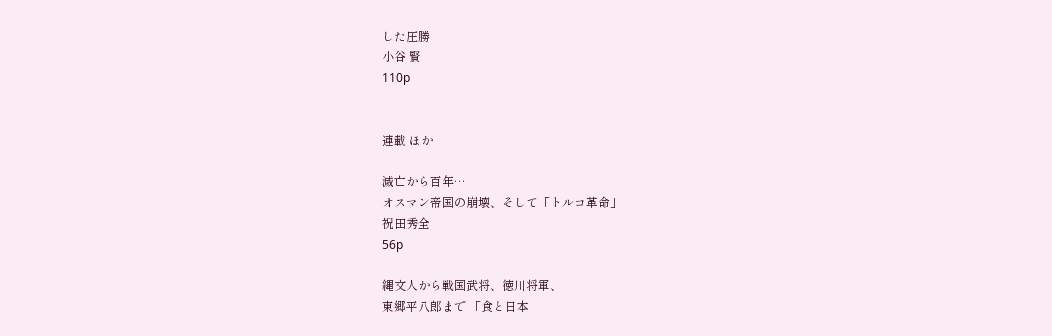した圧勝
小谷 賢
110p


連載 ほか

滅亡から百年…
オスマン帝国の崩壊、そして「トルコ革命」
祝田秀全
56p

縄文人から戦国武将、徳川将軍、
東郷平八郎まで 「食と日本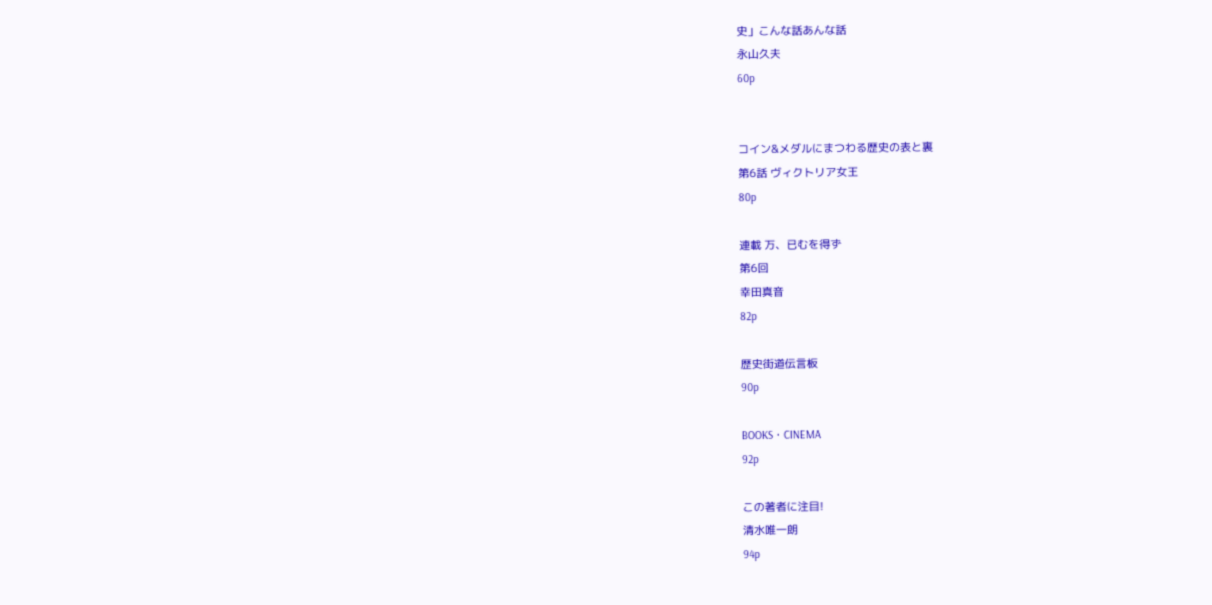史」こんな話あんな話
永山久夫
60p


コイン&メダルにまつわる歴史の表と裏
第6話 ヴィクトリア女王
80p

連載 万、已むを得ず
第6回
幸田真音
82p

歴史街道伝言板
90p

BOOKS・CINEMA
92p

この著者に注目!
清水唯一朗
94p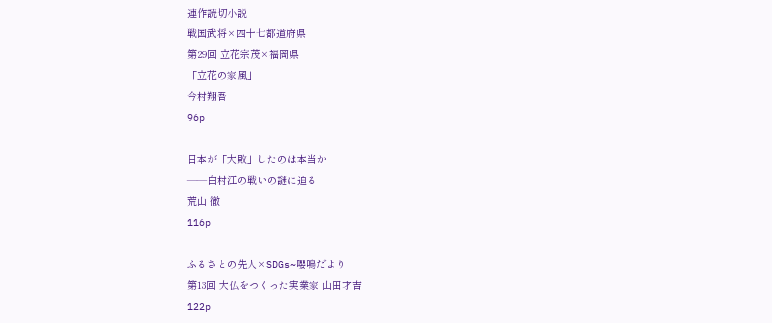連作読切小説
戦国武将×四十七都道府県
第29回 立花宗茂×福岡県
「立花の家風」
今村翔吾
96p

日本が「大敗」したのは本当か
――白村江の戦いの謎に迫る
荒山 徹
116p

ふるさとの先人×SDGs~嚶鳴だより
第13回 大仏をつくった実業家 山田才吉
122p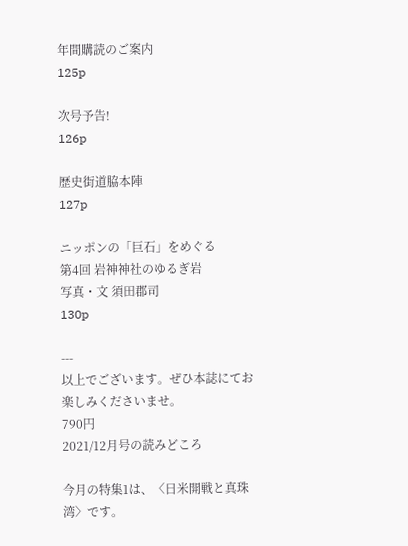年間購読のご案内
125p

次号予告!
126p

歴史街道脇本陣
127p

ニッポンの「巨石」をめぐる
第4回 岩神神社のゆるぎ岩
写真・文 須田郡司
130p

---
以上でございます。ぜひ本誌にてお楽しみくださいませ。
790円
2021/12月号の読みどころ

今月の特集1は、〈日米開戦と真珠湾〉です。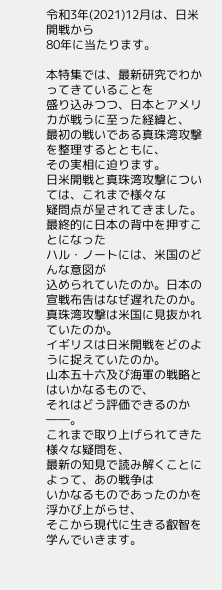令和3年(2021)12月は、日米開戦から
80年に当たります。

本特集では、最新研究でわかってきていることを
盛り込みつつ、日本とアメリカが戦うに至った経緯と、
最初の戦いである真珠湾攻撃を整理するとともに、
その実相に迫ります。
日米開戦と真珠湾攻撃については、これまで様々な
疑問点が呈されてきました。
最終的に日本の背中を押すことになった
ハル・ノートには、米国のどんな意図が
込められていたのか。日本の宣戦布告はなぜ遅れたのか。
真珠湾攻撃は米国に見抜かれていたのか。
イギリスは日米開戦をどのように捉えていたのか。
山本五十六及び海軍の戦略とはいかなるもので、
それはどう評価できるのか――。
これまで取り上げられてきた様々な疑問を、
最新の知見で読み解くことによって、あの戦争は
いかなるものであったのかを浮かび上がらせ、
そこから現代に生きる叡智を学んでいきます。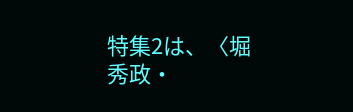特集2は、〈堀秀政・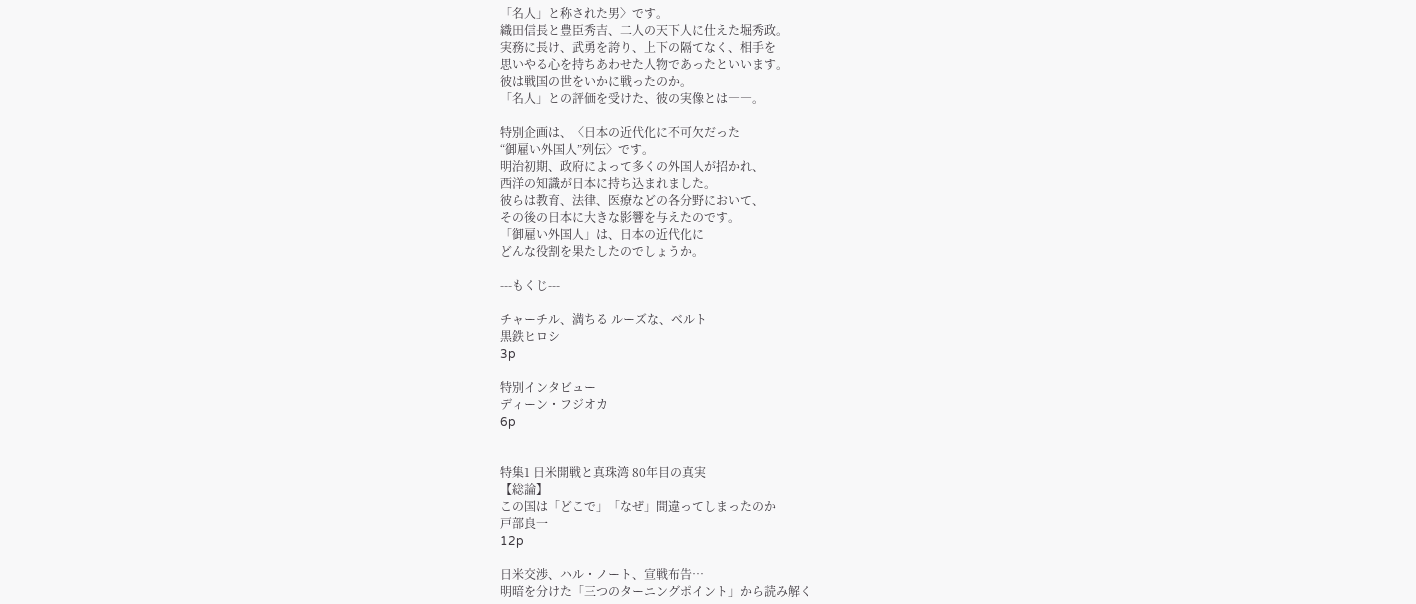「名人」と称された男〉です。
織田信長と豊臣秀吉、二人の天下人に仕えた堀秀政。
実務に長け、武勇を誇り、上下の隔てなく、相手を
思いやる心を持ちあわせた人物であったといいます。
彼は戦国の世をいかに戦ったのか。
「名人」との評価を受けた、彼の実像とは――。

特別企画は、〈日本の近代化に不可欠だった
“御雇い外国人”列伝〉です。
明治初期、政府によって多くの外国人が招かれ、
西洋の知識が日本に持ち込まれました。
彼らは教育、法律、医療などの各分野において、
その後の日本に大きな影響を与えたのです。
「御雇い外国人」は、日本の近代化に
どんな役割を果たしたのでしょうか。

---もくじ---

チャーチル、満ちる ルーズな、ベルト
黒鉄ヒロシ
3p

特別インタビュー
ディーン・フジオカ
6p


特集1 日米開戦と真珠湾 80年目の真実
【総論】
この国は「どこで」「なぜ」間違ってしまったのか
戸部良一
12p

日米交渉、ハル・ノート、宣戦布告…
明暗を分けた「三つのターニングポイント」から読み解く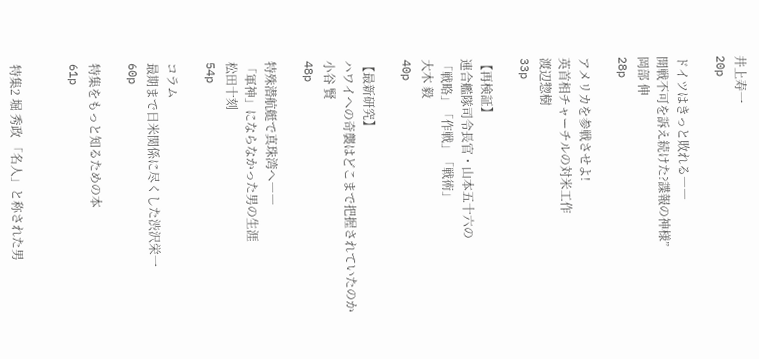井上寿一
20p

ドイツはきっと敗れる――
開戦不可を訴え続けた?諜報の神様”
岡部 伸
28p

アメリカを参戦させよ!
英首相チャーチルの対米工作
渡辺惣樹
33p

【再検証】
連合艦隊司令長官・山本五十六の
「戦略」「作戦」「戦術」
大木 毅
40p

【最新研究】
ハワイへの奇襲はどこまで把握されていたのか
小谷 賢
48p

特殊潜航艇で真珠湾へ――
「軍神」にならなかった男の生涯
松田十刻
54p

コラム
最期まで日米関係に尽くした渋沢栄一
60p

特集をもっと知るための本
61p


特集2 堀 秀政 「名人」と称された男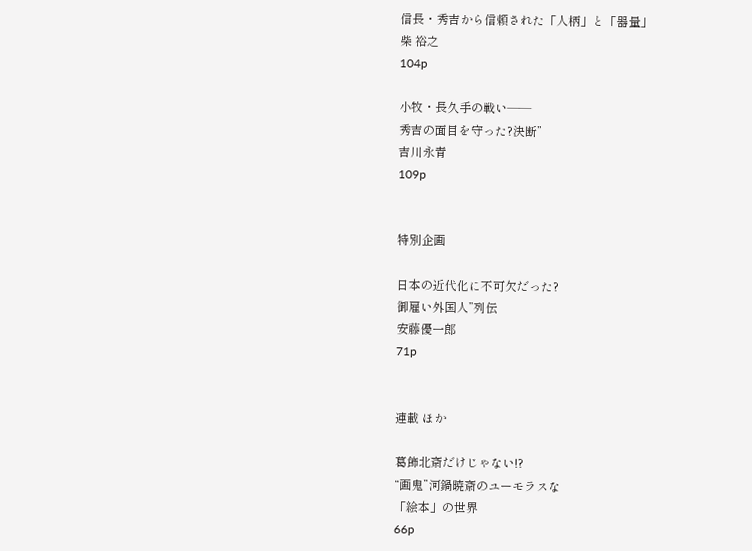信長・秀吉から信頼された「人柄」と「器量」
柴 裕之
104p

小牧・長久手の戦い――
秀吉の面目を守った?決断”
吉川永青
109p


特別企画

日本の近代化に不可欠だった?
御雇い外国人”列伝
安藤優一郎
71p


連載 ほか

葛飾北斎だけじゃない!?
“画鬼”河鍋暁斎のユーモラスな
「絵本」の世界
66p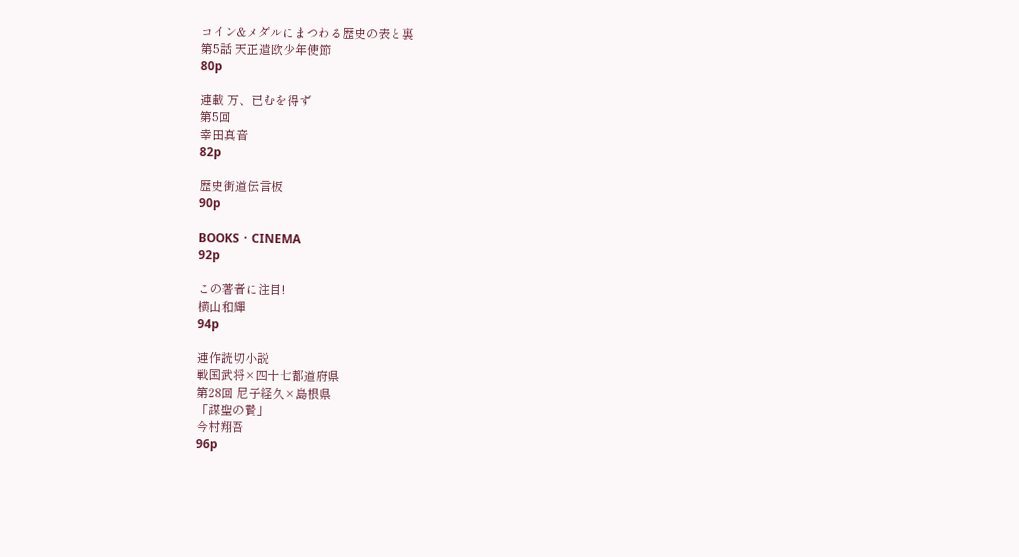コイン&メダルにまつわる歴史の表と裏
第5話 天正遣欧少年使節
80p

連載 万、已むを得ず
第5回
幸田真音
82p

歴史街道伝言板
90p

BOOKS・CINEMA
92p

この著者に注目!
横山和輝
94p

連作読切小説
戦国武将×四十七都道府県
第28回 尼子経久×島根県
「謀聖の贄」
今村翔吾
96p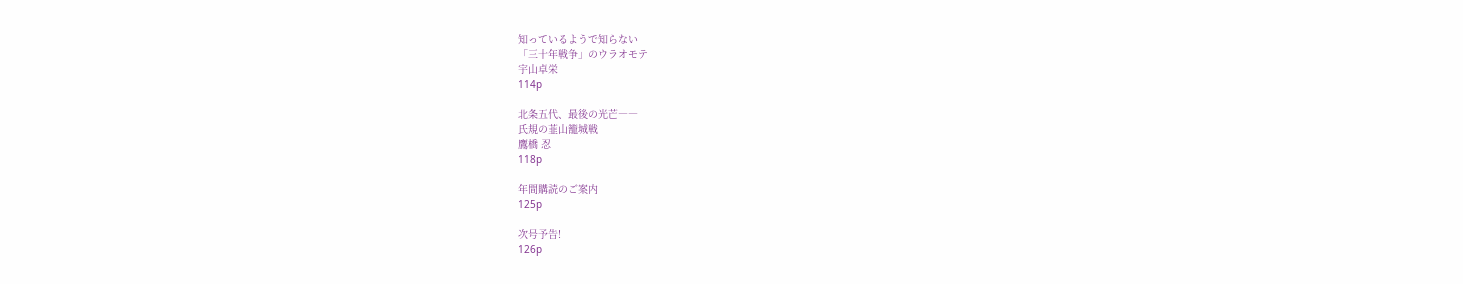知っているようで知らない
「三十年戦争」のウラオモテ
宇山卓栄
114p

北条五代、最後の光芒――
氏規の韮山籠城戦
鷹橋 忍
118p

年間購読のご案内
125p

次号予告!
126p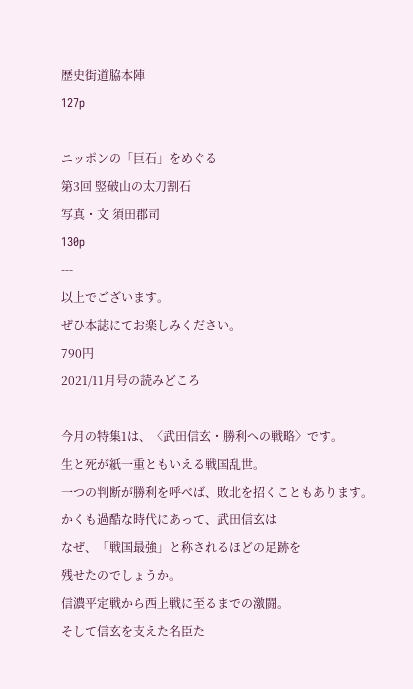歴史街道脇本陣
127p

ニッポンの「巨石」をめぐる
第3回 竪破山の太刀割石
写真・文 須田郡司
130p
---
以上でございます。
ぜひ本誌にてお楽しみください。
790円
2021/11月号の読みどころ

今月の特集1は、〈武田信玄・勝利への戦略〉です。
生と死が紙一重ともいえる戦国乱世。
一つの判断が勝利を呼べば、敗北を招くこともあります。
かくも過酷な時代にあって、武田信玄は
なぜ、「戦国最強」と称されるほどの足跡を
残せたのでしょうか。
信濃平定戦から西上戦に至るまでの激闘。
そして信玄を支えた名臣た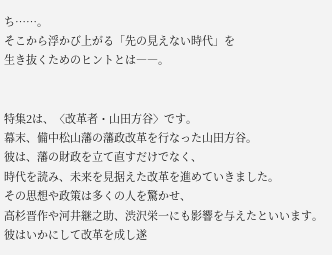ち……。
そこから浮かび上がる「先の見えない時代」を
生き抜くためのヒントとは――。


特集2は、〈改革者・山田方谷〉です。
幕末、備中松山藩の藩政改革を行なった山田方谷。
彼は、藩の財政を立て直すだけでなく、
時代を読み、未来を見据えた改革を進めていきました。
その思想や政策は多くの人を驚かせ、
高杉晋作や河井継之助、渋沢栄一にも影響を与えたといいます。
彼はいかにして改革を成し遂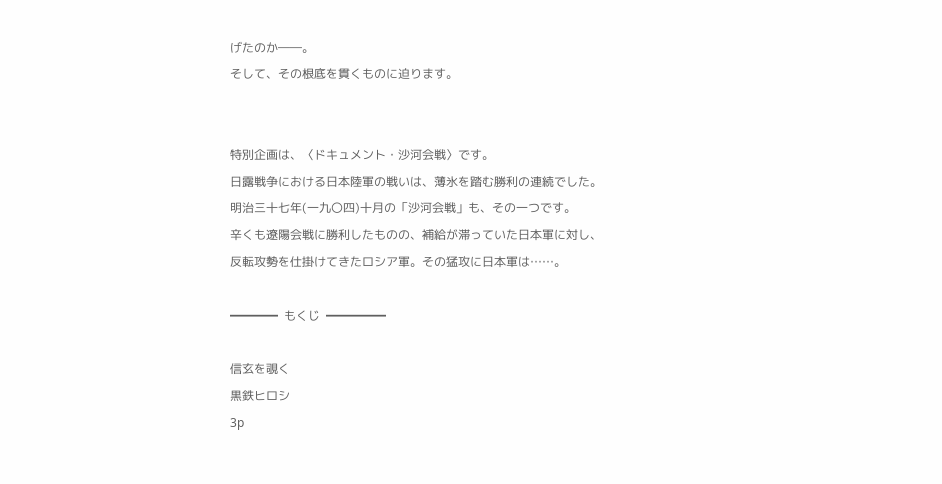げたのか――。
そして、その根底を貫くものに迫ります。


特別企画は、〈ドキュメント・沙河会戦〉です。
日露戦争における日本陸軍の戦いは、薄氷を踏む勝利の連続でした。
明治三十七年(一九〇四)十月の「沙河会戦」も、その一つです。
辛くも遼陽会戦に勝利したものの、補給が滞っていた日本軍に対し、
反転攻勢を仕掛けてきたロシア軍。その猛攻に日本軍は……。

━━━━  もくじ  ━━━━━

信玄を覗く
黒鉄ヒロシ
3p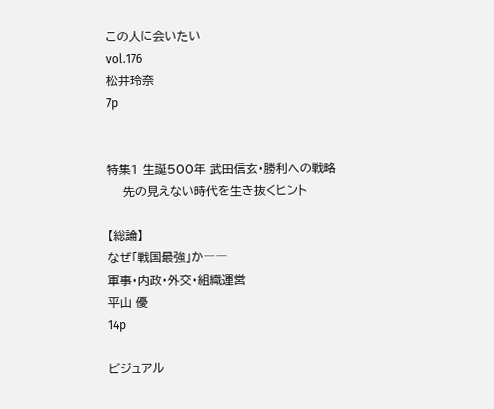この人に会いたい
vol.176
松井玲奈
7p


特集1 生誕500年 武田信玄・勝利への戦略
    先の見えない時代を生き抜くヒント

【総論】
なぜ「戦国最強」か――
軍事・内政・外交・組織運営
平山 優
14p

ビジュアル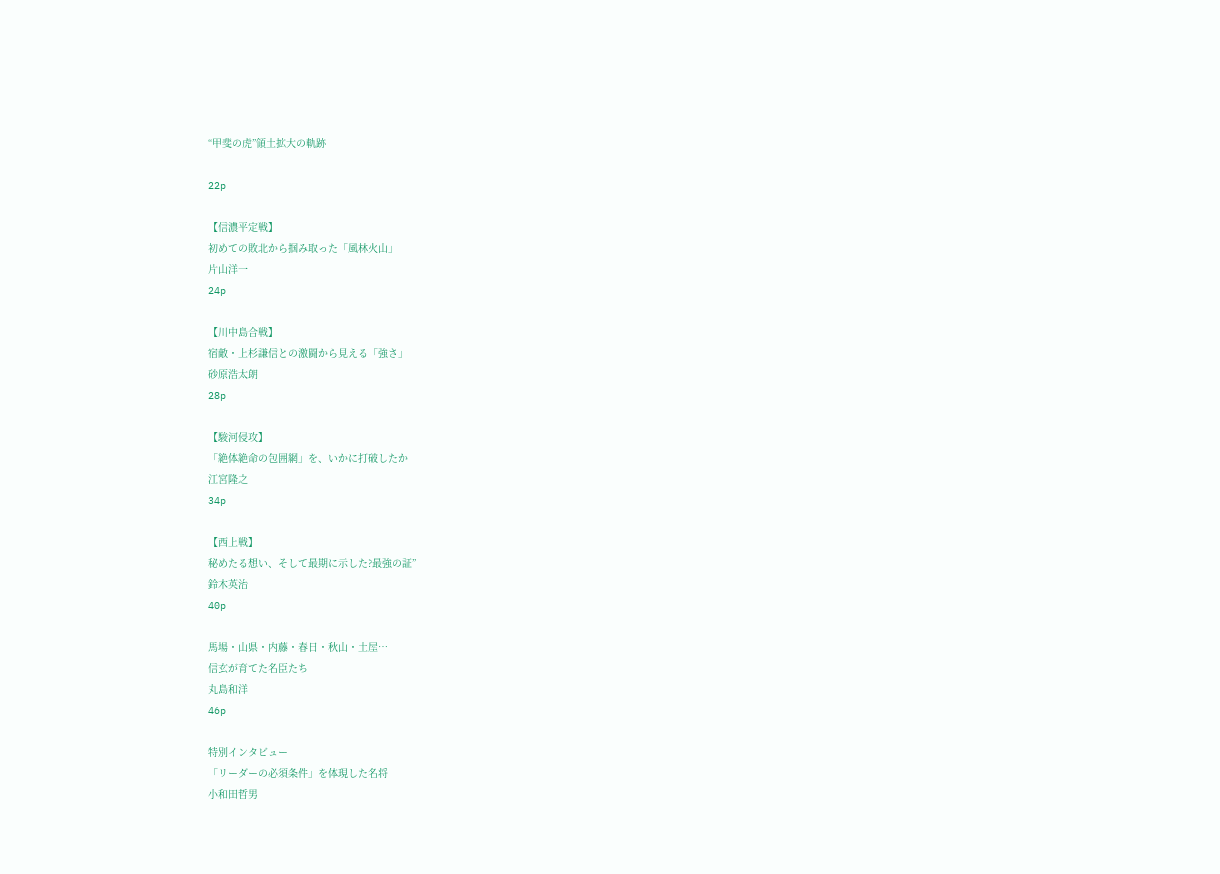“甲斐の虎”領土拡大の軌跡

22p

【信濃平定戦】
初めての敗北から掴み取った「風林火山」
片山洋一
24p

【川中島合戦】
宿敵・上杉謙信との激闘から見える「強さ」
砂原浩太朗
28p

【駿河侵攻】
「絶体絶命の包囲網」を、いかに打破したか
江宮隆之
34p

【西上戦】
秘めたる想い、そして最期に示した?最強の証”
鈴木英治
40p

馬場・山県・内藤・春日・秋山・土屋…
信玄が育てた名臣たち
丸島和洋
46p

特別インタビュー
「リーダーの必須条件」を体現した名将
小和田哲男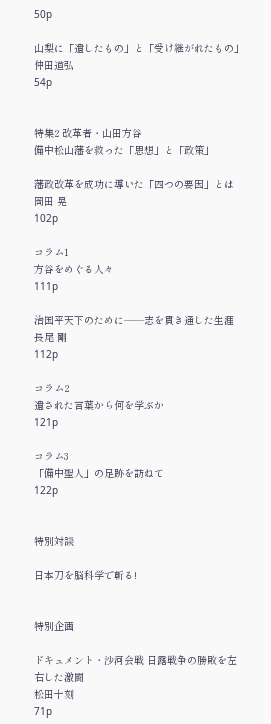50p

山梨に「遺したもの」と「受け継がれたもの」
仲田道弘
54p


特集2 改革者・山田方谷
備中松山藩を救った「思想」と「政策」

藩政改革を成功に導いた「四つの要因」とは
岡田 晃
102p

コラム1
方谷をめぐる人々
111p

治国平天下のために――志を貫き通した生涯
長尾 剛
112p

コラム2
遺された言葉から何を学ぶか
121p

コラム3
「備中聖人」の足跡を訪ねて
122p


特別対談

日本刀を脳科学で斬る!


特別企画

ドキュメント・沙河会戦 日露戦争の勝敗を左右した激闘
松田十刻
71p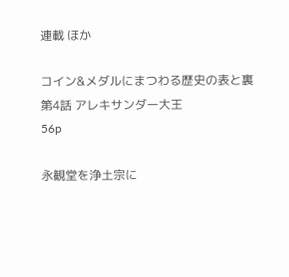連載 ほか

コイン&メダルにまつわる歴史の表と裏
第4話 アレキサンダー大王
56p

永観堂を浄土宗に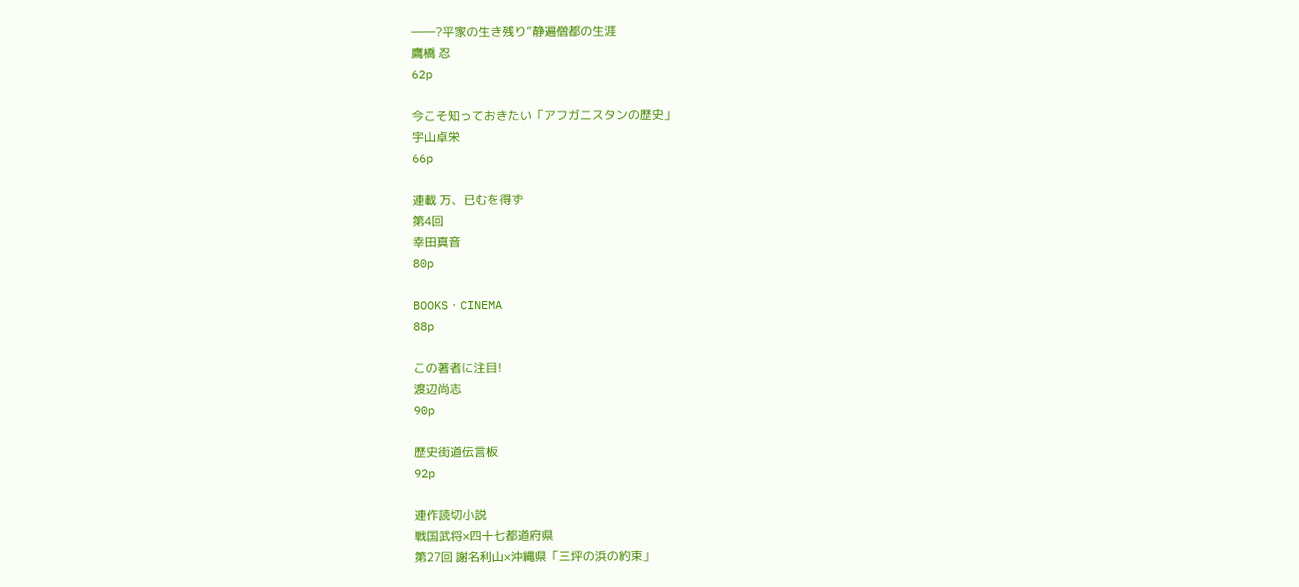――?平家の生き残り”静遍僧都の生涯
鷹橋 忍
62p

今こそ知っておきたい「アフガニスタンの歴史」
宇山卓栄
66p

連載 万、已むを得ず
第4回
幸田真音
80p

BOOKS・CINEMA
88p

この著者に注目!
渡辺尚志
90p

歴史街道伝言板
92p

連作読切小説
戦国武将×四十七都道府県
第27回 謝名利山×沖縄県「三坪の浜の約束」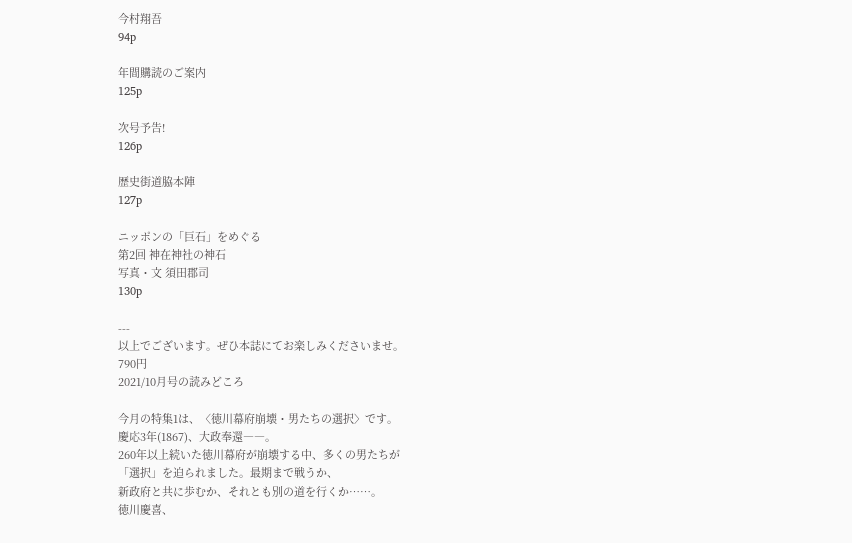今村翔吾
94p

年間購読のご案内
125p

次号予告!
126p

歴史街道脇本陣
127p

ニッポンの「巨石」をめぐる
第2回 神在神社の神石
写真・文 須田郡司
130p

---
以上でございます。ぜひ本誌にてお楽しみくださいませ。
790円
2021/10月号の読みどころ

今月の特集1は、〈徳川幕府崩壊・男たちの選択〉です。
慶応3年(1867)、大政奉還――。
260年以上続いた徳川幕府が崩壊する中、多くの男たちが
「選択」を迫られました。最期まで戦うか、
新政府と共に歩むか、それとも別の道を行くか……。
徳川慶喜、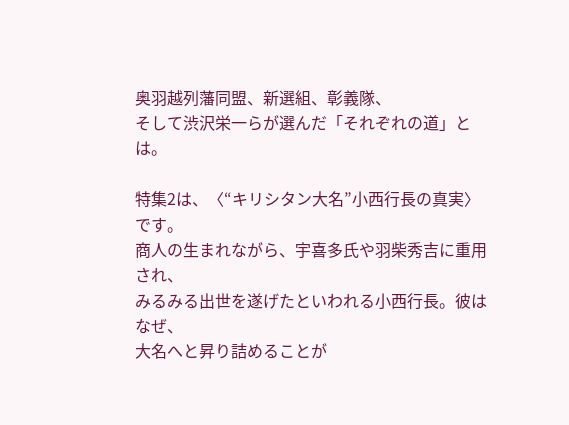奥羽越列藩同盟、新選組、彰義隊、
そして渋沢栄一らが選んだ「それぞれの道」とは。

特集2は、〈“キリシタン大名”小西行長の真実〉です。
商人の生まれながら、宇喜多氏や羽柴秀吉に重用され、
みるみる出世を遂げたといわれる小西行長。彼はなぜ、
大名へと昇り詰めることが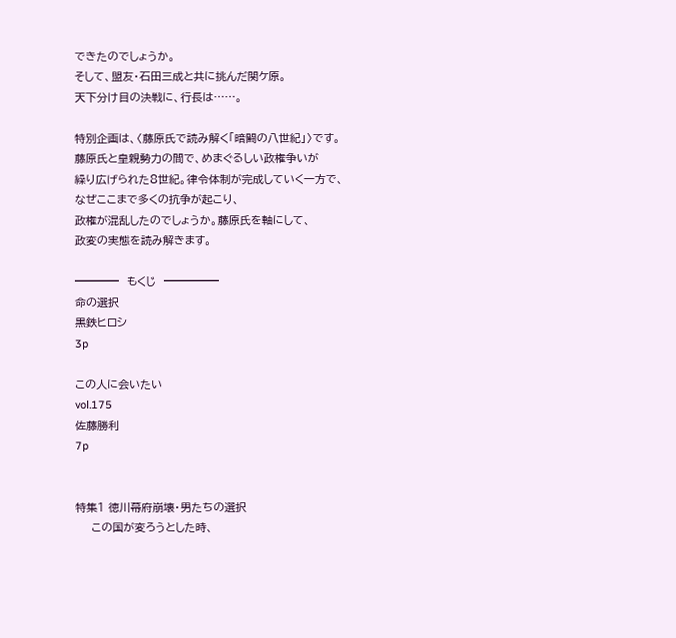できたのでしょうか。
そして、盟友・石田三成と共に挑んだ関ケ原。
天下分け目の決戦に、行長は……。

特別企画は、〈藤原氏で読み解く「暗闘の八世紀」〉です。
藤原氏と皇親勢力の間で、めまぐるしい政権争いが
繰り広げられた8世紀。律令体制が完成していく一方で、
なぜここまで多くの抗争が起こり、
政権が混乱したのでしょうか。藤原氏を軸にして、
政変の実態を読み解きます。

━━━━  もくじ  ━━━━━
命の選択
黒鉄ヒロシ
3p

この人に会いたい
vol.175
佐藤勝利
7p


特集1 徳川幕府崩壊・男たちの選択
    この国が変ろうとした時、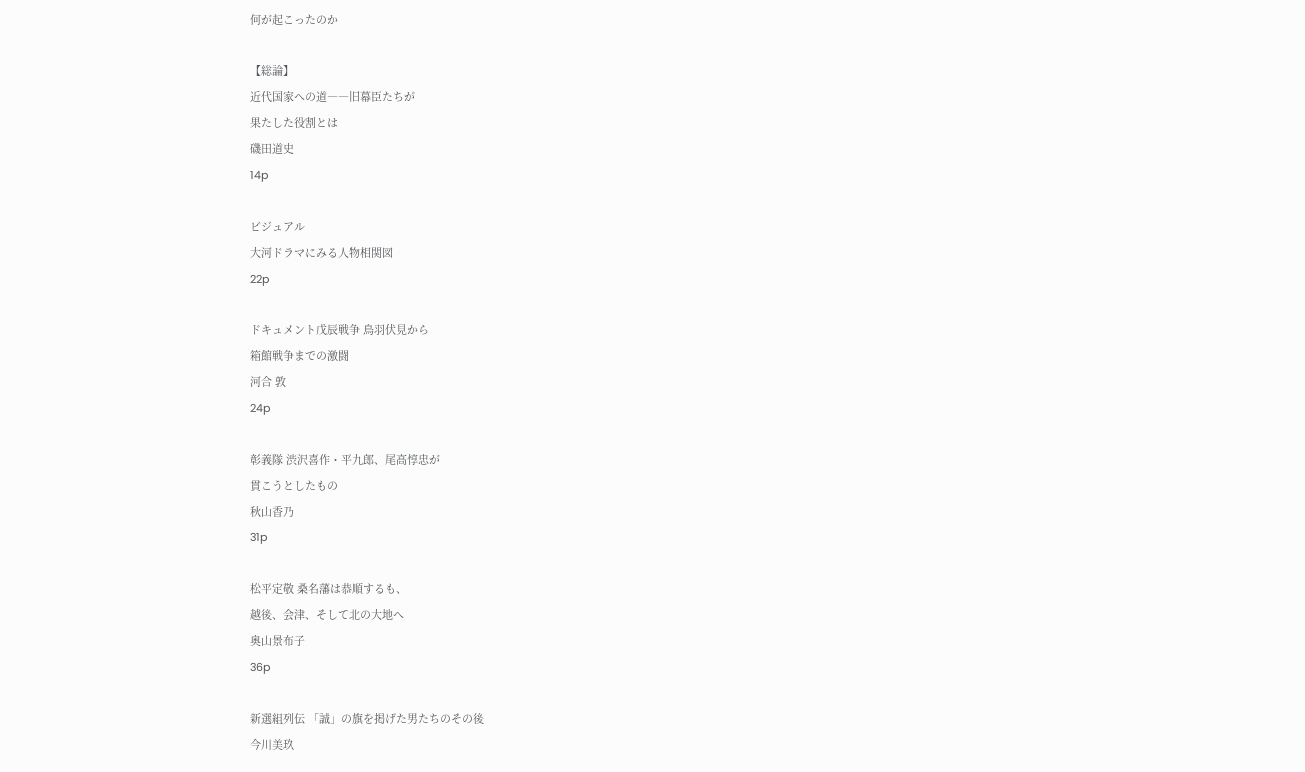何が起こったのか

【総論】
近代国家への道――旧幕臣たちが
果たした役割とは
磯田道史
14p

ビジュアル
大河ドラマにみる人物相関図
22p

ドキュメント戊辰戦争 鳥羽伏見から
箱館戦争までの激闘
河合 敦
24p

彰義隊 渋沢喜作・平九郎、尾高惇忠が
貫こうとしたもの
秋山香乃
31p

松平定敬 桑名藩は恭順するも、
越後、会津、そして北の大地へ
奥山景布子
36p

新選組列伝 「誠」の旗を掲げた男たちのその後
今川美玖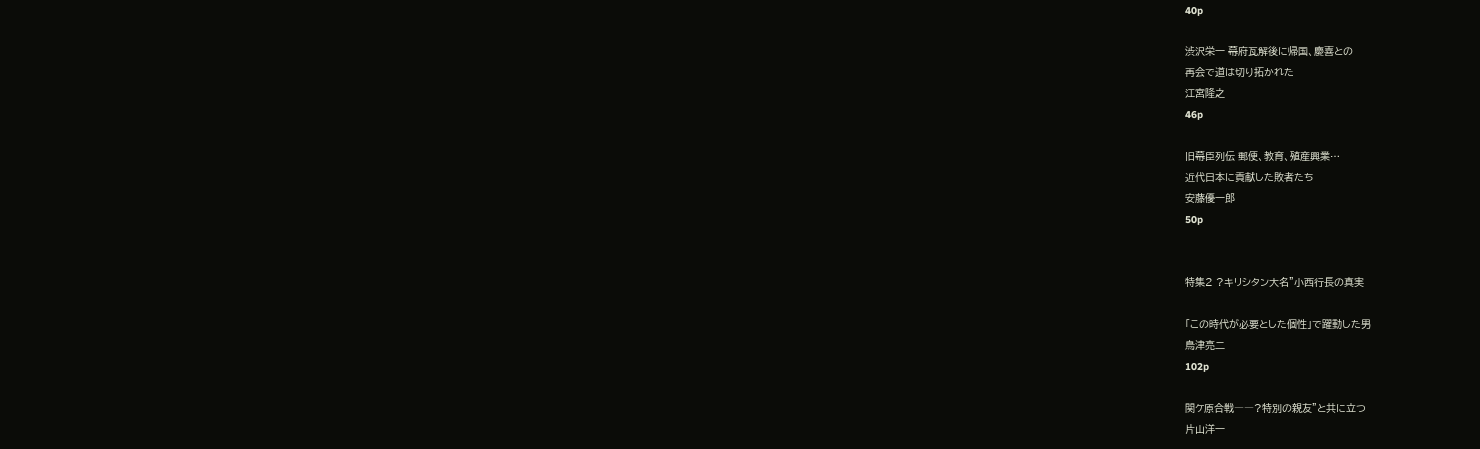40p

渋沢栄一 幕府瓦解後に帰国、慶喜との
再会で道は切り拓かれた
江宮隆之
46p

旧幕臣列伝 郵便、教育、殖産興業…
近代日本に貢献した敗者たち
安藤優一郎
50p


特集2 ?キリシタン大名”小西行長の真実

「この時代が必要とした個性」で躍動した男
鳥津亮二
102p

関ケ原合戦――?特別の親友”と共に立つ
片山洋一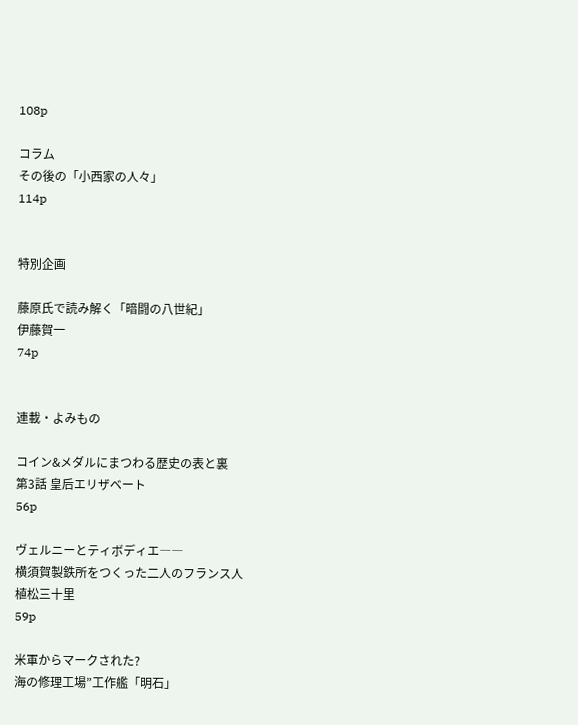108p

コラム
その後の「小西家の人々」
114p


特別企画

藤原氏で読み解く「暗闘の八世紀」
伊藤賀一
74p


連載・よみもの

コイン&メダルにまつわる歴史の表と裏
第3話 皇后エリザベート
56p

ヴェルニーとティボディエ――
横須賀製鉄所をつくった二人のフランス人
植松三十里
59p

米軍からマークされた?
海の修理工場”工作艦「明石」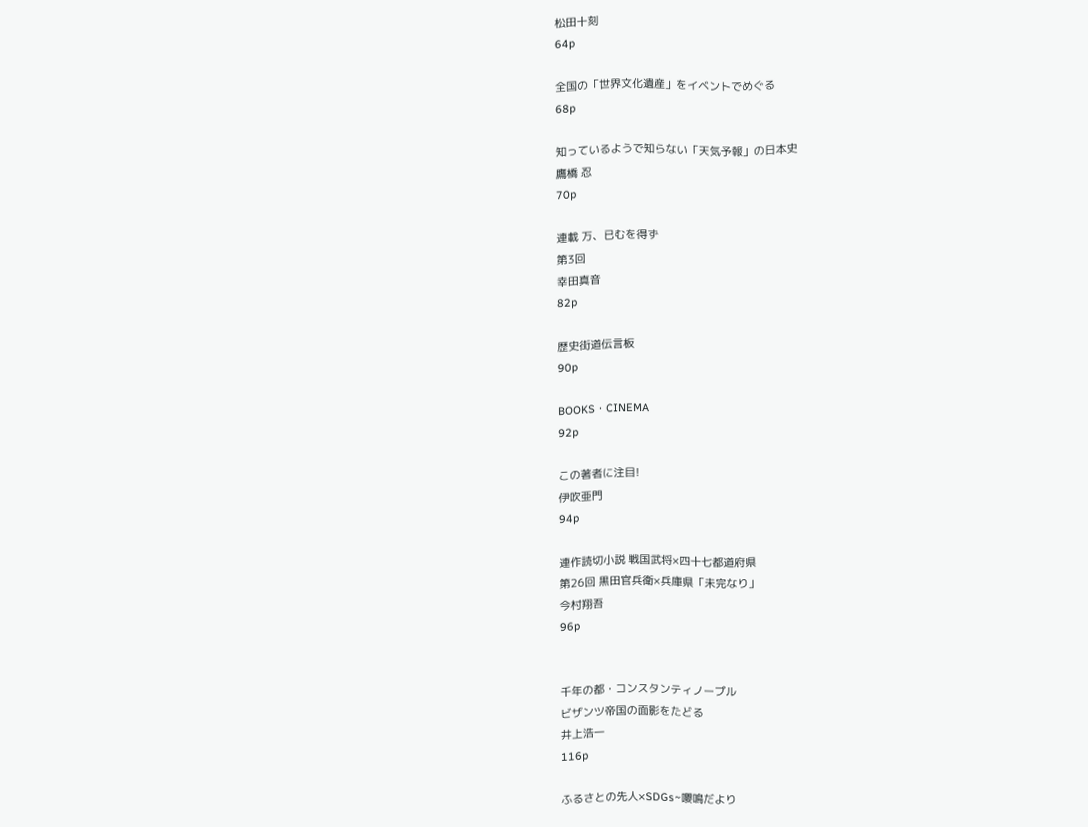松田十刻
64p

全国の「世界文化遺産」をイベントでめぐる
68p

知っているようで知らない「天気予報」の日本史
鷹橋 忍
70p

連載 万、已むを得ず
第3回
幸田真音
82p

歴史街道伝言板
90p

BOOKS・CINEMA
92p

この著者に注目!
伊吹亜門
94p

連作読切小説 戦国武将×四十七都道府県
第26回 黒田官兵衛×兵庫県「未完なり」
今村翔吾
96p


千年の都・コンスタンティノープル
ビザンツ帝国の面影をたどる
井上浩一
116p

ふるさとの先人×SDGs~嚶鳴だより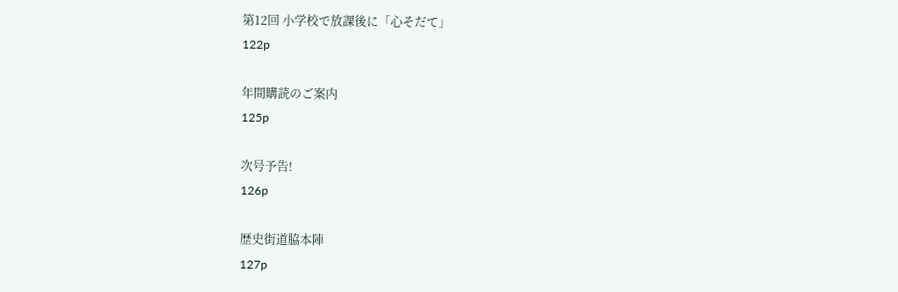第12回 小学校で放課後に「心そだて」
122p

年間購読のご案内
125p

次号予告!
126p

歴史街道脇本陣
127p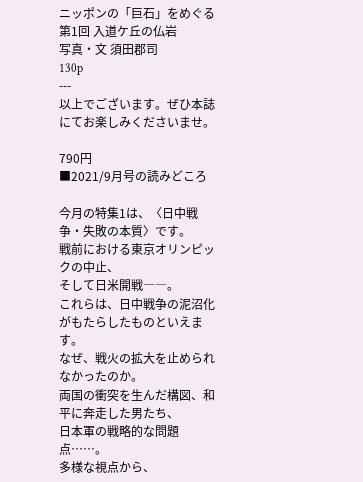ニッポンの「巨石」をめぐる
第1回 入道ケ丘の仏岩
写真・文 須田郡司
130p
---
以上でございます。ぜひ本誌にてお楽しみくださいませ。

790円
■2021/9月号の読みどころ

今月の特集1は、〈日中戦争・失敗の本質〉です。
戦前における東京オリンピックの中止、
そして日米開戦――。
これらは、日中戦争の泥沼化がもたらしたものといえます。
なぜ、戦火の拡大を止められなかったのか。
両国の衝突を生んだ構図、和平に奔走した男たち、
日本軍の戦略的な問題点……。
多様な視点から、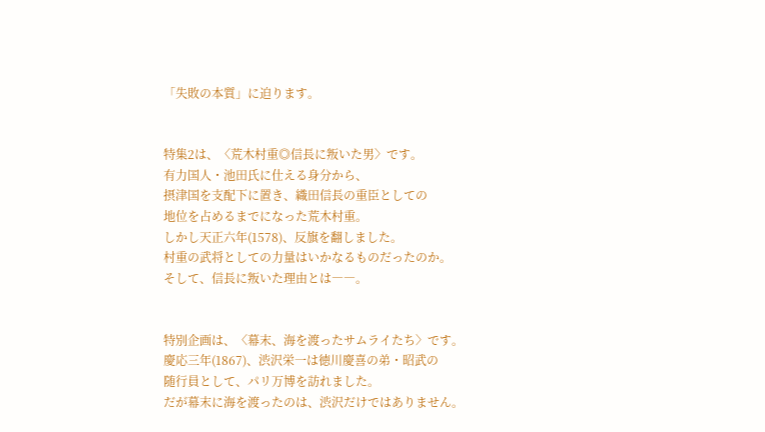「失敗の本質」に迫ります。


特集2は、〈荒木村重◎信長に叛いた男〉です。
有力国人・池田氏に仕える身分から、
摂津国を支配下に置き、織田信長の重臣としての
地位を占めるまでになった荒木村重。
しかし天正六年(1578)、反旗を翻しました。
村重の武将としての力量はいかなるものだったのか。
そして、信長に叛いた理由とは――。


特別企画は、〈幕末、海を渡ったサムライたち〉です。
慶応三年(1867)、渋沢栄一は徳川慶喜の弟・昭武の
随行員として、パリ万博を訪れました。
だが幕末に海を渡ったのは、渋沢だけではありません。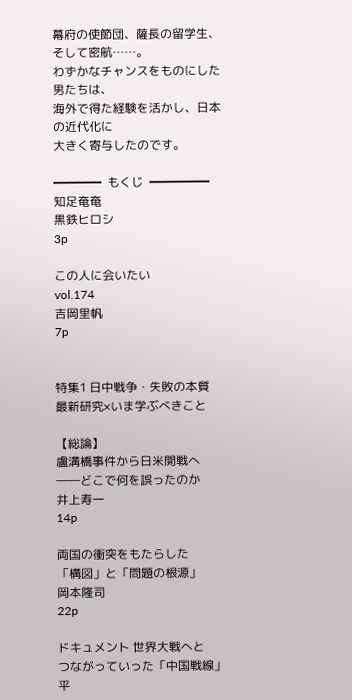幕府の使節団、薩長の留学生、そして密航……。
わずかなチャンスをものにした男たちは、
海外で得た経験を活かし、日本の近代化に
大きく寄与したのです。

━━━━  もくじ  ━━━━━
知足奄奄
黒鉄ヒロシ
3p

この人に会いたい
vol.174
吉岡里帆
7p


特集1 日中戦争・失敗の本質
最新研究×いま学ぶべきこと

【総論】
盧溝橋事件から日米開戦へ
――どこで何を誤ったのか
井上寿一
14p

両国の衝突をもたらした
「構図」と「問題の根源」
岡本隆司
22p

ドキュメント 世界大戦へと
つながっていった「中国戦線」
平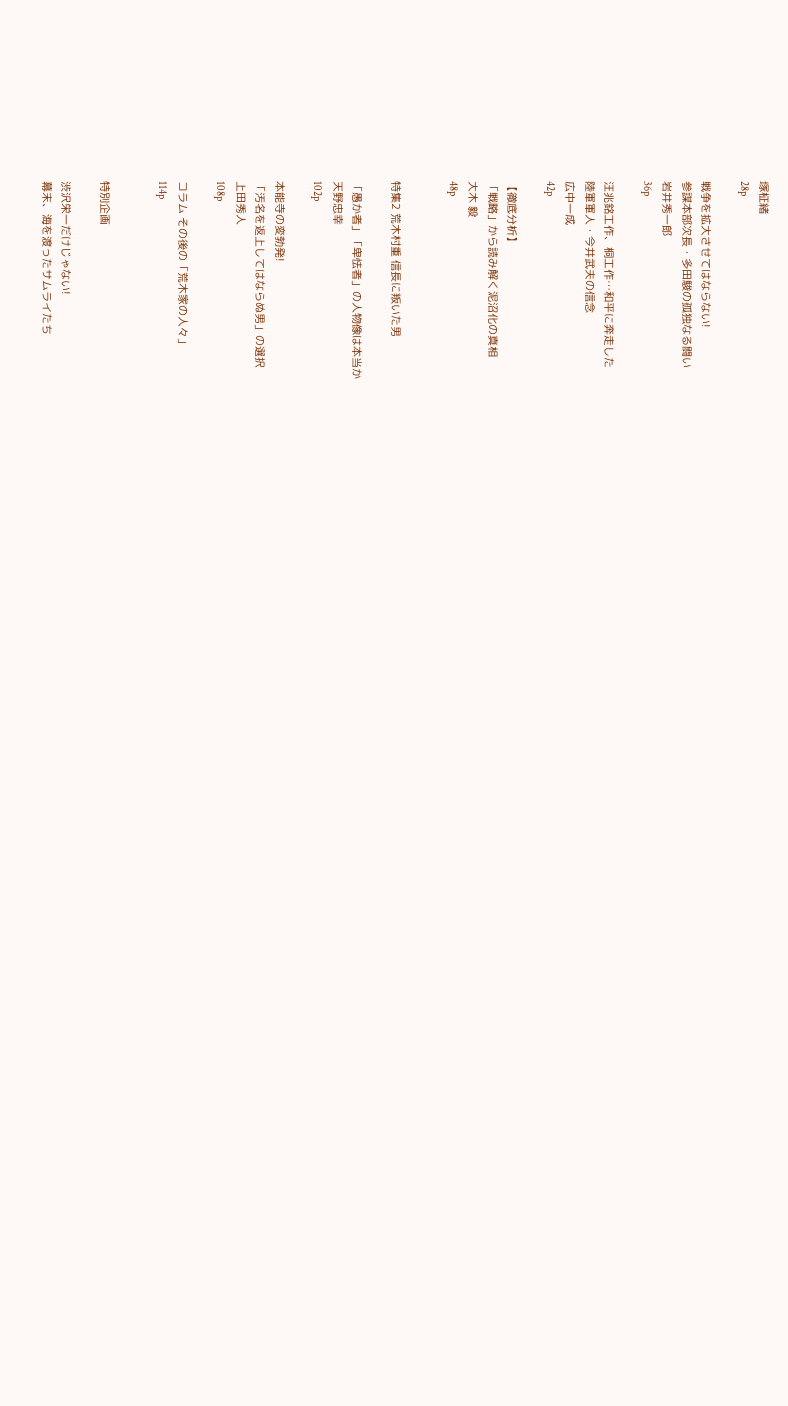塚柾緒
28p

戦争を拡大させてはならない!
参謀本部次長・多田駿の孤独なる闘い
岩井秀一郎
36p

汪兆銘工作、桐工作…和平に奔走した
陸軍軍人・今井武夫の信念
広中一成
42p

【徹底分析】
「戦略」から読み解く泥沼化の真相
大木 毅
48p


特集2 荒木村重 信長に叛いた男

「愚か者」「卑怯者」の人物像は本当か
天野忠幸
102p

本能寺の変勃発!
「汚名を返上してはならぬ男」の選択
上田秀人
108p

コラム その後の「荒木家の人々」
114p


特別企画

渋沢栄一だけじゃない!
幕末、海を渡ったサムライたち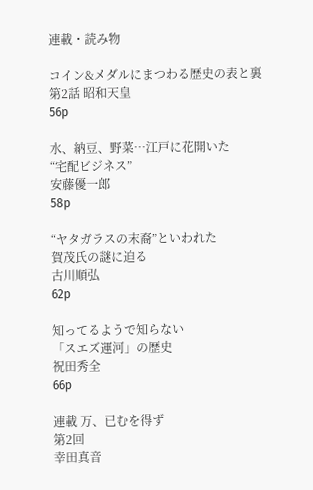連載・読み物

コイン&メダルにまつわる歴史の表と裏
第2話 昭和天皇
56p

水、納豆、野菜…江戸に花開いた
“宅配ビジネス”
安藤優一郎
58p

“ヤタガラスの末裔”といわれた
賀茂氏の謎に迫る
古川順弘
62p

知ってるようで知らない
「スエズ運河」の歴史
祝田秀全
66p

連載 万、已むを得ず
第2回
幸田真音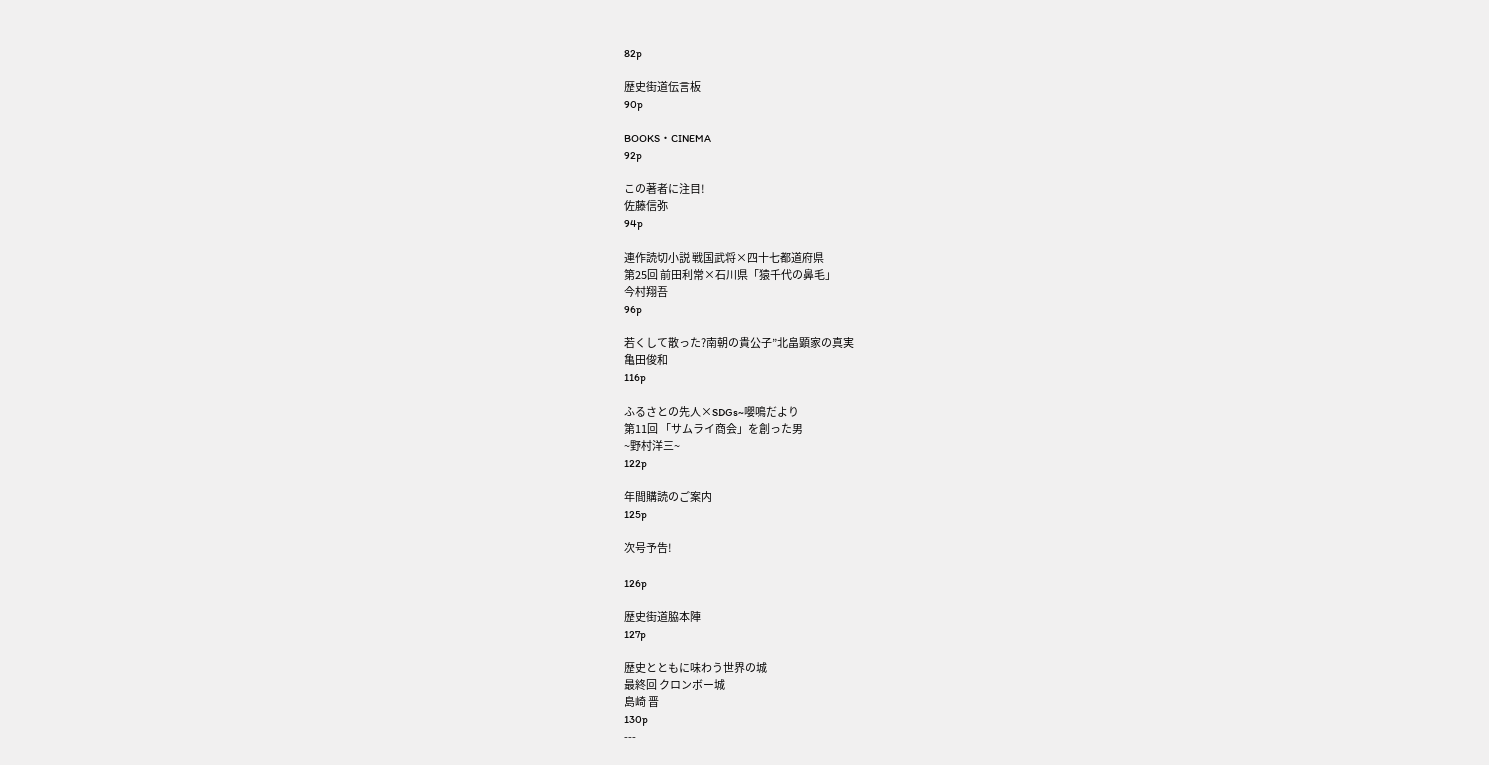82p

歴史街道伝言板
90p

BOOKS・CINEMA
92p

この著者に注目!
佐藤信弥
94p

連作読切小説 戦国武将×四十七都道府県
第25回 前田利常×石川県「猿千代の鼻毛」
今村翔吾
96p

若くして散った?南朝の貴公子”北畠顕家の真実
亀田俊和
116p

ふるさとの先人×SDGs~嚶鳴だより
第11回 「サムライ商会」を創った男
~野村洋三~
122p

年間購読のご案内
125p

次号予告!

126p

歴史街道脇本陣
127p

歴史とともに味わう世界の城
最終回 クロンボー城
島崎 晋
130p
---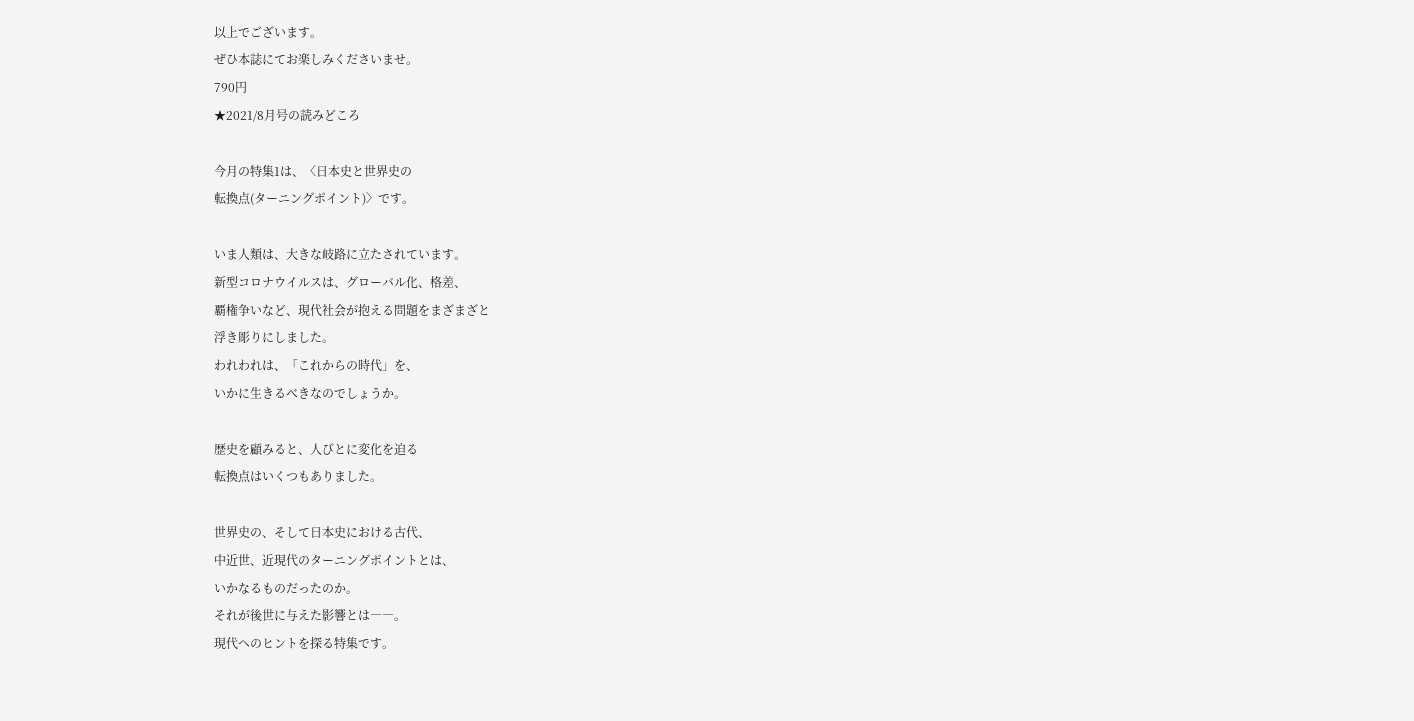以上でございます。
ぜひ本誌にてお楽しみくださいませ。
790円
★2021/8月号の読みどころ

今月の特集1は、〈日本史と世界史の
転換点(ターニングポイント)〉です。

いま人類は、大きな岐路に立たされています。
新型コロナウイルスは、グローバル化、格差、
覇権争いなど、現代社会が抱える問題をまざまざと
浮き彫りにしました。
われわれは、「これからの時代」を、
いかに生きるべきなのでしょうか。

歴史を顧みると、人びとに変化を迫る
転換点はいくつもありました。

世界史の、そして日本史における古代、
中近世、近現代のターニングポイントとは、
いかなるものだったのか。
それが後世に与えた影響とは――。
現代へのヒントを探る特集です。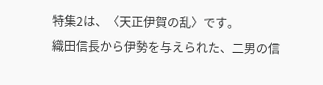特集2は、〈天正伊賀の乱〉です。
織田信長から伊勢を与えられた、二男の信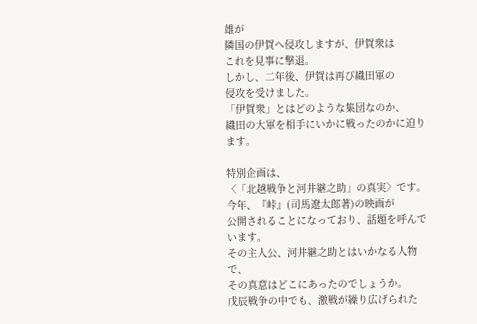雄が
隣国の伊賀へ侵攻しますが、伊賀衆は
これを見事に撃退。
しかし、二年後、伊賀は再び織田軍の
侵攻を受けました。
「伊賀衆」とはどのような集団なのか、
織田の大軍を相手にいかに戦ったのかに迫ります。

特別企画は、
〈「北越戦争と河井継之助」の真実〉です。
今年、『峠』(司馬遼太郎著)の映画が
公開されることになっており、話題を呼んでいます。
その主人公、河井継之助とはいかなる人物で、
その真意はどこにあったのでしょうか。
戊辰戦争の中でも、激戦が繰り広げられた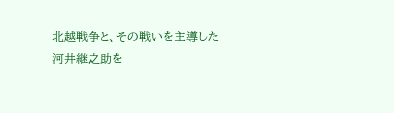北越戦争と、その戦いを主導した
河井継之助を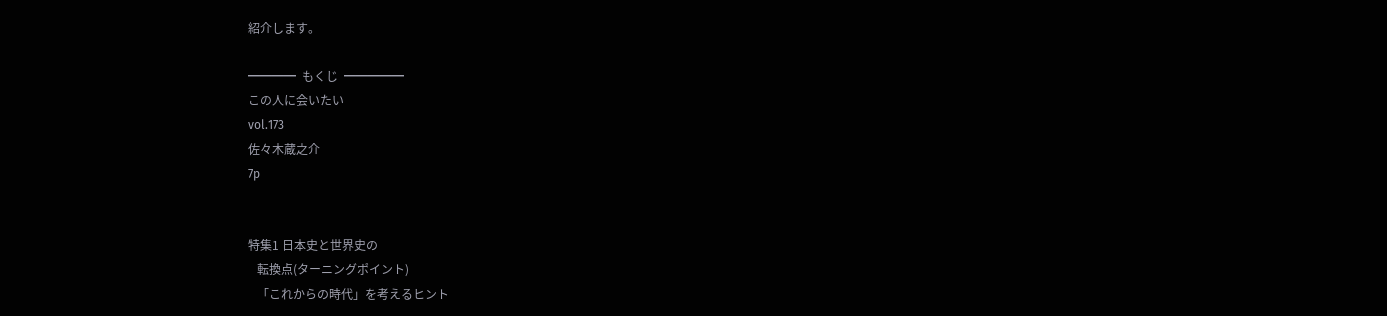紹介します。

━━━━  もくじ  ━━━━━
この人に会いたい
vol.173
佐々木蔵之介
7p


特集1 日本史と世界史の
   転換点(ターニングポイント)
   「これからの時代」を考えるヒント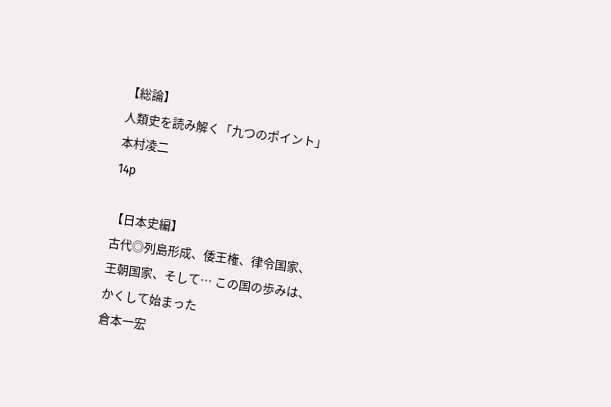【総論】
人類史を読み解く「九つのポイント」
本村凌二
14p

【日本史編】
古代◎列島形成、倭王権、律令国家、
王朝国家、そして… この国の歩みは、
かくして始まった
倉本一宏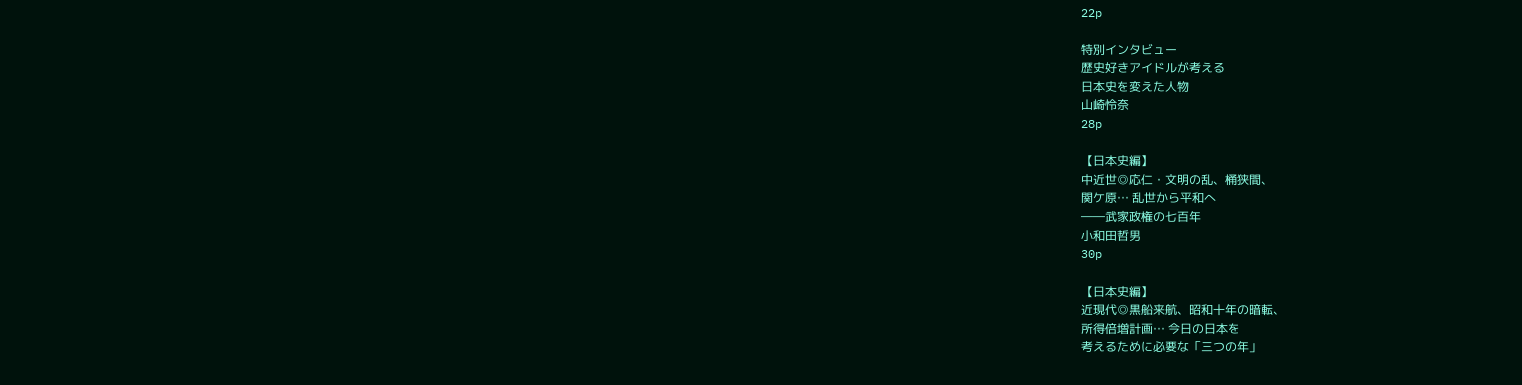22p

特別インタビュー
歴史好きアイドルが考える
日本史を変えた人物
山崎怜奈
28p

【日本史編】
中近世◎応仁・文明の乱、桶狭間、
関ケ原… 乱世から平和へ
――武家政権の七百年
小和田哲男
30p

【日本史編】
近現代◎黒船来航、昭和十年の暗転、
所得倍増計画… 今日の日本を
考えるために必要な「三つの年」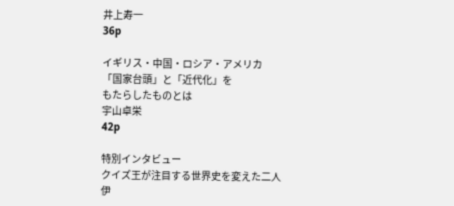井上寿一
36p

イギリス・中国・ロシア・アメリカ
「国家台頭」と「近代化」を
もたらしたものとは
宇山卓栄
42p

特別インタビュー
クイズ王が注目する世界史を変えた二人
伊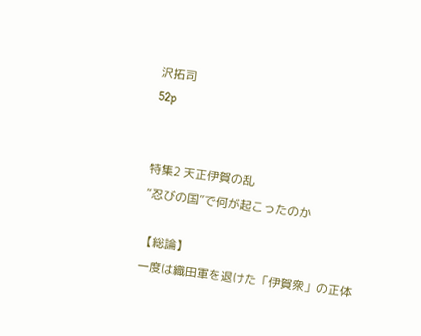沢拓司
52p


特集2 天正伊賀の乱
“忍びの国”で何が起こったのか

【総論】
一度は織田軍を退けた「伊賀衆」の正体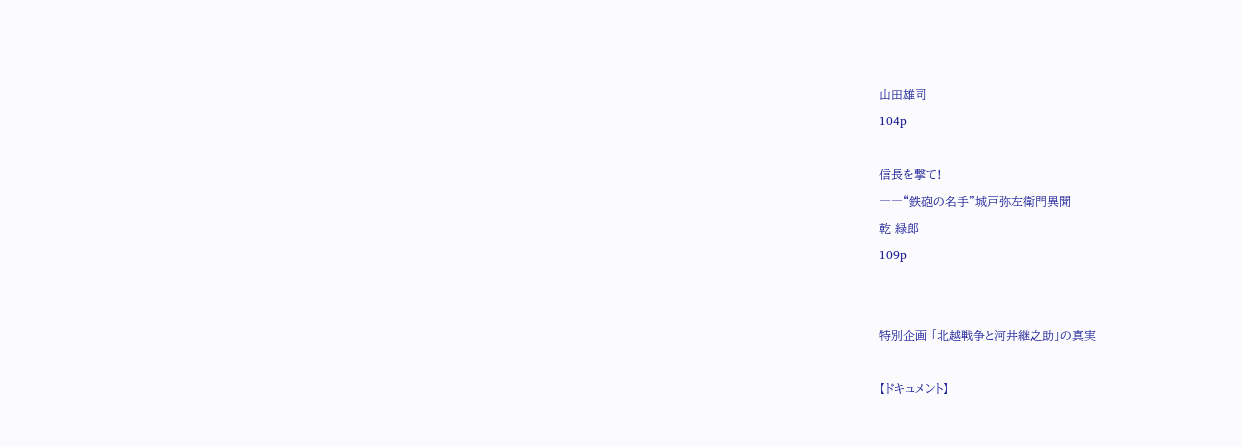山田雄司
104p

信長を撃て!
――“鉄砲の名手”城戸弥左衛門異聞
乾 緑郎
109p


特別企画 「北越戦争と河井継之助」の真実

【ドキュメント】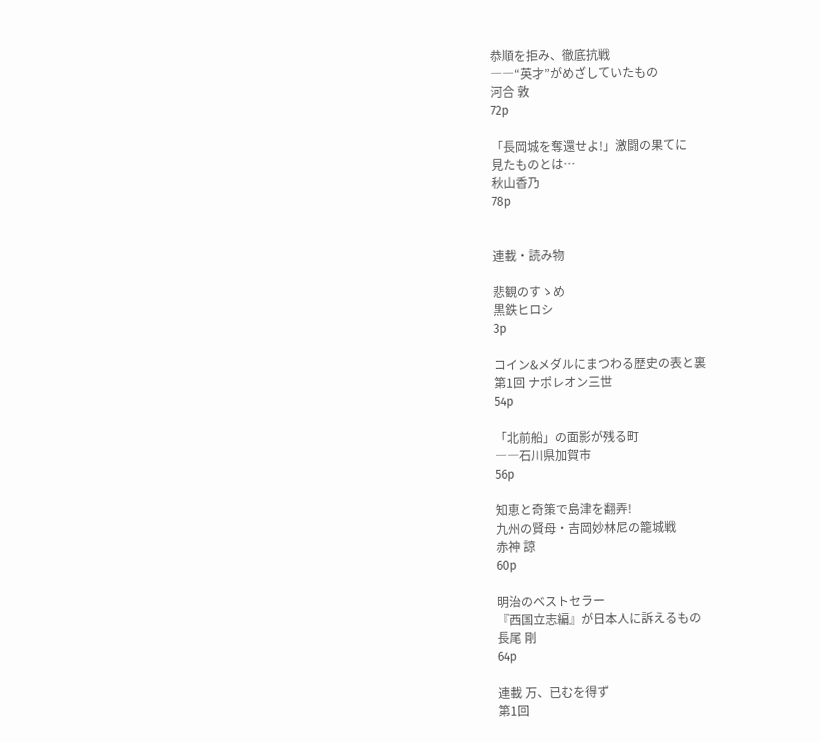恭順を拒み、徹底抗戦
――“英才”がめざしていたもの
河合 敦
72p

「長岡城を奪還せよ!」激闘の果てに
見たものとは…
秋山香乃
78p


連載・読み物

悲観のすゝめ
黒鉄ヒロシ
3p

コイン&メダルにまつわる歴史の表と裏
第1回 ナポレオン三世
54p

「北前船」の面影が残る町
――石川県加賀市
56p

知恵と奇策で島津を翻弄!
九州の賢母・吉岡妙林尼の籠城戦
赤神 諒
60p

明治のベストセラー
『西国立志編』が日本人に訴えるもの
長尾 剛
64p

連載 万、已むを得ず
第1回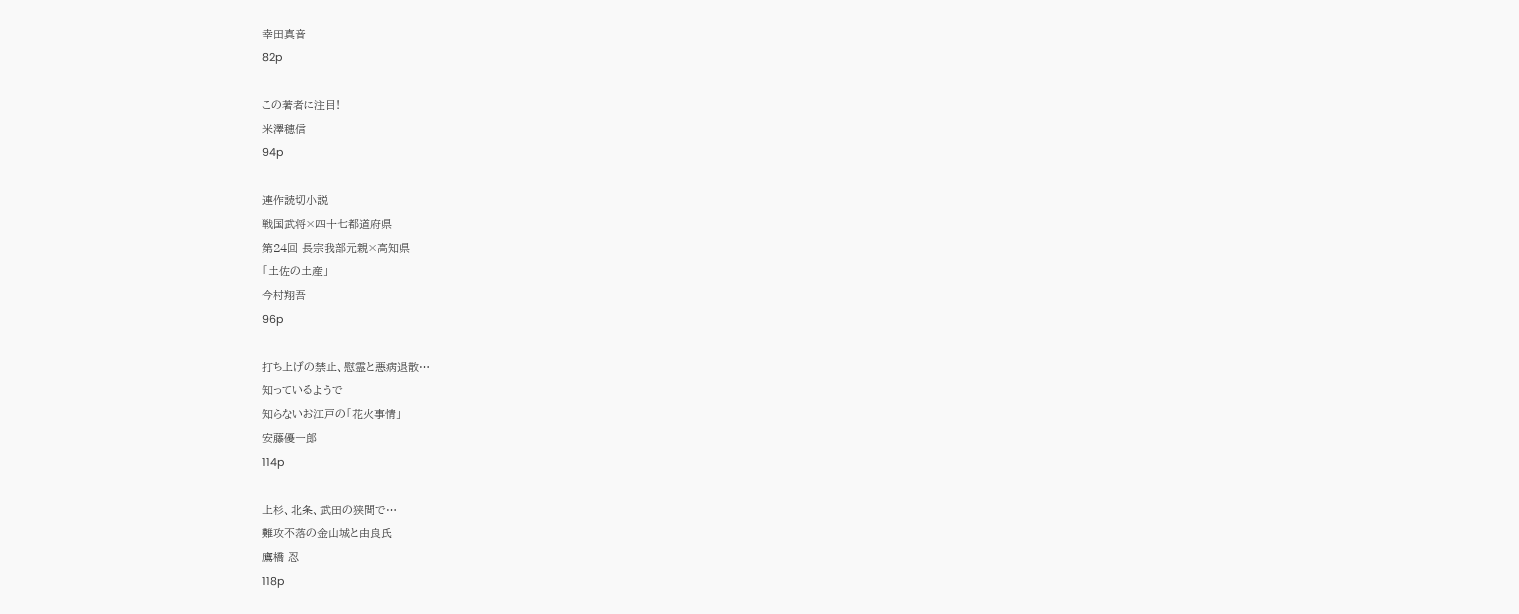幸田真音
82p

この著者に注目!
米澤穂信
94p

連作読切小説
戦国武将×四十七都道府県
第24回 長宗我部元親×高知県
「土佐の土産」
今村翔吾
96p

打ち上げの禁止、慰霊と悪病退散…
知っているようで
知らないお江戸の「花火事情」
安藤優一郎
114p

上杉、北条、武田の狭間で…
難攻不落の金山城と由良氏
鷹橋 忍
118p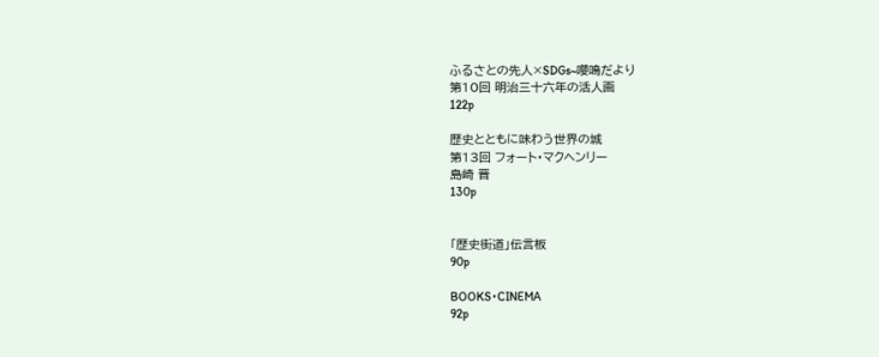ふるさとの先人×SDGs~嚶鳴だより
第10回 明治三十六年の活人画
122p

歴史とともに味わう世界の城
第13回 フォート・マクヘンリー
島崎 晋
130p


「歴史街道」伝言板
90p

BOOKS・CINEMA
92p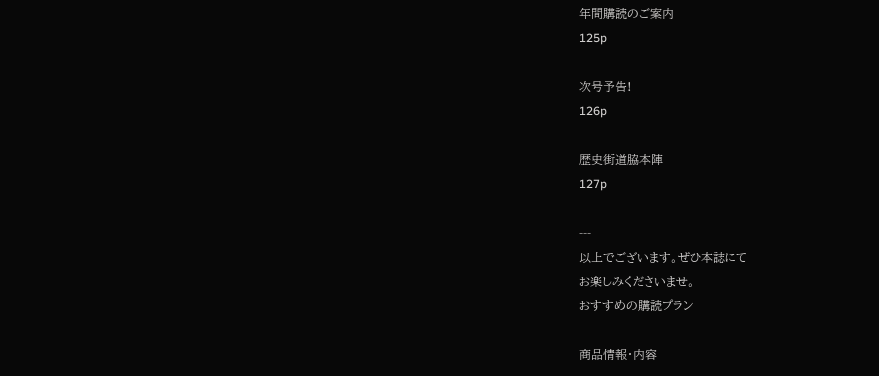年間購読のご案内
125p

次号予告!
126p

歴史街道脇本陣
127p

---
以上でございます。ぜひ本誌にて
お楽しみくださいませ。
おすすめの購読プラン

商品情報・内容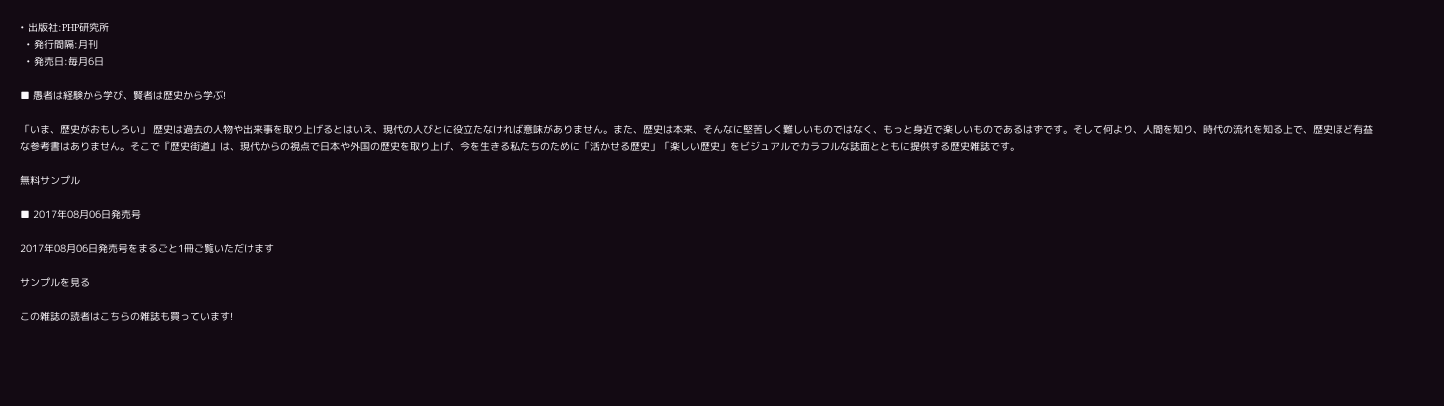• 出版社:PHP研究所
  • 発行間隔:月刊
  • 発売日:毎月6日

■ 愚者は経験から学び、賢者は歴史から学ぶ!

「いま、歴史がおもしろい」 歴史は過去の人物や出来事を取り上げるとはいえ、現代の人びとに役立たなければ意味がありません。また、歴史は本来、そんなに堅苦しく難しいものではなく、もっと身近で楽しいものであるはずです。そして何より、人間を知り、時代の流れを知る上で、歴史ほど有益な参考書はありません。そこで『歴史街道』は、現代からの視点で日本や外国の歴史を取り上げ、今を生きる私たちのために「活かせる歴史」「楽しい歴史」をビジュアルでカラフルな誌面とともに提供する歴史雑誌です。

無料サンプル

■ 2017年08月06日発売号

2017年08月06日発売号をまるごと1冊ご覧いただけます

サンプルを見る

この雑誌の読者はこちらの雑誌も買っています!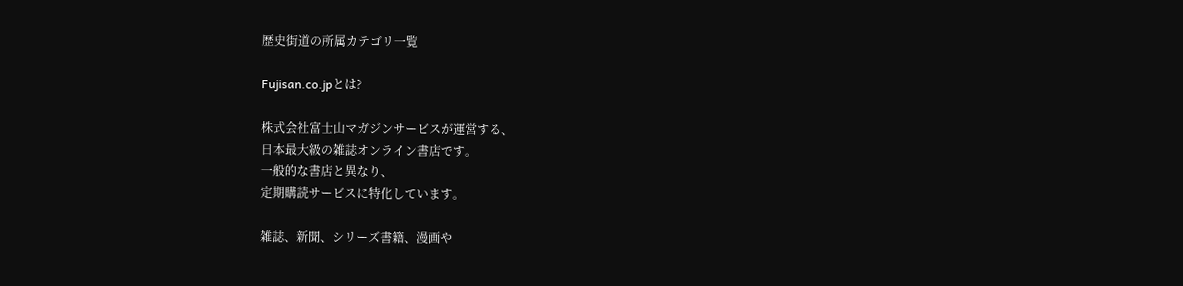歴史街道の所属カテゴリ一覧

Fujisan.co.jpとは?

株式会社富士山マガジンサービスが運営する、
日本最大級の雑誌オンライン書店です。
一般的な書店と異なり、
定期購読サービスに特化しています。

雑誌、新聞、シリーズ書籍、漫画や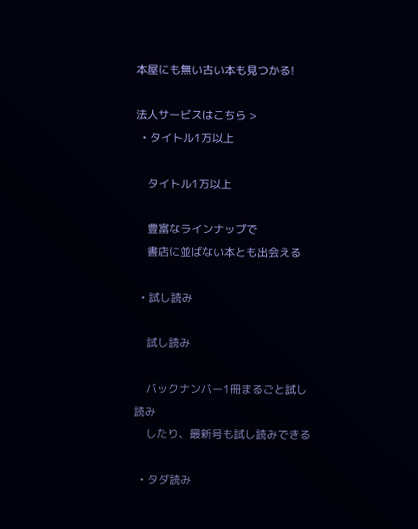本屋にも無い古い本も見つかる!

法人サービスはこちら >
  • タイトル1万以上

    タイトル1万以上

    豊富なラインナップで
    書店に並ばない本とも出会える

  • 試し読み

    試し読み

    バックナンバー1冊まるごと試し読み
    したり、最新号も試し読みできる

  • タダ読み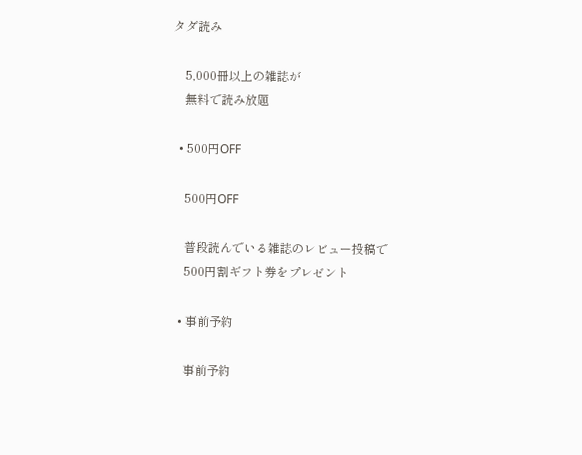タダ読み

    5,000冊以上の雑誌が
    無料で読み放題

  • 500円OFF

    500円OFF

    普段読んでいる雑誌のレビュー投稿で
    500円割ギフト券をプレゼント

  • 事前予約

    事前予約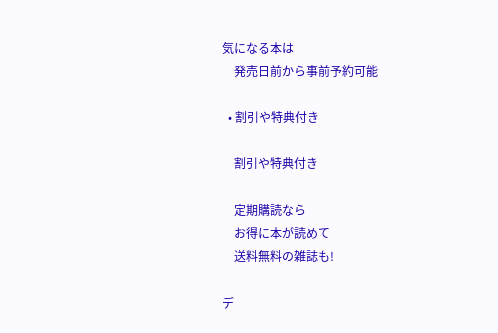気になる本は
    発売日前から事前予約可能

  • 割引や特典付き

    割引や特典付き

    定期購読なら
    お得に本が読めて
    送料無料の雑誌も!

デ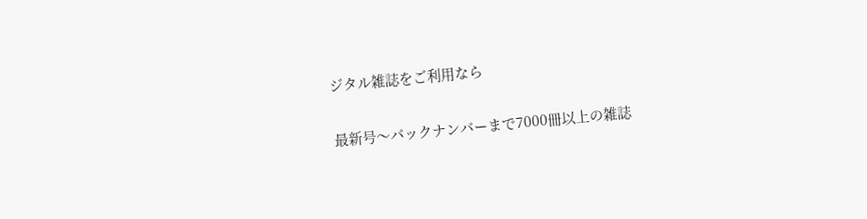ジタル雑誌をご利用なら

最新号〜バックナンバーまで7000冊以上の雑誌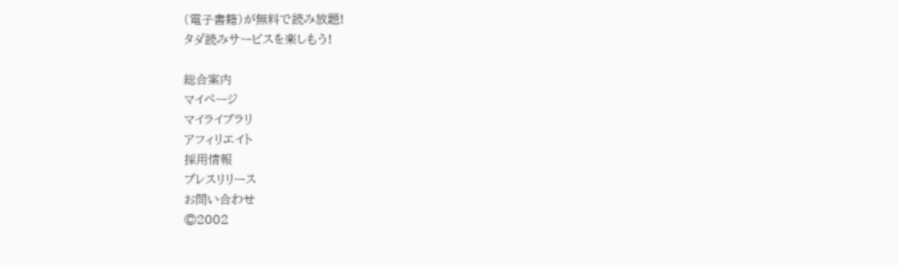(電子書籍)が無料で読み放題!
タダ読みサービスを楽しもう!

総合案内
マイページ
マイライブラリ
アフィリエイト
採用情報
プレスリリース
お問い合わせ
©2002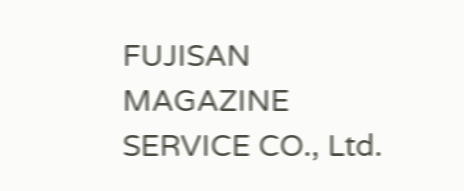FUJISAN MAGAZINE SERVICE CO., Ltd.